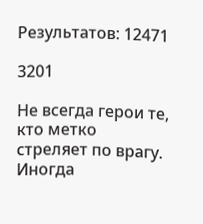Результатов: 12471

3201

Не всегда герои те, кто метко стреляет по врагу. Иногда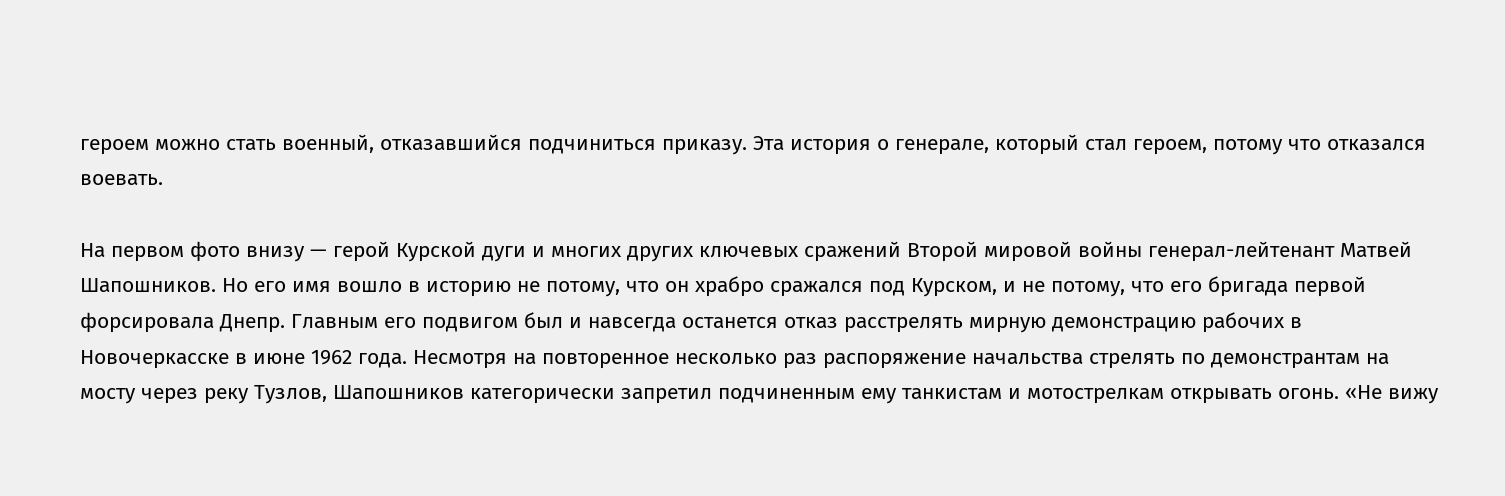героем можно стать военный, отказавшийся подчиниться приказу. Эта история о генерале, который стал героем, потому что отказался воевать.

На первом фото внизу — герой Курской дуги и многих других ключевых сражений Второй мировой войны генерал-лейтенант Матвей Шапошников. Но его имя вошло в историю не потому, что он храбро сражался под Курском, и не потому, что его бригада первой форсировала Днепр. Главным его подвигом был и навсегда останется отказ расстрелять мирную демонстрацию рабочих в Новочеркасске в июне 1962 года. Несмотря на повторенное несколько раз распоряжение начальства стрелять по демонстрантам на мосту через реку Тузлов, Шапошников категорически запретил подчиненным ему танкистам и мотострелкам открывать огонь. «Не вижу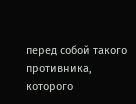перед собой такого противника, которого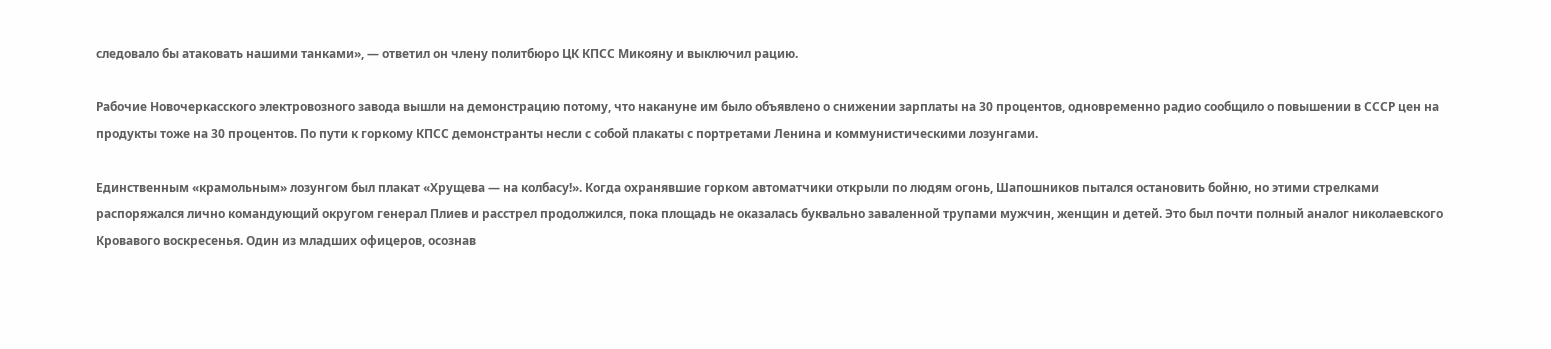следовало бы атаковать нашими танками», — ответил он члену политбюро ЦК КПСС Микояну и выключил рацию.

Рабочие Новочеркасского электровозного завода вышли на демонстрацию потому, что накануне им было объявлено о снижении зарплаты на 30 процентов, одновременно радио сообщило о повышении в СССР цен на продукты тоже на 30 процентов. По пути к горкому КПСС демонстранты несли с собой плакаты с портретами Ленина и коммунистическими лозунгами.

Единственным «крамольным» лозунгом был плакат «Хрущева — на колбасу!». Когда охранявшие горком автоматчики открыли по людям огонь, Шапошников пытался остановить бойню, но этими стрелками распоряжался лично командующий округом генерал Плиев и расстрел продолжился, пока площадь не оказалась буквально заваленной трупами мужчин, женщин и детей. Это был почти полный аналог николаевского Кровавого воскресенья. Один из младших офицеров, осознав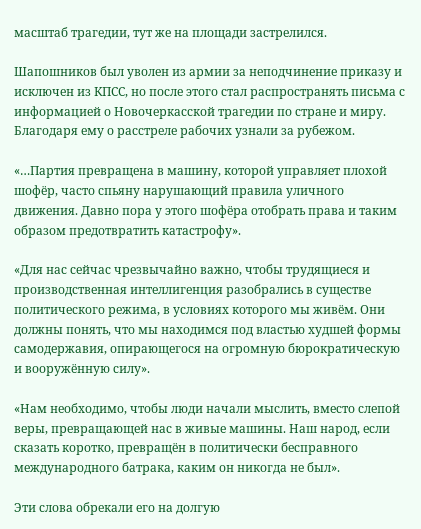масштаб трагедии, тут же на площади застрелился.

Шапошников был уволен из армии за неподчинение приказу и исключен из КПСС, но после этого стал распространять письма с информацией о Новочеркасской трагедии по стране и миру. Благодаря ему о расстреле рабочих узнали за рубежом.

«…Партия превращена в машину, которой управляет плохой шофёр, часто спьяну нарушающий правила уличного движения. Давно пора у этого шофёра отобрать права и таким образом предотвратить катастрофу».

«Для нас сейчас чрезвычайно важно, чтобы трудящиеся и производственная интеллигенция разобрались в существе политического режима, в условиях которого мы живём. Они должны понять, что мы находимся под властью худшей формы самодержавия, опирающегося на огромную бюрократическую и вооружённую силу».

«Нам необходимо, чтобы люди начали мыслить, вместо слепой веры, превращающей нас в живые машины. Наш народ, если сказать коротко, превращён в политически бесправного международного батрака, каким он никогда не был».

Эти слова обрекали его на долгую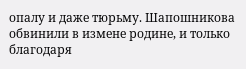опалу и даже тюрьму. Шапошникова обвинили в измене родине, и только благодаря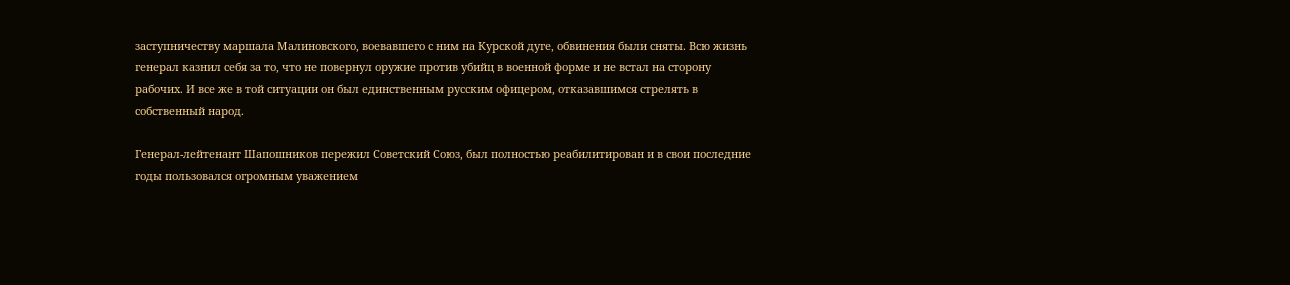заступничеству маршала Малиновского, воевавшего с ним на Курской дуге, обвинения были сняты. Всю жизнь генерал казнил себя за то, что не повернул оружие против убийц в военной форме и не встал на сторону рабочих. И все же в той ситуации он был единственным русским офицером, отказавшимся стрелять в собственный народ.

Генерал-лейтенант Шапошников пережил Советский Союз, был полностью реабилитирован и в свои последние годы пользовался огромным уважением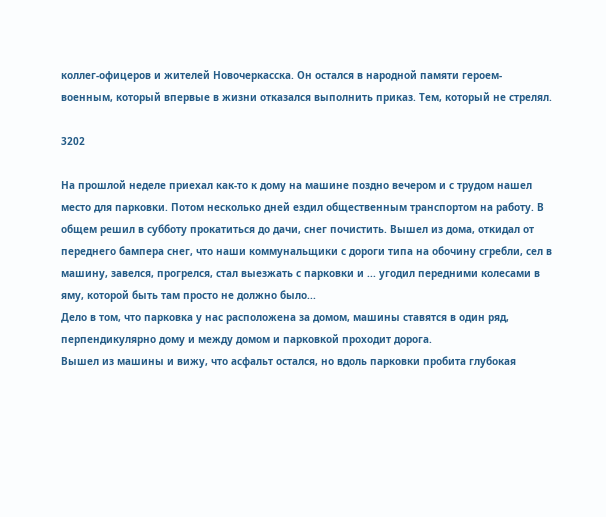коллег-офицеров и жителей Новочеркасска. Он остался в народной памяти героем-военным, который впервые в жизни отказался выполнить приказ. Тем, который не стрелял.

3202

На прошлой неделе приехал как-то к дому на машине поздно вечером и с трудом нашел место для парковки. Потом несколько дней ездил общественным транспортом на работу. В общем решил в субботу прокатиться до дачи, снег почистить. Вышел из дома, откидал от переднего бампера снег, что наши коммунальщики с дороги типа на обочину сгребли, сел в машину, завелся, прогрелся, стал выезжать с парковки и ... угодил передними колесами в яму, которой быть там просто не должно было...
Дело в том, что парковка у нас расположена за домом, машины ставятся в один ряд, перпендикулярно дому и между домом и парковкой проходит дорога.
Вышел из машины и вижу, что асфальт остался, но вдоль парковки пробита глубокая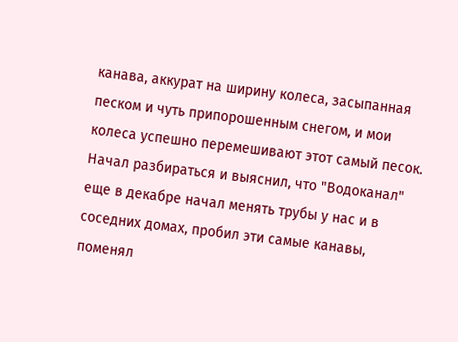канава, аккурат на ширину колеса, засыпанная песком и чуть припорошенным снегом, и мои колеса успешно перемешивают этот самый песок.
Начал разбираться и выяснил, что "Водоканал" еще в декабре начал менять трубы у нас и в соседних домах, пробил эти самые канавы, поменял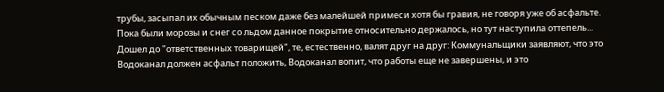трубы, засыпал их обычным песком даже без малейшей примеси хотя бы гравия, не говоря уже об асфальте. Пока были морозы и снег со льдом данное покрытие относительно держалось, но тут наступила оттепель...
Дошел до "ответственных товарищей", те, естественно, валят друг на друг: Коммунальщики заявляют, что это Водоканал должен асфальт положить, Водоканал вопит, что работы еще не завершены, и это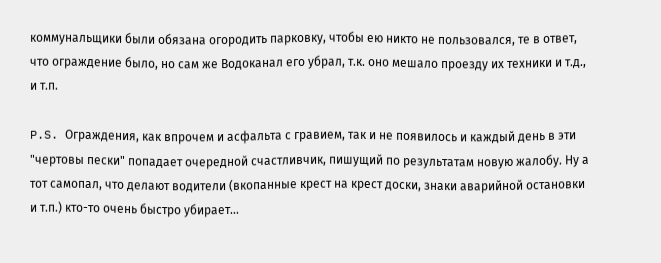коммунальщики были обязана огородить парковку, чтобы ею никто не пользовался, те в ответ, что ограждение было, но сам же Водоканал его убрал, т.к. оно мешало проезду их техники и т.д., и т.п.

P.S. Ограждения, как впрочем и асфальта с гравием, так и не появилось и каждый день в эти "чертовы пески" попадает очередной счастливчик, пишущий по результатам новую жалобу. Ну а тот самопал, что делают водители (вкопанные крест на крест доски, знаки аварийной остановки и т.п.) кто-то очень быстро убирает...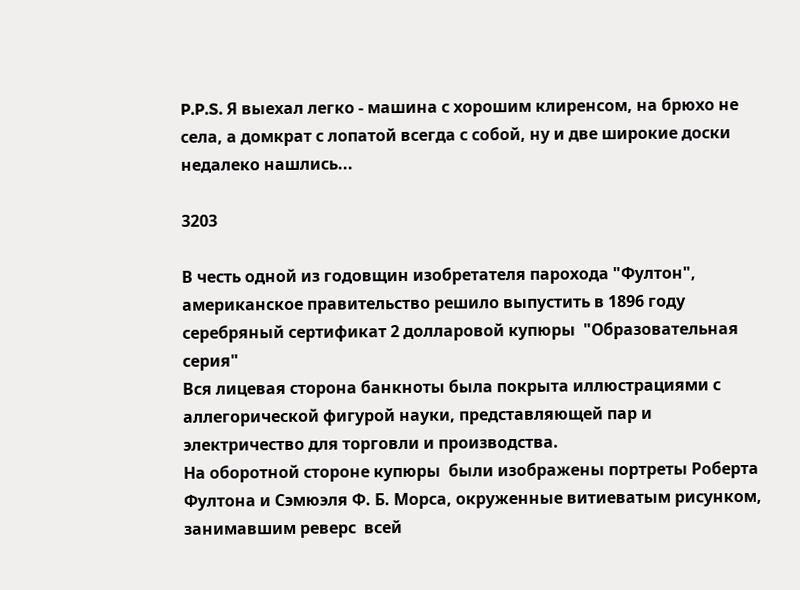P.P.S. Я выехал легко - машина с хорошим клиренсом, на брюхо не села, а домкрат с лопатой всегда с собой, ну и две широкие доски недалеко нашлись...

3203

В честь одной из годовщин изобретателя парохода "Фултон", американское правительство решило выпустить в 1896 году  серебряный сертификат 2 долларовой купюры  "Образовательная серия"
Вся лицевая сторона банкноты была покрыта иллюстрациями с аллегорической фигурой науки, представляющей пар и электричество для торговли и производства.
На оборотной стороне купюры  были изображены портреты Роберта Фултона и Сэмюэля Ф. Б. Морса, окруженные витиеватым рисунком, занимавшим реверс  всей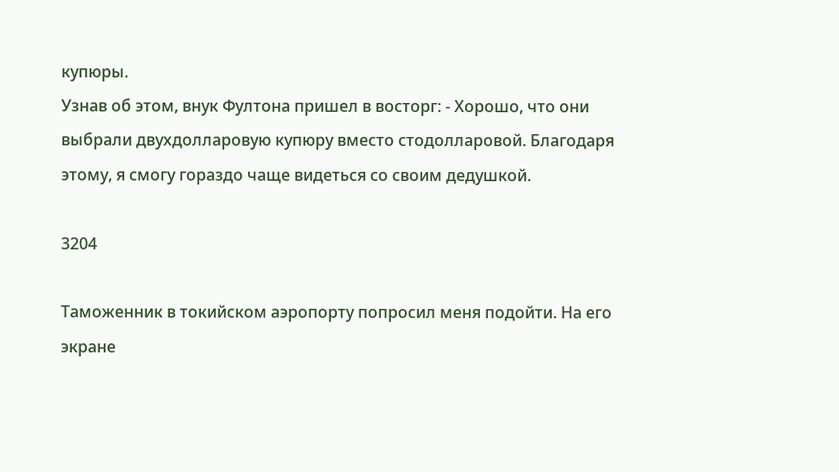купюры.
Узнав об этом, внук Фултона пришел в восторг: - Хорошо, что они выбрали двухдолларовую купюру вместо стодолларовой. Благодаря этому, я смогу гораздо чаще видеться со своим дедушкой.

3204

Таможенник в токийском аэропорту попросил меня подойти. На его экране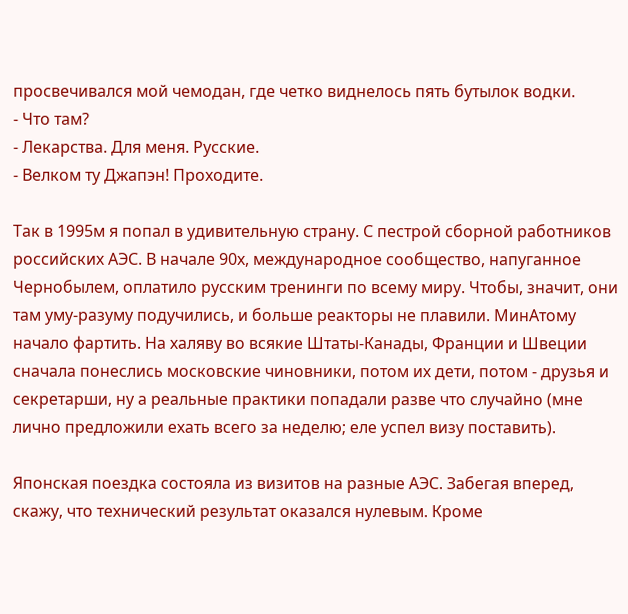просвечивался мой чемодан, где четко виднелось пять бутылок водки.
- Что там?
- Лекарства. Для меня. Русские.
- Велком ту Джапэн! Проходите.

Так в 1995м я попал в удивительную страну. С пестрой сборной работников российских АЭС. В начале 90х, международное сообщество, напуганное Чернобылем, оплатило русским тренинги по всему миру. Чтобы, значит, они там уму-разуму подучились, и больше реакторы не плавили. МинАтому начало фартить. На халяву во всякие Штаты-Канады, Франции и Швеции сначала понеслись московские чиновники, потом их дети, потом - друзья и секретарши, ну а реальные практики попадали разве что случайно (мне лично предложили ехать всего за неделю; еле успел визу поставить).

Японская поездка состояла из визитов на разные АЭС. Забегая вперед, скажу, что технический результат оказался нулевым. Кроме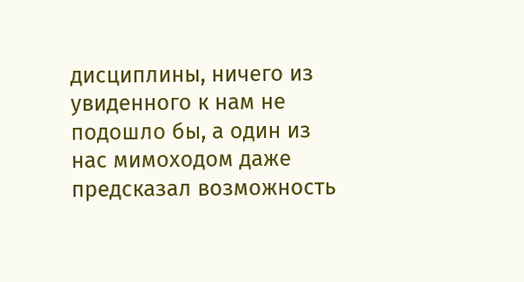дисциплины, ничего из увиденного к нам не подошло бы, а один из нас мимоходом даже предсказал возможность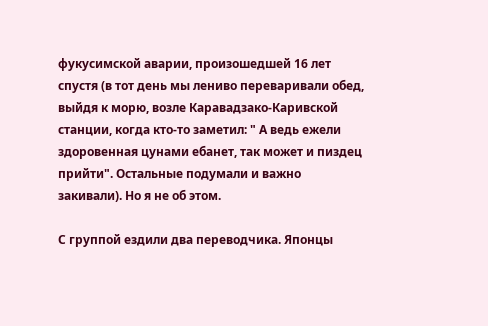фукусимской аварии, произошедшей 16 лет спустя (в тот день мы лениво переваривали обед, выйдя к морю, возле Каравадзако-Каривской станции, когда кто-то заметил: " А ведь ежели здоровенная цунами ебанет, так может и пиздец прийти". Остальные подумали и важно закивали). Но я не об этом.

С группой ездили два переводчика. Японцы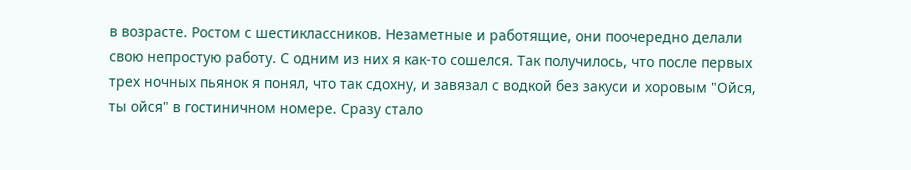в возрасте. Ростом с шестиклассников. Незаметные и работящие, они поочередно делали свою непростую работу. С одним из них я как-то сошелся. Так получилось, что после первых трех ночных пьянок я понял, что так сдохну, и завязал с водкой без закуси и хоровым "Ойся, ты ойся" в гостиничном номере. Сразу стало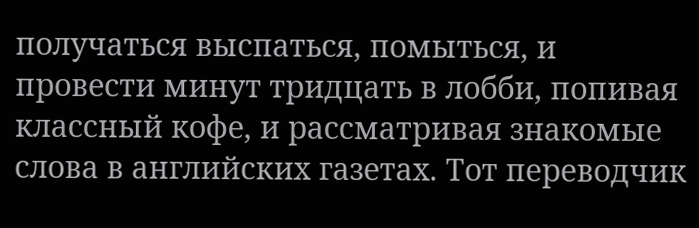получаться выспаться, помыться, и провести минут тридцать в лобби, попивая классный кофе, и рассматривая знакомые слова в английских газетах. Тот переводчик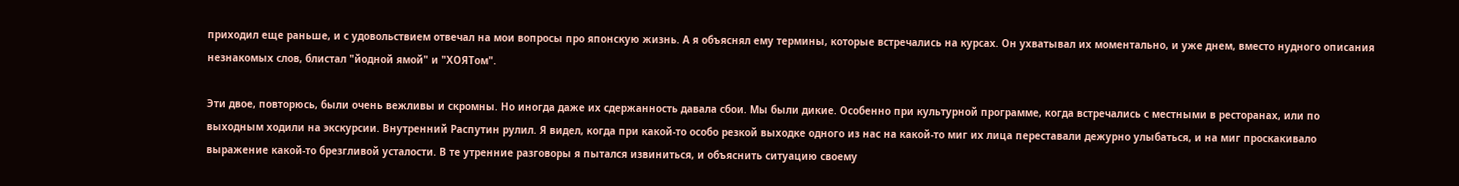приходил еще раньше, и с удовольствием отвечал на мои вопросы про японскую жизнь. А я объяснял ему термины, которые встречались на курсах. Он ухватывал их моментально, и уже днем, вместо нудного описания незнакомых слов, блистал "йодной ямой" и "ХОЯТом".

Эти двое, повторюсь, были очень вежливы и скромны. Но иногда даже их сдержанность давала сбои. Мы были дикие. Особенно при культурной программе, когда встречались с местными в ресторанах, или по выходным ходили на экскурсии. Внутренний Распутин рулил. Я видел, когда при какой-то особо резкой выходке одного из нас на какой-то миг их лица переставали дежурно улыбаться, и на миг проскакивало выражение какой-то брезгливой усталости. В те утренние разговоры я пытался извиниться, и объяснить ситуацию своему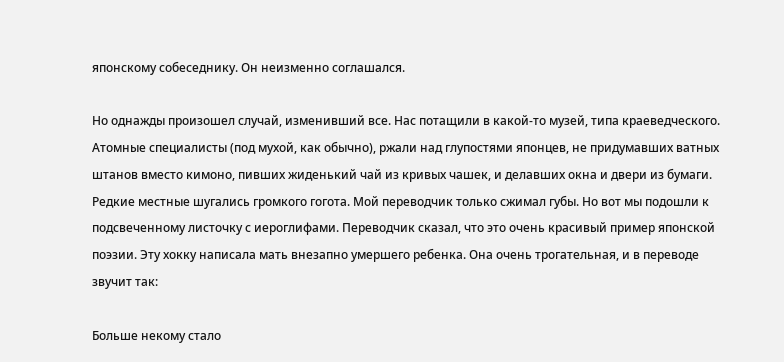японскому собеседнику. Он неизменно соглашался.

Но однажды произошел случай, изменивший все. Нас потащили в какой-то музей, типа краеведческого. Атомные специалисты (под мухой, как обычно), ржали над глупостями японцев, не придумавших ватных штанов вместо кимоно, пивших жиденький чай из кривых чашек, и делавших окна и двери из бумаги. Редкие местные шугались громкого гогота. Мой переводчик только сжимал губы. Но вот мы подошли к подсвеченному листочку с иероглифами. Переводчик сказал, что это очень красивый пример японской поэзии. Эту хокку написала мать внезапно умершего ребенка. Она очень трогательная, и в переводе звучит так:

Больше некому стало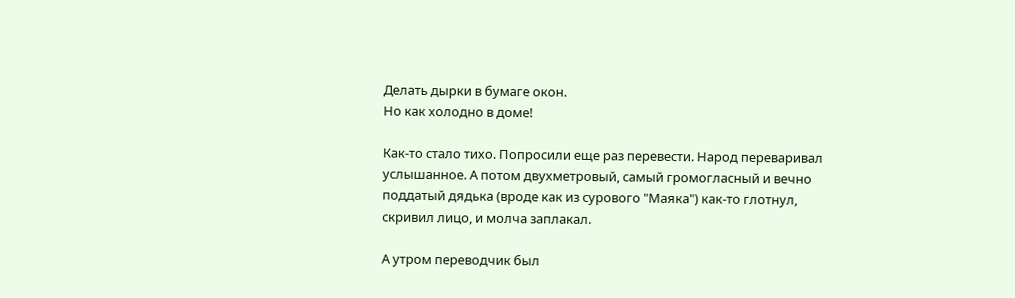Делать дырки в бумаге окон.
Но как холодно в доме!

Как-то стало тихо. Попросили еще раз перевести. Народ переваривал услышанное. А потом двухметровый, самый громогласный и вечно поддатый дядька (вроде как из сурового "Маяка") как-то глотнул, скривил лицо, и молча заплакал.

А утром переводчик был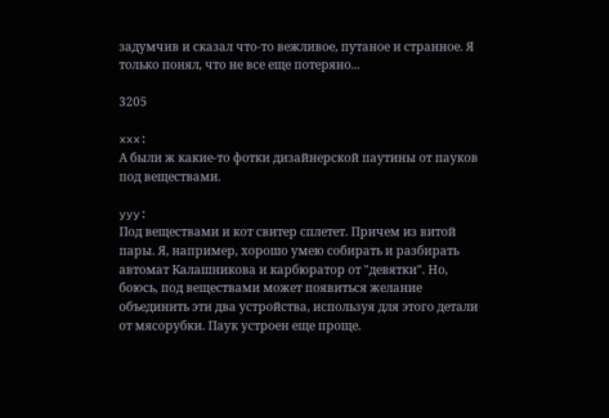задумчив и сказал что-то вежливое, путаное и странное. Я только понял, что не все еще потеряно...

3205

xxx:
А были ж какие-то фотки дизайнерской паутины от пауков под веществами.

yyy:
Под веществами и кот свитер сплетет. Причем из витой пары. Я, например, хорошо умею собирать и разбирать автомат Калашникова и карбюратор от "девятки". Но, боюсь, под веществами может появиться желание объединить эти два устройства, используя для этого детали от мясорубки. Паук устроен еще проще.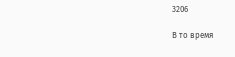3206

В то время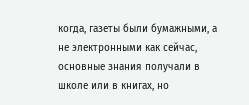когда, газеты были бумажными, а не электронными как сейчас, основные знания получали в школе или в книгах, но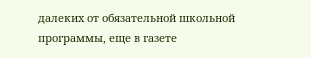далеких от обязательной школьной программы, еще в газете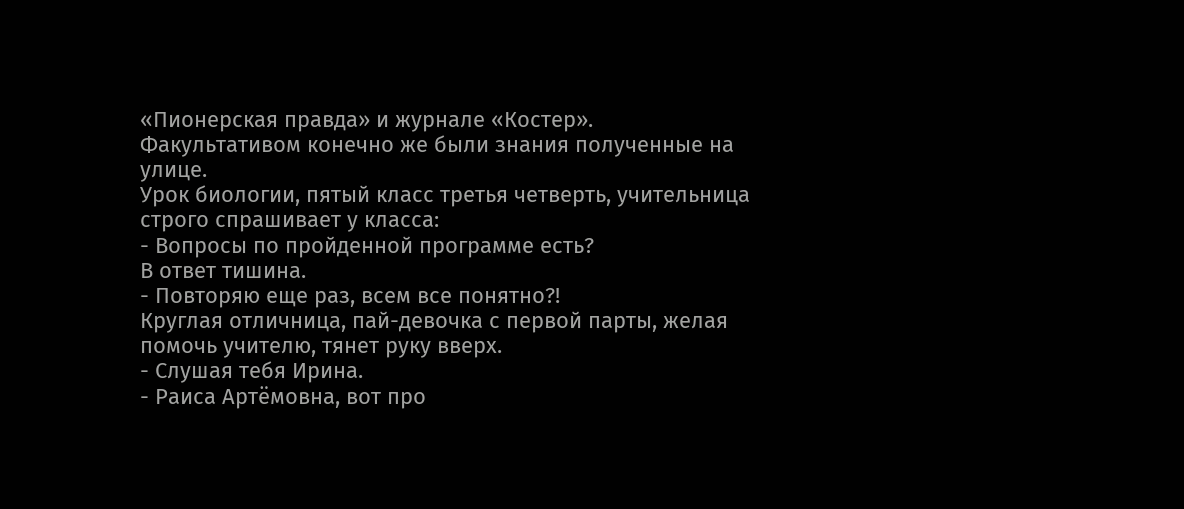«Пионерская правда» и журнале «Костер».
Факультативом конечно же были знания полученные на улице.
Урок биологии, пятый класс третья четверть, учительница строго спрашивает у класса:
- Вопросы по пройденной программе есть?
В ответ тишина.
- Повторяю еще раз, всем все понятно?!
Круглая отличница, пай-девочка с первой парты, желая помочь учителю, тянет руку вверх.
- Слушая тебя Ирина.
- Раиса Артёмовна, вот про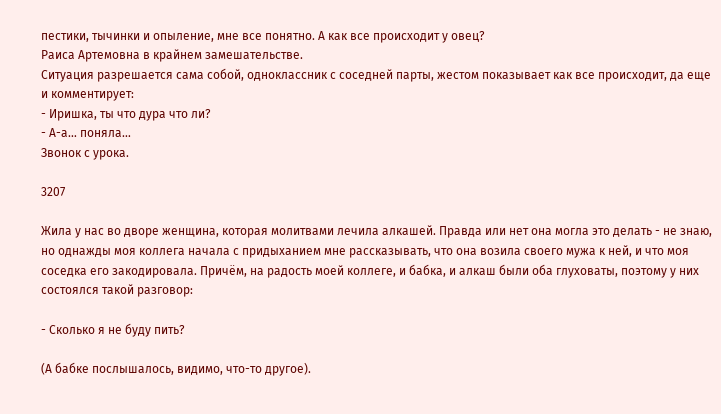пестики, тычинки и опыление, мне все понятно. А как все происходит у овец?
Раиса Артемовна в крайнем замешательстве.
Ситуация разрешается сама собой, одноклассник с соседней парты, жестом показывает как все происходит, да еще и комментирует:
- Иришка, ты что дура что ли?
- А-а… поняла…
Звонок с урока.

3207

Жила у нас во дворе женщина, которая молитвами лечила алкашей. Правда или нет она могла это делать - не знаю, но однажды моя коллега начала с придыханием мне рассказывать, что она возила своего мужа к ней, и что моя соседка его закодировала. Причём, на радость моей коллеге, и бабка, и алкаш были оба глуховаты, поэтому у них состоялся такой разговор:

- Сколько я не буду пить?

(А бабке послышалось, видимо, что-то другое).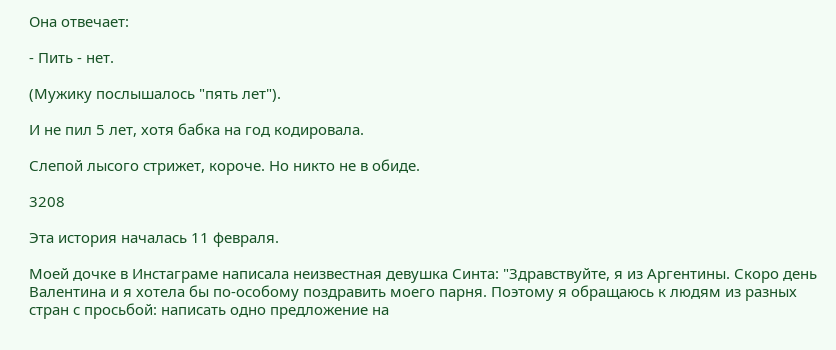Она отвечает:

- Пить - нет.

(Мужику послышалось "пять лет").

И не пил 5 лет, хотя бабка на год кодировала.

Слепой лысого стрижет, короче. Но никто не в обиде.

3208

Эта история началась 11 февраля.

Моей дочке в Инстаграме написала неизвестная девушка Синта: "Здравствуйте, я из Аргентины. Скоро день Валентина и я хотела бы по-особому поздравить моего парня. Поэтому я обращаюсь к людям из разных стран с просьбой: написать одно предложение на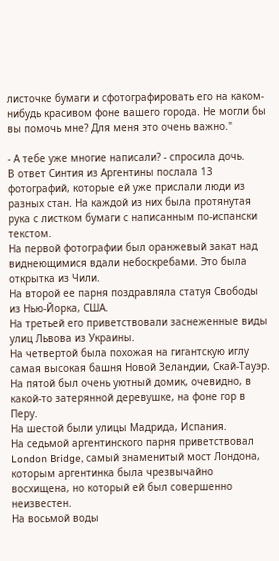листочке бумаги и сфотографировать его на каком-нибудь красивом фоне вашего города. Не могли бы вы помочь мне? Для меня это очень важно."

- А тебе уже многие написали? - спросила дочь.
В ответ Синтия из Аргентины послала 13 фотографий, которые ей уже прислали люди из разных стан. На каждой из них была протянутая рука с листком бумаги с написанным по-испански текстом.
На первой фотографии был оранжевый закат над виднеющимися вдали небоскребами. Это была открытка из Чили.
На второй ее парня поздравляла статуя Свободы из Нью-Йорка, США.
На третьей его приветствовали заснеженные виды улиц Львова из Украины.
На четвертой была похожая на гигантскую иглу самая высокая башня Новой Зеландии, Скай-Тауэр.
На пятой был очень уютный домик, очевидно, в какой-то затерянной деревушке, на фоне гор в Перу.
На шестой были улицы Мадрида, Испания.
На седьмой аргентинского парня приветствовал London Bridge, самый знаменитый мост Лондона, которым аргентинка была чрезвычайно восхищена, но который ей был совершенно неизвестен.
На восьмой воды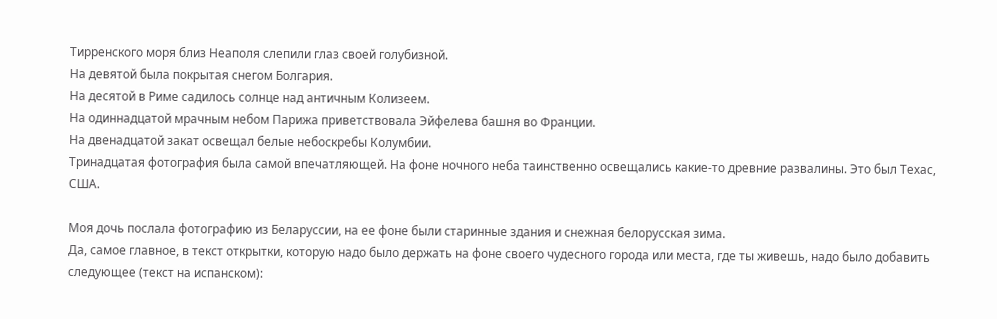Тирренского моря близ Неаполя слепили глаз своей голубизной.
На девятой была покрытая снегом Болгария.
На десятой в Риме садилось солнце над античным Колизеем.
На одиннадцатой мрачным небом Парижа приветствовала Эйфелева башня во Франции.
На двенадцатой закат освещал белые небоскребы Колумбии.
Тринадцатая фотография была самой впечатляющей. На фоне ночного неба таинственно освещались какие-то древние развалины. Это был Техас, США.

Моя дочь послала фотографию из Беларуссии, на ее фоне были старинные здания и снежная белорусская зима.
Да, самое главное, в текст открытки, которую надо было держать на фоне своего чудесного города или места, где ты живешь, надо было добавить следующее (текст на испанском):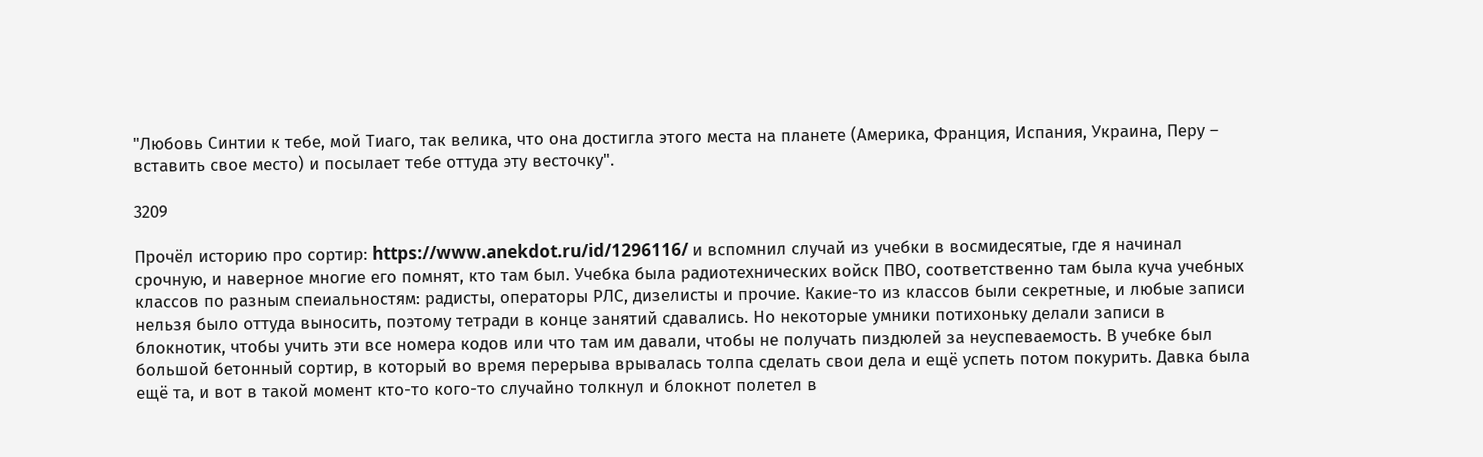"Любовь Синтии к тебе, мой Тиаго, так велика, что она достигла этого места на планете (Америка, Франция, Испания, Украина, Перу – вставить свое место) и посылает тебе оттуда эту весточку".

3209

Прочёл историю про сортир: https://www.anekdot.ru/id/1296116/ и вспомнил случай из учебки в восмидесятые, где я начинал срочную, и наверное многие его помнят, кто там был. Учебка была радиотехнических войск ПВО, соответственно там была куча учебных классов по разным спеиальностям: радисты, операторы РЛС, дизелисты и прочие. Какие-то из классов были секретные, и любые записи нельзя было оттуда выносить, поэтому тетради в конце занятий сдавались. Но некоторые умники потихоньку делали записи в блокнотик, чтобы учить эти все номера кодов или что там им давали, чтобы не получать пиздюлей за неуспеваемость. В учебке был большой бетонный сортир, в который во время перерыва врывалась толпа сделать свои дела и ещё успеть потом покурить. Давка была ещё та, и вот в такой момент кто-то кого-то случайно толкнул и блокнот полетел в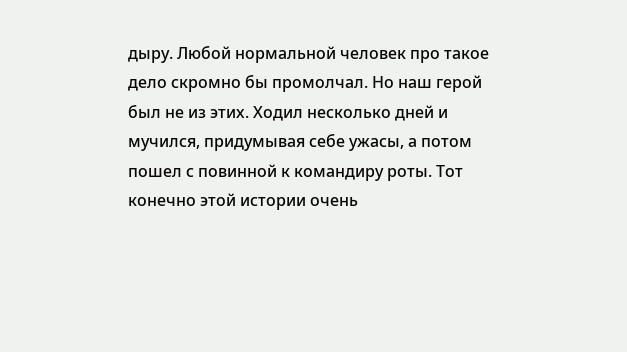дыру. Любой нормальной человек про такое дело скромно бы промолчал. Но наш герой был не из этих. Ходил несколько дней и мучился, придумывая себе ужасы, а потом пошел с повинной к командиру роты. Тот конечно этой истории очень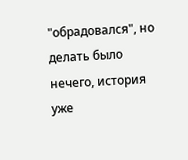"обрадовался", но делать было нечего, история уже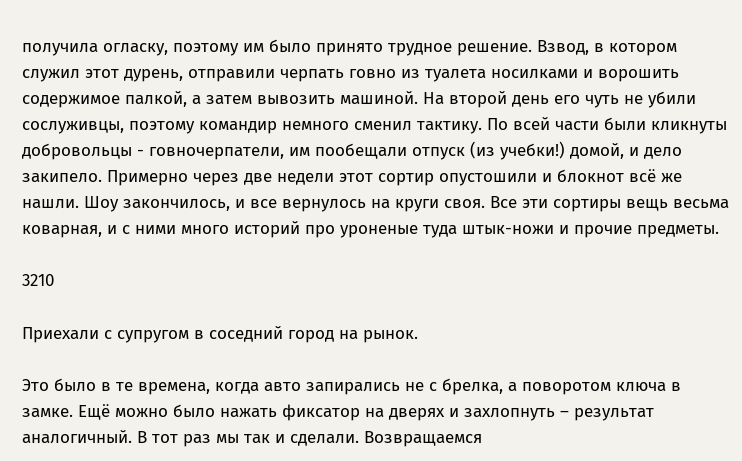получила огласку, поэтому им было принято трудное решение. Взвод, в котором служил этот дурень, отправили черпать говно из туалета носилками и ворошить содержимое палкой, а затем вывозить машиной. На второй день его чуть не убили сослуживцы, поэтому командир немного сменил тактику. По всей части были кликнуты добровольцы - говночерпатели, им пообещали отпуск (из учебки!) домой, и дело закипело. Примерно через две недели этот сортир опустошили и блокнот всё же нашли. Шоу закончилось, и все вернулось на круги своя. Все эти сортиры вещь весьма коварная, и с ними много историй про уроненые туда штык-ножи и прочие предметы.

3210

Приехали с супругом в соседний город на рынок.

Это было в те времена, когда авто запирались не с брелка, а поворотом ключа в замке. Ещё можно было нажать фиксатор на дверях и захлопнуть – результат аналогичный. В тот раз мы так и сделали. Возвращаемся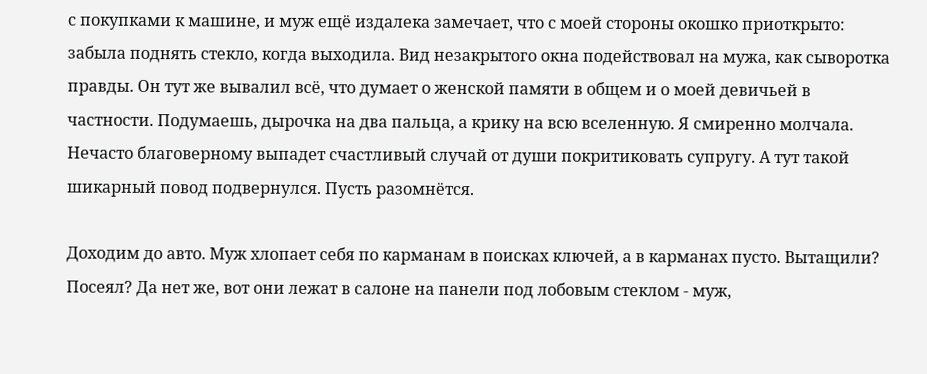с покупками к машине, и муж ещё издалека замечает, что с моей стороны окошко приоткрыто: забыла поднять стекло, когда выходила. Вид незакрытого окна подействовал на мужа, как сыворотка правды. Он тут же вывалил всё, что думает о женской памяти в общем и о моей девичьей в частности. Подумаешь, дырочка на два пальца, а крику на всю вселенную. Я смиренно молчала. Нечасто благоверному выпадет счастливый случай от души покритиковать супругу. А тут такой шикарный повод подвернулся. Пусть разомнётся.

Доходим до авто. Муж хлопает себя по карманам в поисках ключей, а в карманах пусто. Вытащили? Посеял? Да нет же, вот они лежат в салоне на панели под лобовым стеклом - муж,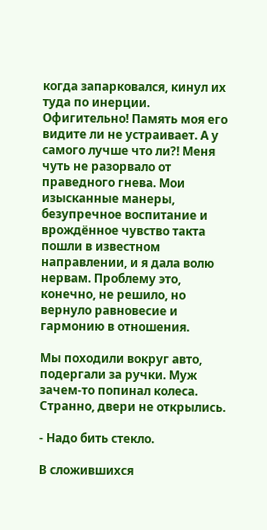когда запарковался, кинул их туда по инерции. Офигительно! Память моя его видите ли не устраивает. А у самого лучше что ли?! Меня чуть не разорвало от праведного гнева. Мои изысканные манеры, безупречное воспитание и врождённое чувство такта пошли в известном направлении, и я дала волю нервам. Проблему это, конечно, не решило, но вернуло равновесие и гармонию в отношения.

Мы походили вокруг авто, подергали за ручки. Муж зачем-то попинал колеса. Странно, двери не открылись.

- Надо бить стекло.

В сложившихся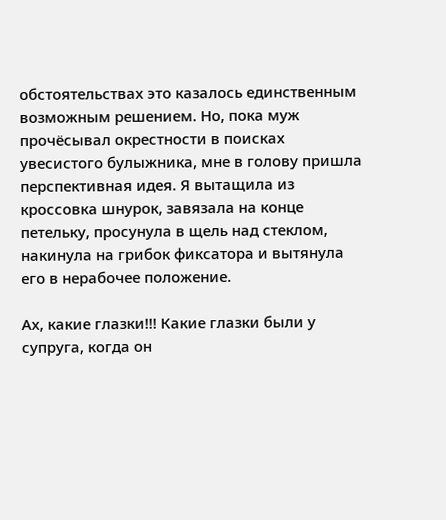обстоятельствах это казалось единственным возможным решением. Но, пока муж прочёсывал окрестности в поисках увесистого булыжника, мне в голову пришла перспективная идея. Я вытащила из кроссовка шнурок, завязала на конце петельку, просунула в щель над стеклом, накинула на грибок фиксатора и вытянула его в нерабочее положение.

Ах, какие глазки!!! Какие глазки были у супруга, когда он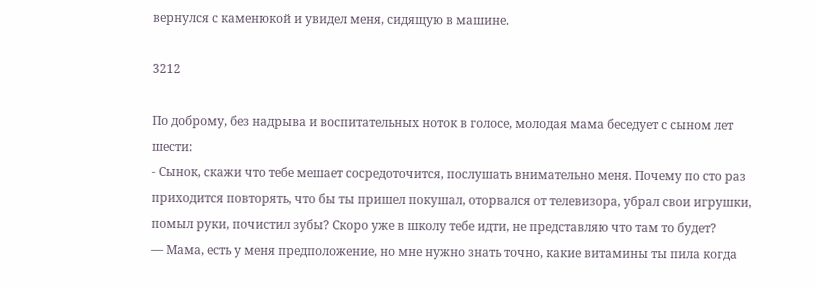вернулся с каменюкой и увидел меня, сидящую в машине.

3212

По доброму, без надрыва и воспитательных ноток в голосе, молодая мама беседует с сыном лет шести:
- Сынок, скажи что тебе мешает сосредоточится, послушать внимательно меня. Почему по сто раз приходится повторять, что бы ты пришел покушал, оторвался от телевизора, убрал свои игрушки, помыл руки, почистил зубы? Скоро уже в школу тебе идти, не представляю что там то будет?
— Мама, есть у меня предположение, но мне нужно знать точно, какие витамины ты пила когда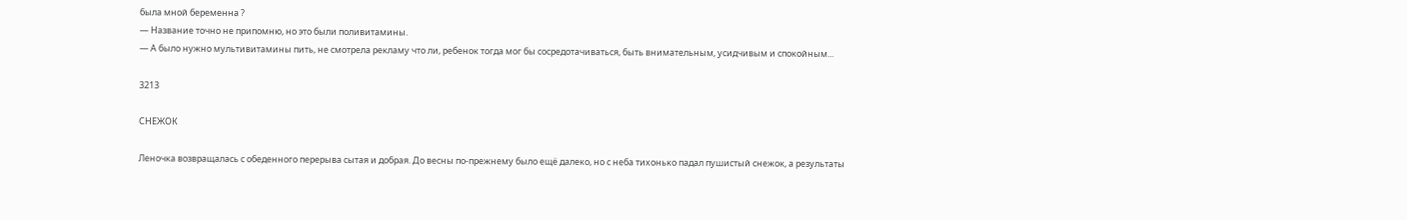была мной беременна ?
— Название точно не припомню, но это были поливитамины.
— А было нужно мультивитамины пить, не смотрела рекламу что ли, ребенок тогда мог бы сосредотачиваться, быть внимательным, усидчивым и спокойным...

3213

СНЕЖОК

Леночка возвращалась с обеденного перерыва сытая и добрая. До весны по-прежнему было ещё далеко, но с неба тихонько падал пушистый снежок, а результаты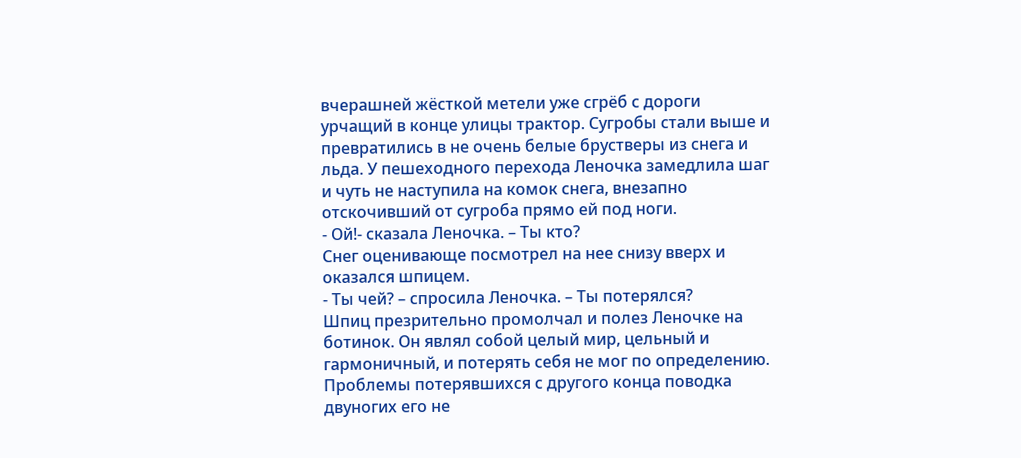вчерашней жёсткой метели уже сгрёб с дороги урчащий в конце улицы трактор. Сугробы стали выше и превратились в не очень белые брустверы из снега и льда. У пешеходного перехода Леночка замедлила шаг и чуть не наступила на комок снега, внезапно отскочивший от сугроба прямо ей под ноги.
- Ой!- сказала Леночка. – Ты кто?
Снег оценивающе посмотрел на нее снизу вверх и оказался шпицем.
- Ты чей? – спросила Леночка. – Ты потерялся?
Шпиц презрительно промолчал и полез Леночке на ботинок. Он являл собой целый мир, цельный и гармоничный, и потерять себя не мог по определению. Проблемы потерявшихся с другого конца поводка двуногих его не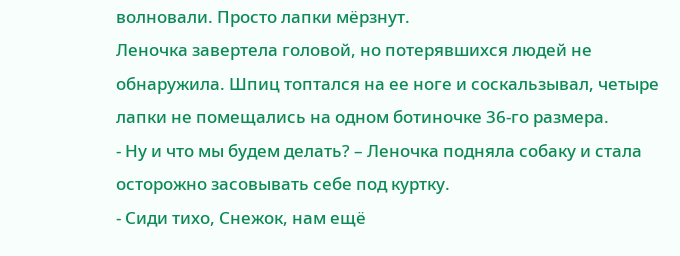волновали. Просто лапки мёрзнут.
Леночка завертела головой, но потерявшихся людей не обнаружила. Шпиц топтался на ее ноге и соскальзывал, четыре лапки не помещались на одном ботиночке 36-го размера.
- Ну и что мы будем делать? – Леночка подняла собаку и стала осторожно засовывать себе под куртку.
- Сиди тихо, Снежок, нам ещё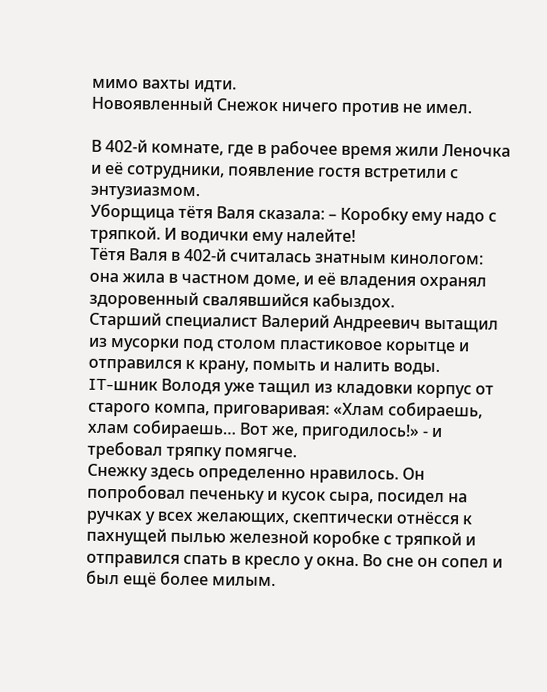мимо вахты идти.
Новоявленный Снежок ничего против не имел.

В 402-й комнате, где в рабочее время жили Леночка и её сотрудники, появление гостя встретили с энтузиазмом.
Уборщица тётя Валя сказала: – Коробку ему надо с тряпкой. И водички ему налейте!
Тётя Валя в 402-й считалась знатным кинологом: она жила в частном доме, и её владения охранял здоровенный свалявшийся кабыздох.
Старший специалист Валерий Андреевич вытащил из мусорки под столом пластиковое корытце и отправился к крану, помыть и налить воды.
IT-шник Володя уже тащил из кладовки корпус от старого компа, приговаривая: «Хлам собираешь, хлам собираешь… Вот же, пригодилось!» - и требовал тряпку помягче.
Снежку здесь определенно нравилось. Он попробовал печеньку и кусок сыра, посидел на ручках у всех желающих, скептически отнёсся к пахнущей пылью железной коробке с тряпкой и отправился спать в кресло у окна. Во сне он сопел и был ещё более милым.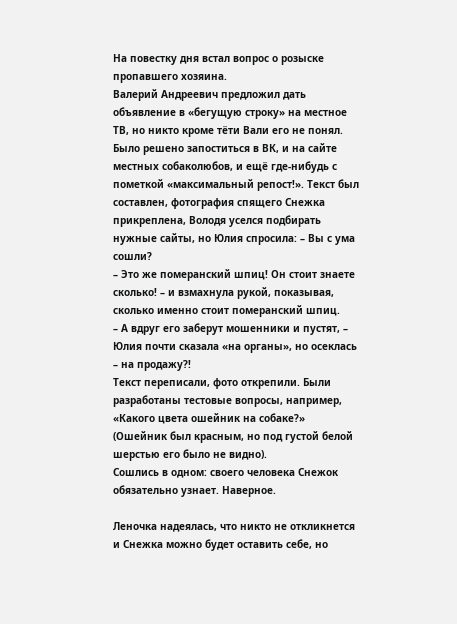На повестку дня встал вопрос о розыске пропавшего хозяина.
Валерий Андреевич предложил дать объявление в «бегущую строку» на местное ТВ, но никто кроме тёти Вали его не понял.
Было решено запоститься в ВК, и на сайте местных собаколюбов, и ещё где-нибудь с пометкой «максимальный репост!». Текст был составлен, фотография спящего Снежка прикреплена, Володя уселся подбирать нужные сайты, но Юлия спросила: – Вы с ума сошли?
– Это же померанский шпиц! Он стоит знаете сколько! – и взмахнула рукой, показывая, сколько именно стоит померанский шпиц.
– А вдруг его заберут мошенники и пустят, – Юлия почти сказала «на органы», но осеклась – на продажу?!
Текст переписали, фото открепили. Были разработаны тестовые вопросы, например, «Какого цвета ошейник на собаке?» (Ошейник был красным, но под густой белой шерстью его было не видно).
Сошлись в одном: своего человека Снежок обязательно узнает. Наверное.

Леночка надеялась, что никто не откликнется и Снежка можно будет оставить себе, но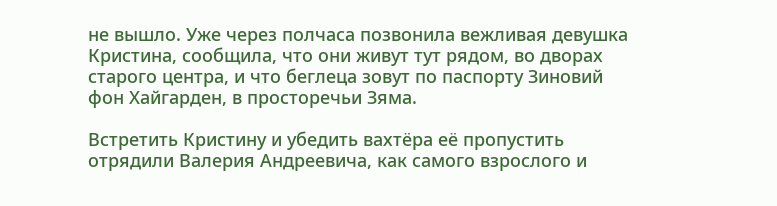не вышло. Уже через полчаса позвонила вежливая девушка Кристина, сообщила, что они живут тут рядом, во дворах старого центра, и что беглеца зовут по паспорту Зиновий фон Хайгарден, в просторечьи Зяма.

Встретить Кристину и убедить вахтёра её пропустить отрядили Валерия Андреевича, как самого взрослого и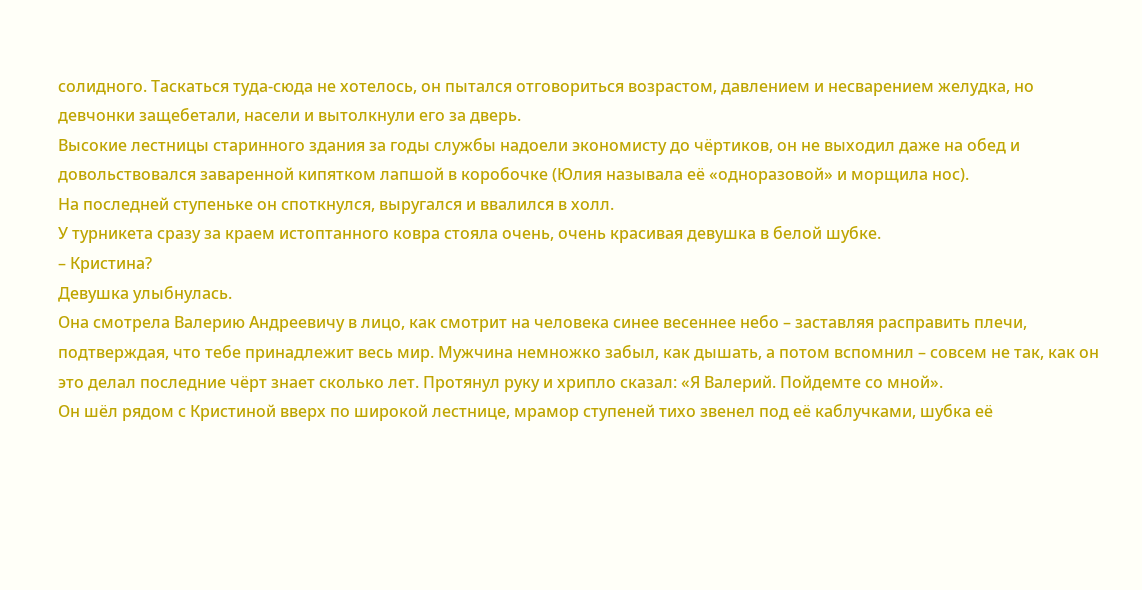солидного. Таскаться туда-сюда не хотелось, он пытался отговориться возрастом, давлением и несварением желудка, но девчонки защебетали, насели и вытолкнули его за дверь.
Высокие лестницы старинного здания за годы службы надоели экономисту до чёртиков, он не выходил даже на обед и довольствовался заваренной кипятком лапшой в коробочке (Юлия называла её «одноразовой» и морщила нос).
На последней ступеньке он споткнулся, выругался и ввалился в холл.
У турникета сразу за краем истоптанного ковра стояла очень, очень красивая девушка в белой шубке.
– Кристина?
Девушка улыбнулась.
Она смотрела Валерию Андреевичу в лицо, как смотрит на человека синее весеннее небо – заставляя расправить плечи, подтверждая, что тебе принадлежит весь мир. Мужчина немножко забыл, как дышать, а потом вспомнил – совсем не так, как он это делал последние чёрт знает сколько лет. Протянул руку и хрипло сказал: «Я Валерий. Пойдемте со мной».
Он шёл рядом с Кристиной вверх по широкой лестнице, мрамор ступеней тихо звенел под её каблучками, шубка её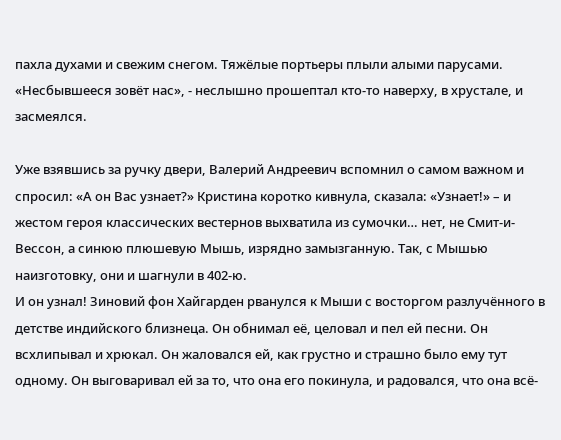пахла духами и свежим снегом. Тяжёлые портьеры плыли алыми парусами. «Несбывшееся зовёт нас», - неслышно прошептал кто-то наверху, в хрустале, и засмеялся.

Уже взявшись за ручку двери, Валерий Андреевич вспомнил о самом важном и спросил: «А он Вас узнает?» Кристина коротко кивнула, сказала: «Узнает!» – и жестом героя классических вестернов выхватила из сумочки… нет, не Смит-и-Вессон, а синюю плюшевую Мышь, изрядно замызганную. Так, с Мышью наизготовку, они и шагнули в 402-ю.
И он узнал! Зиновий фон Хайгарден рванулся к Мыши с восторгом разлучённого в детстве индийского близнеца. Он обнимал её, целовал и пел ей песни. Он всхлипывал и хрюкал. Он жаловался ей, как грустно и страшно было ему тут одному. Он выговаривал ей за то, что она его покинула, и радовался, что она всё-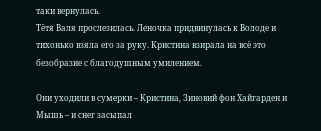таки вернулась.
Тётя Валя прослезилась. Леночка придвинулась к Володе и тихонько взяла его за руку. Кристина взирала на всё это безобразие с благодушным умилением.

Они уходили в сумерки – Кристина, Зиновий фон Хайгарден и Мышь – и снег засыпал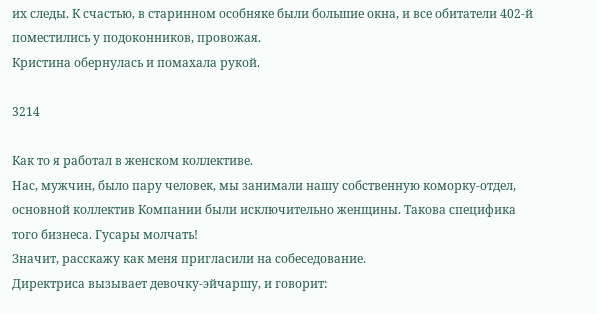их следы. К счастью, в старинном особняке были большие окна, и все обитатели 402-й поместились у подоконников, провожая.
Кристина обернулась и помахала рукой.

3214

Как то я работал в женском коллективе.
Нас, мужчин, было пару человек, мы занимали нашу собственную коморку-отдел, основной коллектив Компании были исключительно женщины. Такова специфика того бизнеса. Гусары молчать!
Значит, расскажу как меня пригласили на собеседование.
Директриса вызывает девочку-эйчаршу, и говорит: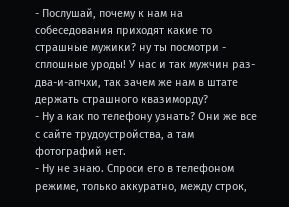- Послушай, почему к нам на собеседования приходят какие то страшные мужики? ну ты посмотри - сплошные уроды! У нас и так мужчин раз-два-и-апчхи, так зачем же нам в штате держать страшного квазиморду?
- Ну а как по телефону узнать? Они же все с сайте трудоустройства, а там фотографий нет.
- Ну не знаю. Спроси его в телефоном режиме, только аккуратно, между строк,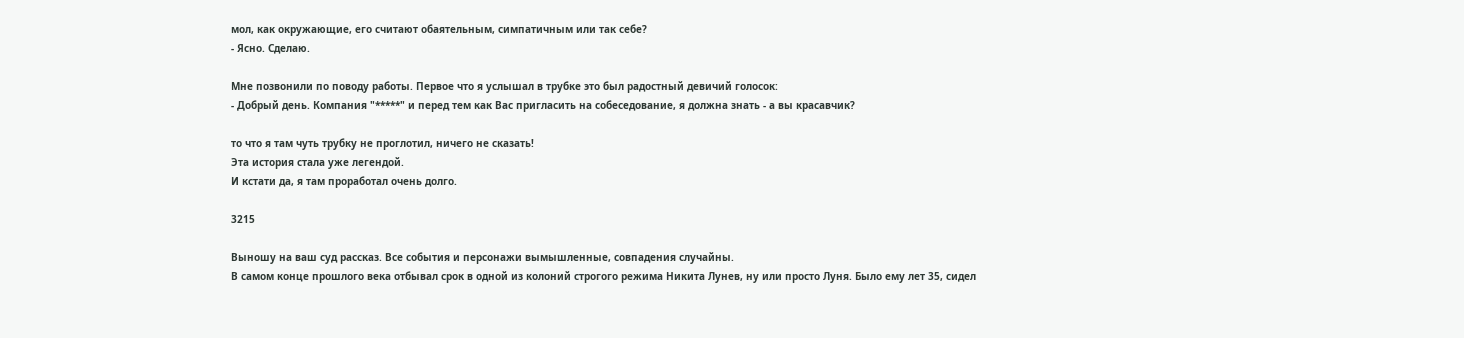мол, как окружающие, его считают обаятельным, симпатичным или так себе?
- Ясно. Сделаю.

Мне позвонили по поводу работы. Первое что я услышал в трубке это был радостный девичий голосок:
- Добрый день. Компания "*****" и перед тем как Вас пригласить на собеседование, я должна знать - а вы красавчик?

то что я там чуть трубку не проглотил, ничего не сказать!
Эта история стала уже легендой.
И кстати да, я там проработал очень долго.

3215

Выношу на ваш суд рассказ. Все события и персонажи вымышленные, совпадения случайны.
В самом конце прошлого века отбывал срок в одной из колоний строгого режима Никита Лунев, ну или просто Луня. Было ему лет 35, сидел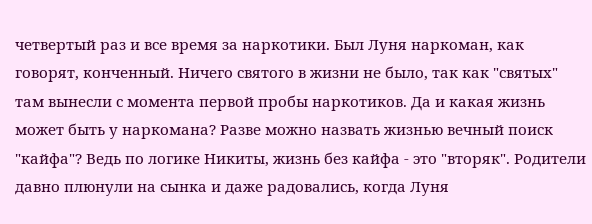четвертый раз и все время за наркотики. Был Луня наркоман, как говорят, конченный. Ничего святого в жизни не было, так как "святых" там вынесли с момента первой пробы наркотиков. Да и какая жизнь может быть у наркомана? Разве можно назвать жизнью вечный поиск "кайфа"? Ведь по логике Никиты, жизнь без кайфа - это "вторяк". Родители давно плюнули на сынка и даже радовались, когда Луня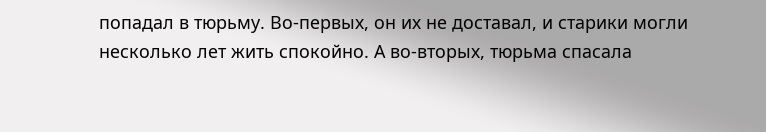попадал в тюрьму. Во-первых, он их не доставал, и старики могли несколько лет жить спокойно. А во-вторых, тюрьма спасала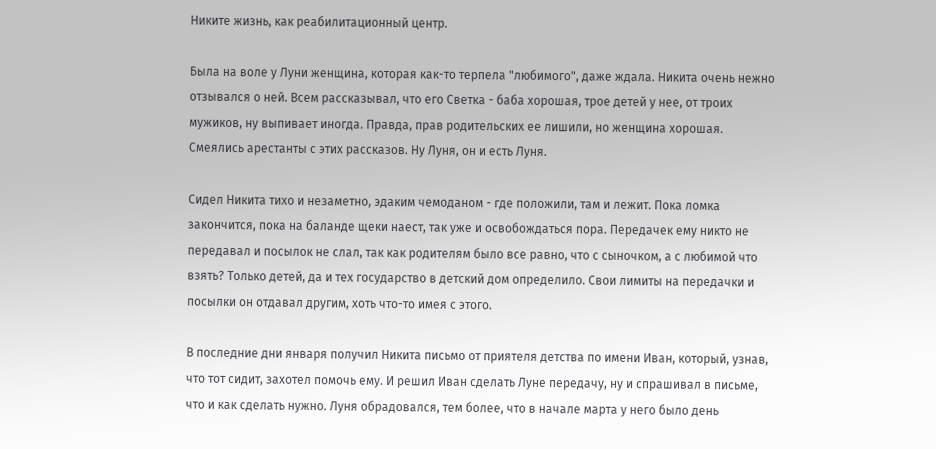Никите жизнь, как реабилитационный центр.

Была на воле у Луни женщина, которая как-то терпела "любимого", даже ждала. Никита очень нежно отзывался о ней. Всем рассказывал, что его Светка - баба хорошая, трое детей у нее, от троих мужиков, ну выпивает иногда. Правда, прав родительских ее лишили, но женщина хорошая. Смеялись арестанты с этих рассказов. Ну Луня, он и есть Луня.

Сидел Никита тихо и незаметно, эдаким чемоданом - где положили, там и лежит. Пока ломка закончится, пока на баланде щеки наест, так уже и освобождаться пора. Передачек ему никто не передавал и посылок не слал, так как родителям было все равно, что с сыночком, а с любимой что взять? Только детей, да и тех государство в детский дом определило. Свои лимиты на передачки и посылки он отдавал другим, хоть что-то имея с этого.

В последние дни января получил Никита письмо от приятеля детства по имени Иван, который, узнав, что тот сидит, захотел помочь ему. И решил Иван сделать Луне передачу, ну и спрашивал в письме, что и как сделать нужно. Луня обрадовался, тем более, что в начале марта у него было день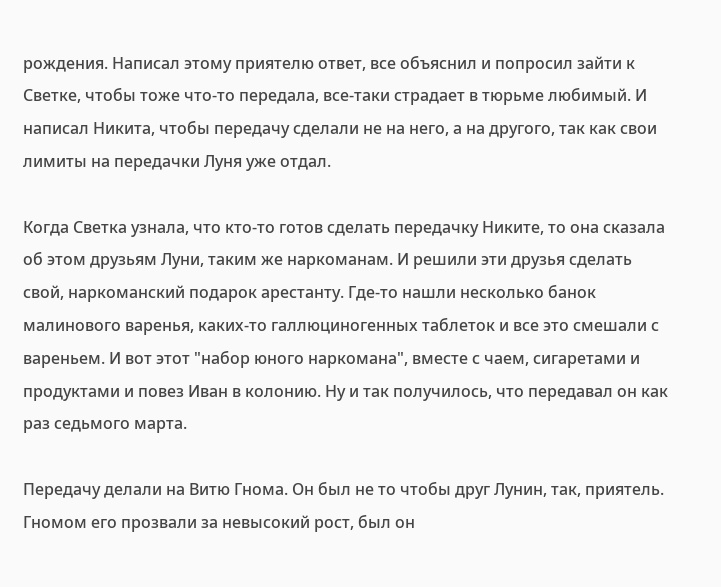рождения. Написал этому приятелю ответ, все объяснил и попросил зайти к Светке, чтобы тоже что-то передала, все-таки страдает в тюрьме любимый. И написал Никита, чтобы передачу сделали не на него, а на другого, так как свои лимиты на передачки Луня уже отдал.

Когда Светка узнала, что кто-то готов сделать передачку Никите, то она сказала об этом друзьям Луни, таким же наркоманам. И решили эти друзья сделать свой, наркоманский подарок арестанту. Где-то нашли несколько банок малинового варенья, каких-то галлюциногенных таблеток и все это смешали с вареньем. И вот этот "набор юного наркомана", вместе с чаем, сигаретами и продуктами и повез Иван в колонию. Ну и так получилось, что передавал он как раз седьмого марта.

Передачу делали на Витю Гнома. Он был не то чтобы друг Лунин, так, приятель. Гномом его прозвали за невысокий рост, был он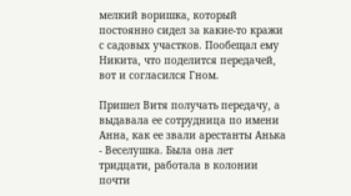мелкий воришка, который постоянно сидел за какие-то кражи с садовых участков. Пообещал ему Никита, что поделится передачей, вот и согласился Гном.

Пришел Витя получать передачу, а выдавала ее сотрудница по имени Анна, как ее звали арестанты Анька - Веселушка. Была она лет тридцати, работала в колонии почти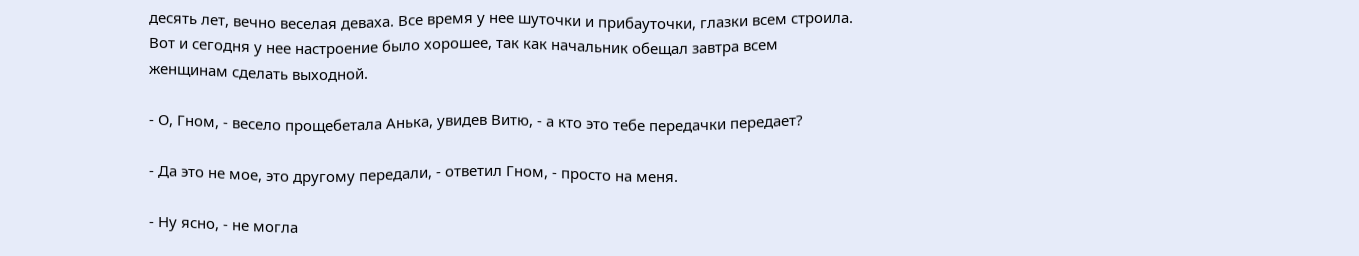десять лет, вечно веселая деваха. Все время у нее шуточки и прибауточки, глазки всем строила. Вот и сегодня у нее настроение было хорошее, так как начальник обещал завтра всем женщинам сделать выходной.

- О, Гном, - весело прощебетала Анька, увидев Витю, - а кто это тебе передачки передает?

- Да это не мое, это другому передали, - ответил Гном, - просто на меня.

- Ну ясно, - не могла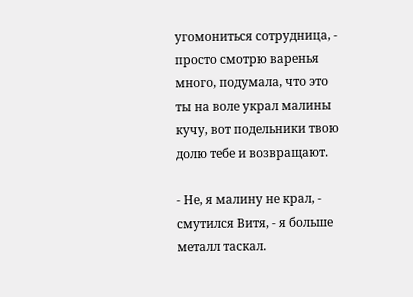угомониться сотрудница, - просто смотрю варенья много, подумала, что это ты на воле украл малины кучу, вот подельники твою долю тебе и возвращают.

- Не, я малину не крал, - смутился Витя, - я больше металл таскал.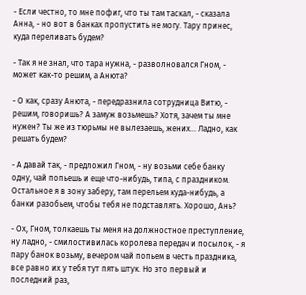- Если честно, то мне пофиг, что ты там таскал, - сказала Анна, - но вот в банках пропустить не могу. Тару принес, куда переливать будем?

- Так я не знал, что тара нужна, - разволновался Гном, - может как-то решим, а Анюта?

- О как, сразу Анюта, - передразнила сотрудница Витю, - решим, говоришь? А замуж возьмешь? Хотя, зачем ты мне нужен? Ты же из тюрьмы не вылезаешь, жених... Ладно, как решать будем?

- А давай так, - предложил Гном, - ну возьми себе банку одну, чай попьешь и еще что-нибудь, типа, с праздником. Остальное я в зону заберу, там перельем куда-нибудь, а банки разобьем, чтобы тебя не подставлять. Хорошо, Ань?

- Ох, Гном, толкаешь ты меня на должностное преступление, ну ладно, - смилостивилась королева передач и посылок, - я пару банок возьму, вечером чай попьем в честь праздника, все равно их у тебя тут пять штук. Но это первый и последний раз,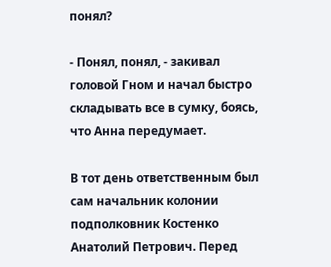понял?

- Понял, понял, - закивал головой Гном и начал быстро складывать все в сумку, боясь, что Анна передумает.

В тот день ответственным был сам начальник колонии подполковник Костенко Анатолий Петрович. Перед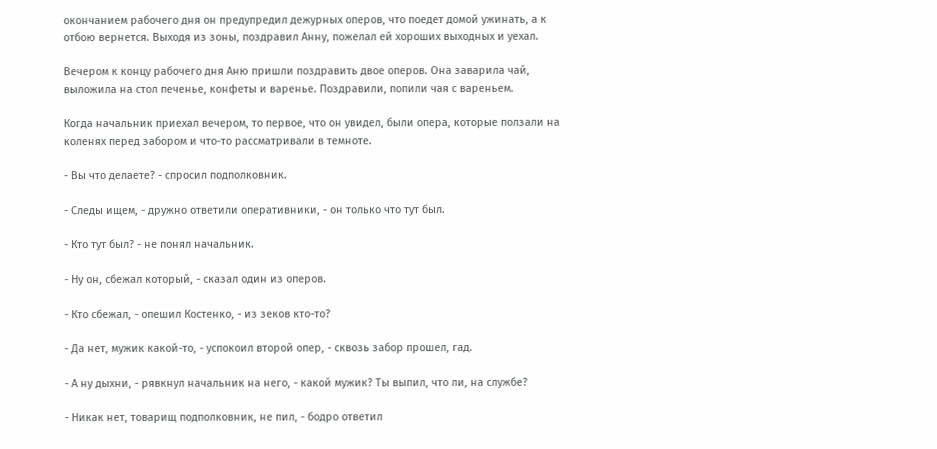окончанием рабочего дня он предупредил дежурных оперов, что поедет домой ужинать, а к отбою вернется. Выходя из зоны, поздравил Анну, пожелал ей хороших выходных и уехал.

Вечером к концу рабочего дня Аню пришли поздравить двое оперов. Она заварила чай, выложила на стол печенье, конфеты и варенье. Поздравили, попили чая с вареньем.

Когда начальник приехал вечером, то первое, что он увидел, были опера, которые ползали на коленях перед забором и что-то рассматривали в темноте.

- Вы что делаете? - спросил подполковник.

- Следы ищем, - дружно ответили оперативники, - он только что тут был.

- Кто тут был? - не понял начальник.

- Ну он, сбежал который, - сказал один из оперов.

- Кто сбежал, - опешил Костенко, - из зеков кто-то?

- Да нет, мужик какой-то, - успокоил второй опер, - сквозь забор прошел, гад.

- А ну дыхни, - рявкнул начальник на него, - какой мужик? Ты выпил, что ли, на службе?

- Никак нет, товарищ подполковник, не пил, - бодро ответил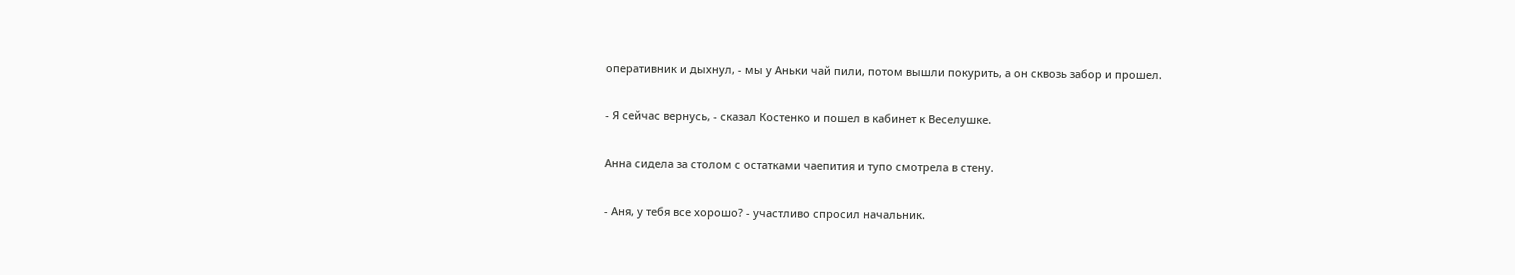оперативник и дыхнул, - мы у Аньки чай пили, потом вышли покурить, а он сквозь забор и прошел.

- Я сейчас вернусь, - сказал Костенко и пошел в кабинет к Веселушке.

Анна сидела за столом с остатками чаепития и тупо смотрела в стену.

- Аня, у тебя все хорошо? - участливо спросил начальник.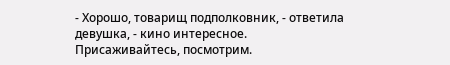- Хорошо, товарищ подполковник, - ответила девушка, - кино интересное. Присаживайтесь, посмотрим.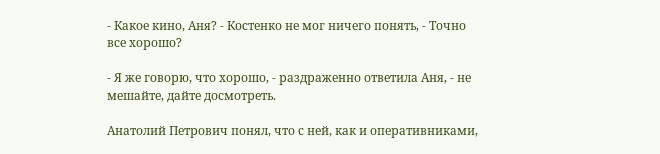- Какое кино, Аня? - Костенко не мог ничего понять, - Точно все хорошо?

- Я же говорю, что хорошо, - раздраженно ответила Аня, - не мешайте, дайте досмотреть.

Анатолий Петрович понял, что с ней, как и оперативниками,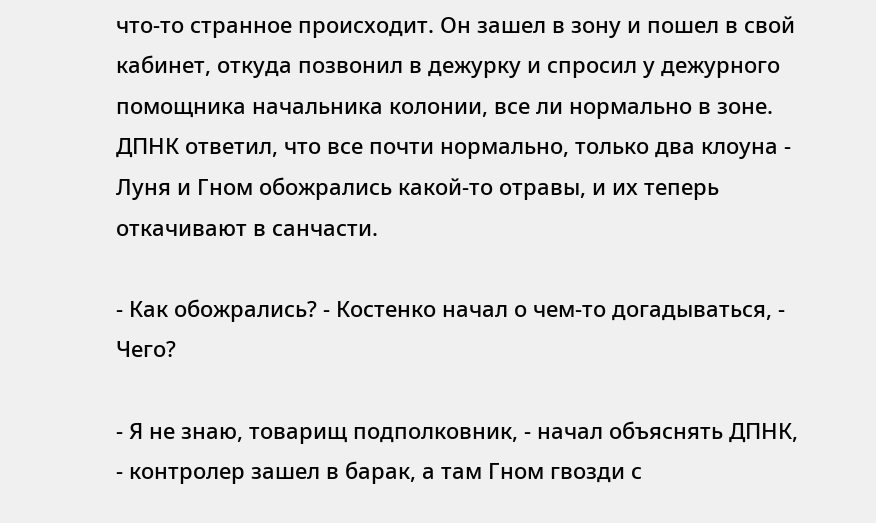что-то странное происходит. Он зашел в зону и пошел в свой кабинет, откуда позвонил в дежурку и спросил у дежурного помощника начальника колонии, все ли нормально в зоне. ДПНК ответил, что все почти нормально, только два клоуна - Луня и Гном обожрались какой-то отравы, и их теперь откачивают в санчасти.

- Как обожрались? - Костенко начал о чем-то догадываться, - Чего?

- Я не знаю, товарищ подполковник, - начал объяснять ДПНК, - контролер зашел в барак, а там Гном гвозди с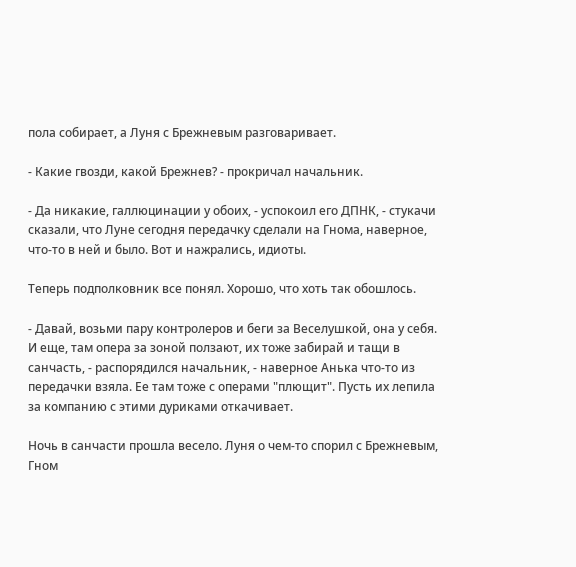пола собирает, а Луня с Брежневым разговаривает.

- Какие гвозди, какой Брежнев? - прокричал начальник.

- Да никакие, галлюцинации у обоих, - успокоил его ДПНК, - стукачи сказали, что Луне сегодня передачку сделали на Гнома, наверное, что-то в ней и было. Вот и нажрались, идиоты.

Теперь подполковник все понял. Хорошо, что хоть так обошлось.

- Давай, возьми пару контролеров и беги за Веселушкой, она у себя. И еще, там опера за зоной ползают, их тоже забирай и тащи в санчасть, - распорядился начальник, - наверное Анька что-то из передачки взяла. Ее там тоже с операми "плющит". Пусть их лепила за компанию с этими дуриками откачивает.

Ночь в санчасти прошла весело. Луня о чем-то спорил с Брежневым, Гном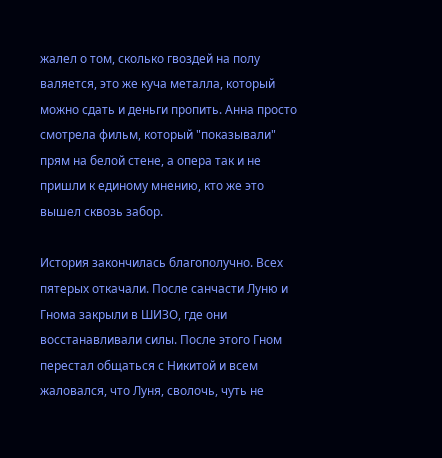жалел о том, сколько гвоздей на полу валяется, это же куча металла, который можно сдать и деньги пропить. Анна просто смотрела фильм, который "показывали" прям на белой стене, а опера так и не пришли к единому мнению, кто же это вышел сквозь забор.

История закончилась благополучно. Всех пятерых откачали. После санчасти Луню и Гнома закрыли в ШИЗО, где они восстанавливали силы. После этого Гном перестал общаться с Никитой и всем жаловался, что Луня, сволочь, чуть не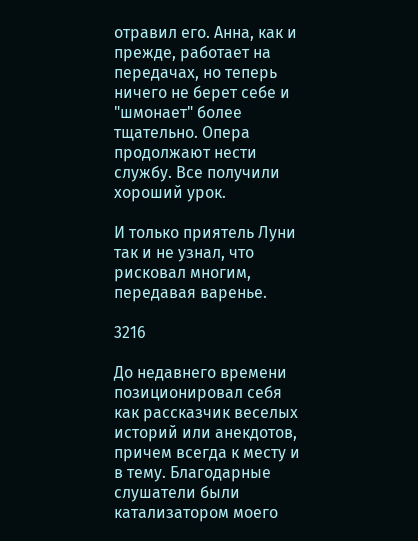отравил его. Анна, как и прежде, работает на передачах, но теперь ничего не берет себе и "шмонает" более тщательно. Опера продолжают нести службу. Все получили хороший урок.

И только приятель Луни так и не узнал, что рисковал многим, передавая варенье.

3216

До недавнего времени позиционировал себя как рассказчик веселых историй или анекдотов, причем всегда к месту и в тему. Благодарные слушатели были катализатором моего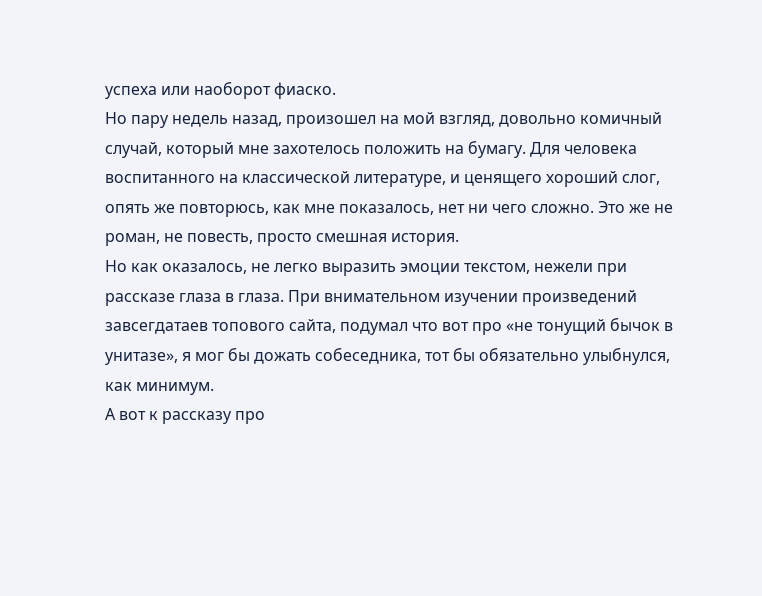успеха или наоборот фиаско.
Но пару недель назад, произошел на мой взгляд, довольно комичный случай, который мне захотелось положить на бумагу. Для человека воспитанного на классической литературе, и ценящего хороший слог, опять же повторюсь, как мне показалось, нет ни чего сложно. Это же не роман, не повесть, просто смешная история.
Но как оказалось, не легко выразить эмоции текстом, нежели при рассказе глаза в глаза. При внимательном изучении произведений завсегдатаев топового сайта, подумал что вот про «не тонущий бычок в унитазе», я мог бы дожать собеседника, тот бы обязательно улыбнулся, как минимум.
А вот к рассказу про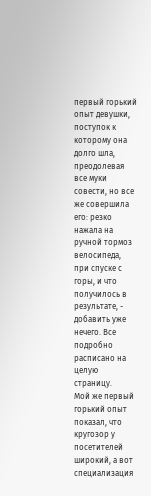первый горький опыт девушки, поступок к которому она долго шла, преодолевая все муки совести, но все же совершила его: резко нажала на ручной тормоз велосипеда, при спуске с горы, и что получилось в результате, - добавить уже нечего. Все подробно расписано на целую страницу.
Мой же первый горький опыт показал, что кругозор у посетителей широкий, а вот специализация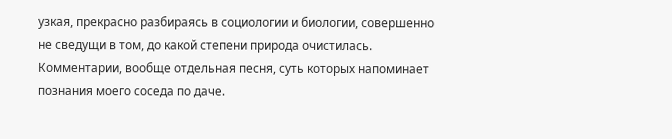узкая, прекрасно разбираясь в социологии и биологии, совершенно не сведущи в том, до какой степени природа очистилась.
Комментарии, вообще отдельная песня, суть которых напоминает познания моего соседа по даче.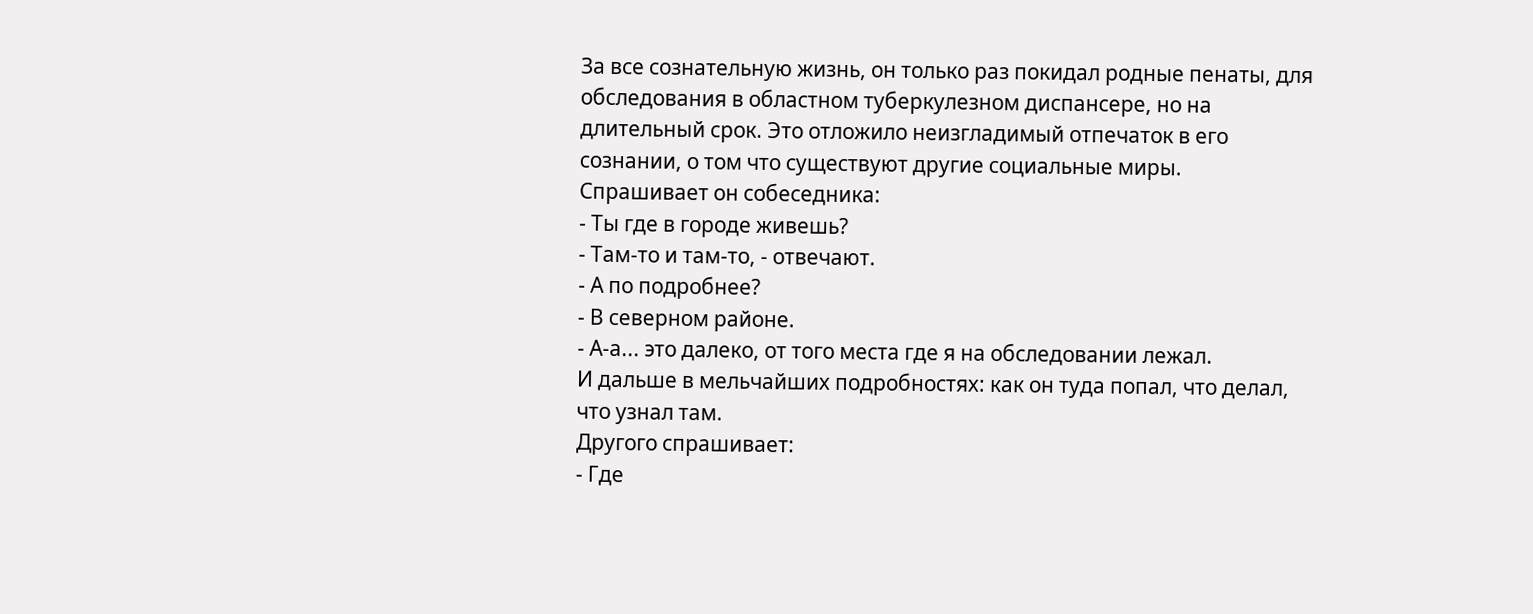За все сознательную жизнь, он только раз покидал родные пенаты, для обследования в областном туберкулезном диспансере, но на длительный срок. Это отложило неизгладимый отпечаток в его сознании, о том что существуют другие социальные миры.
Спрашивает он собеседника:
- Ты где в городе живешь?
- Там-то и там-то, - отвечают.
- А по подробнее?
- В северном районе.
- А-а... это далеко, от того места где я на обследовании лежал.
И дальше в мельчайших подробностях: как он туда попал, что делал, что узнал там.
Другого спрашивает:
- Где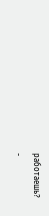работаешь?
-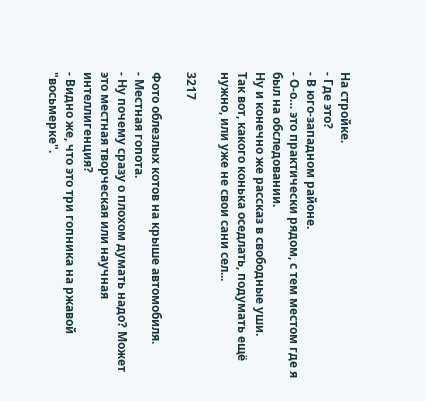На стройке.
- Где это?
- В юго-западном районе.
- О-о… это практически рядом, с тем местом где я был на обследовании.
Ну и конечно же рассказ в свободные уши.
Так вот, какого конька оседлать, подумать ещё нужно, или уже не свои сани сел...

3217

Фото облезлых котов на крыше автомобиля.
- Местная гопота.
- Ну почему сразу о плохом думать надо? Может это местная творческая или научная интеллигенция?
- Видно же, что это три гопника на ржавой "восьмерке".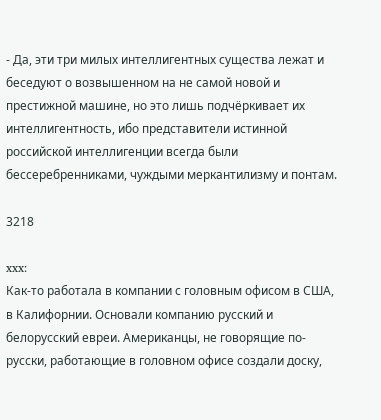- Да, эти три милых интеллигентных существа лежат и беседуют о возвышенном на не самой новой и престижной машине, но это лишь подчёркивает их интеллигентность, ибо представители истинной российской интеллигенции всегда были бессеребренниками, чуждыми меркантилизму и понтам.

3218

xxx:
Как-то работала в компании с головным офисом в США, в Калифорнии. Основали компанию русский и белорусский евреи. Американцы, не говорящие по-русски, работающие в головном офисе создали доску,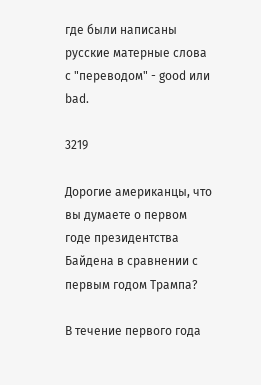где были написаны русские матерные слова с "переводом" - good или bad.

3219

Дорогие американцы, что вы думаете о первом годе президентства Байдена в сравнении с первым годом Трампа?

В течение первого года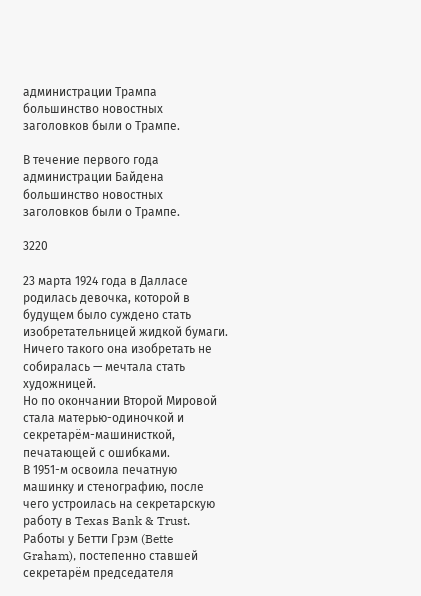администрации Трампа большинство новостных заголовков были о Трампе.

В течение первого года администрации Байдена большинство новостных заголовков были о Трампе.

3220

23 марта 1924 года в Далласе родилась девочка, которой в будущем было суждено стать изобретательницей жидкой бумаги.
Ничего такого она изобретать не собиралась — мечтала стать художницей.
Но по окончании Второй Мировой стала матерью-одиночкой и секретарём-машинисткой, печатающей с ошибками.
В 1951-м освоила печатную машинку и стенографию, после чего устроилась на секретарскую работу в Texas Bank & Trust.
Работы у Бетти Грэм (Bette Graham), постепенно ставшей секретарём председателя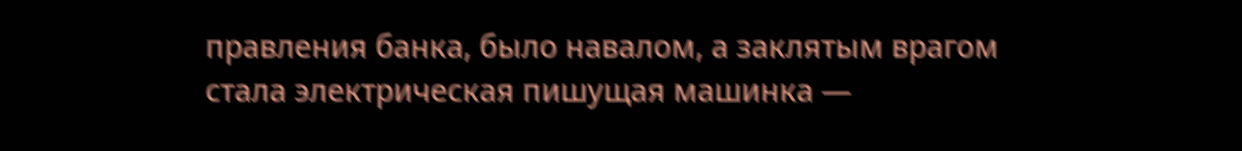правления банка, было навалом, а заклятым врагом стала электрическая пишущая машинка —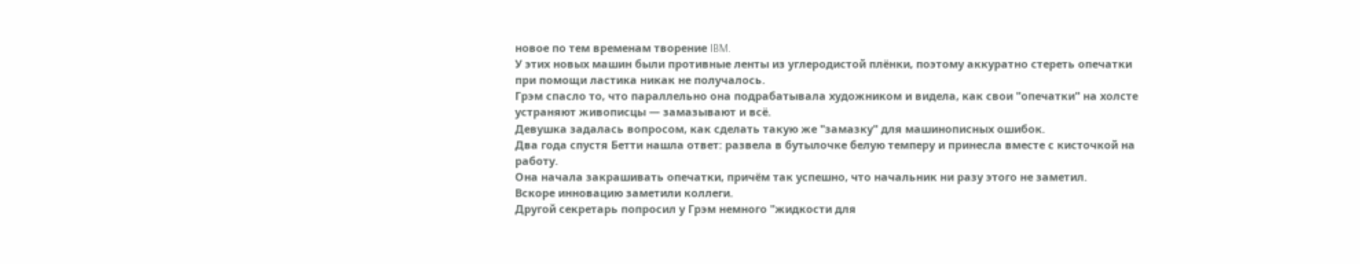новое по тем временам творение IBM.
У этих новых машин были противные ленты из углеродистой плёнки, поэтому аккуратно стереть опечатки при помощи ластика никак не получалось.
Грэм спасло то, что параллельно она подрабатывала художником и видела, как свои "опечатки" на холсте устраняют живописцы — замазывают и всё.
Девушка задалась вопросом, как сделать такую же "замазку" для машинописных ошибок.
Два года спустя Бетти нашла ответ: развела в бутылочке белую темперу и принесла вместе с кисточкой на работу.
Она начала закрашивать опечатки, причём так успешно, что начальник ни разу этого не заметил.
Вскоре инновацию заметили коллеги.
Другой секретарь попросил у Грэм немного "жидкости для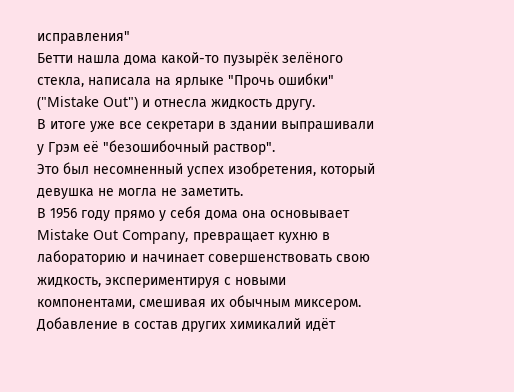исправления"
Бетти нашла дома какой-то пузырёк зелёного стекла, написала на ярлыке "Прочь ошибки" ("Mistake Out") и отнесла жидкость другу.
В итоге уже все секретари в здании выпрашивали у Грэм её "безошибочный раствор".
Это был несомненный успех изобретения, который девушка не могла не заметить.
В 1956 году прямо у себя дома она основывает Mistake Out Company, превращает кухню в лабораторию и начинает совершенствовать свою жидкость, экспериментируя с новыми компонентами, смешивая их обычным миксером.
Добавление в состав других химикалий идёт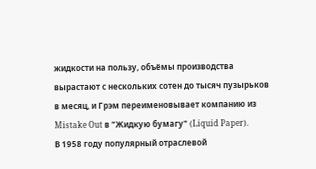жидкости на пользу, объёмы производства вырастают с нескольких сотен до тысяч пузырьков в месяц, и Грэм переименовывает компанию из Mistake Out в "Жидкую бумагу" (Liquid Paper).
В 1958 году популярный отраслевой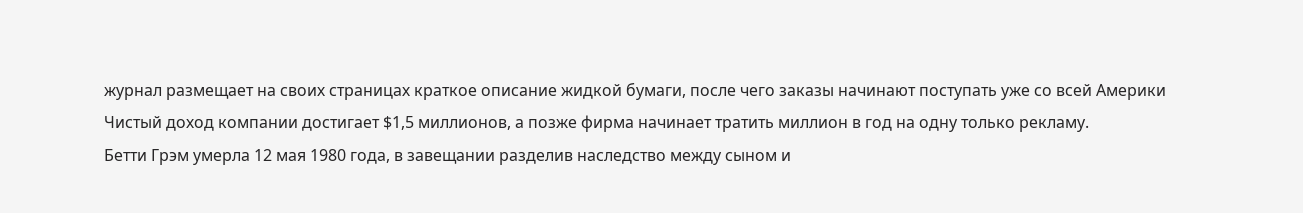журнал размещает на своих страницах краткое описание жидкой бумаги, после чего заказы начинают поступать уже со всей Америки
Чистый доход компании достигает $1,5 миллионов, а позже фирма начинает тратить миллион в год на одну только рекламу.
Бетти Грэм умерла 12 мая 1980 года, в завещании разделив наследство между сыном и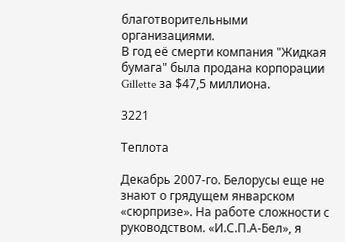благотворительными организациями.
В год её смерти компания "Жидкая бумага" была продана корпорации Gillette за $47,5 миллиона.

3221

Теплота

Декабрь 2007-го. Белорусы еще не знают о грядущем январском «сюрпризе». На работе сложности с руководством. «И.С.П.А-Бел», я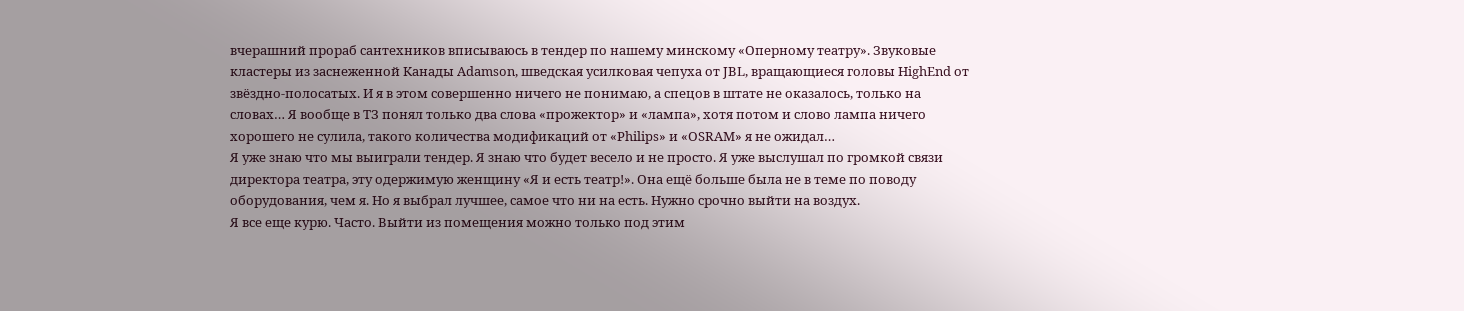вчерашний прораб сантехников вписываюсь в тендер по нашему минскому «Оперному театру». Звуковые кластеры из заснеженной Канады Adamson, шведская усилковая чепуха от JBL, вращающиеся головы HighEnd от звёздно-полосатых. И я в этом совершенно ничего не понимаю, а спецов в штате не оказалось, только на словах… Я вообще в ТЗ понял только два слова «прожектор» и «лампа», хотя потом и слово лампа ничего хорошего не сулила, такого количества модификаций от «Philips» и «OSRAM» я не ожидал…
Я уже знаю что мы выиграли тендер. Я знаю что будет весело и не просто. Я уже выслушал по громкой связи директора театра, эту одержимую женщину «Я и есть театр!». Она ещё больше была не в теме по поводу оборудования, чем я. Но я выбрал лучшее, самое что ни на есть. Нужно срочно выйти на воздух.
Я все еще курю. Часто. Выйти из помещения можно только под этим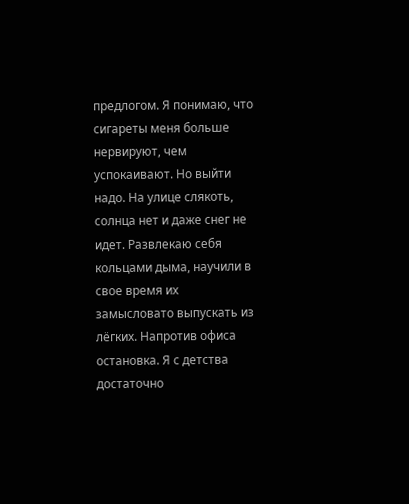предлогом. Я понимаю, что сигареты меня больше нервируют, чем успокаивают. Но выйти надо. На улице слякоть, солнца нет и даже снег не идет. Развлекаю себя кольцами дыма, научили в свое время их замысловато выпускать из лёгких. Напротив офиса остановка. Я с детства достаточно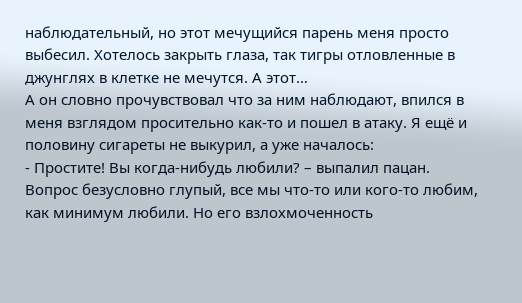наблюдательный, но этот мечущийся парень меня просто выбесил. Хотелось закрыть глаза, так тигры отловленные в джунглях в клетке не мечутся. А этот…
А он словно прочувствовал что за ним наблюдают, впился в меня взглядом просительно как-то и пошел в атаку. Я ещё и половину сигареты не выкурил, а уже началось:
- Простите! Вы когда-нибудь любили? – выпалил пацан.
Вопрос безусловно глупый, все мы что-то или кого-то любим, как минимум любили. Но его взлохмоченность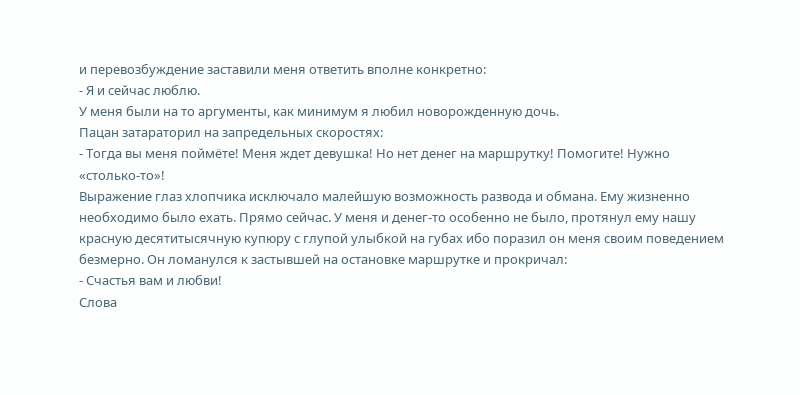и перевозбуждение заставили меня ответить вполне конкретно:
- Я и сейчас люблю.
У меня были на то аргументы, как минимум я любил новорожденную дочь.
Пацан затараторил на запредельных скоростях:
- Тогда вы меня поймёте! Меня ждет девушка! Но нет денег на маршрутку! Помогите! Нужно «столько-то»!
Выражение глаз хлопчика исключало малейшую возможность развода и обмана. Ему жизненно необходимо было ехать. Прямо сейчас. У меня и денег-то особенно не было, протянул ему нашу красную десятитысячную купюру с глупой улыбкой на губах ибо поразил он меня своим поведением безмерно. Он ломанулся к застывшей на остановке маршрутке и прокричал:
- Счастья вам и любви!
Слова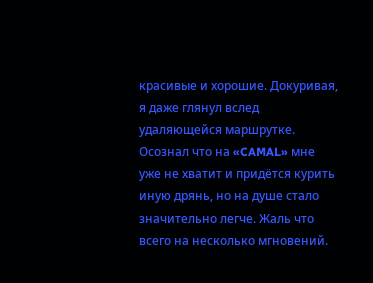красивые и хорошие. Докуривая, я даже глянул вслед удаляющейся маршрутке. Осознал что на «CAMAL» мне уже не хватит и придётся курить иную дрянь, но на душе стало значительно легче. Жаль что всего на несколько мгновений.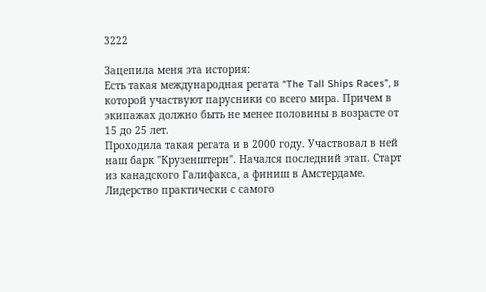3222

Зацепила меня эта история:
Есть такая международная регата “The Tall Ships Races”, в которой участвуют парусники со всего мира. Причем в экипажах должно быть не менее половины в возрасте от 15 до 25 лет.
Проходила такая регата и в 2000 году. Участвовал в ней наш барк "Крузенштерн". Начался последний этап. Старт из канадского Галифакса, а финиш в Амстердаме.
Лидерство практически с самого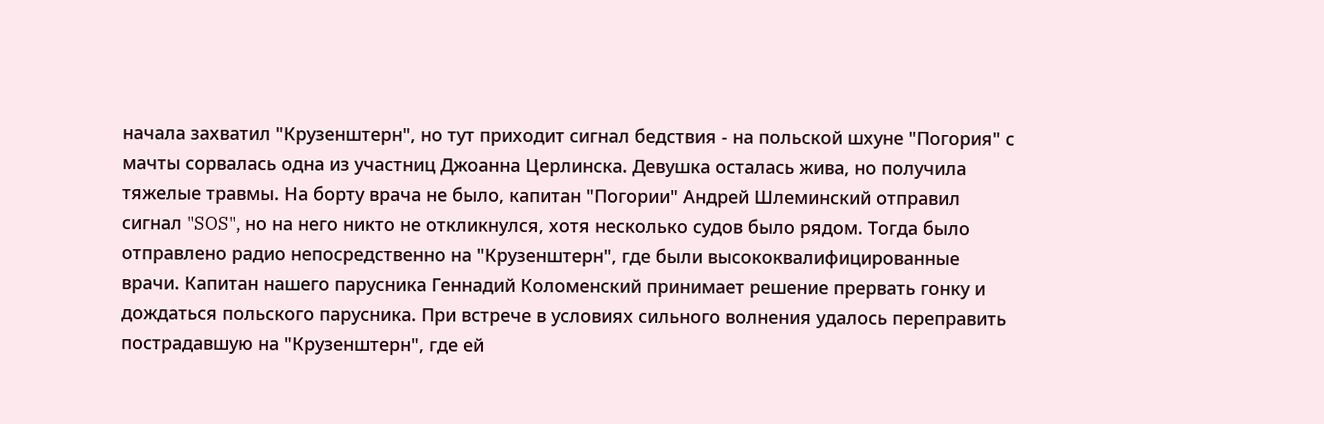начала захватил "Крузенштерн", но тут приходит сигнал бедствия - на польской шхуне "Погория" с мачты сорвалась одна из участниц Джоанна Церлинска. Девушка осталась жива, но получила тяжелые травмы. На борту врача не было, капитан "Погории" Андрей Шлеминский отправил сигнал "SOS", но на него никто не откликнулся, хотя несколько судов было рядом. Тогда было отправлено радио непосредственно на "Крузенштерн", где были высококвалифицированные врачи. Капитан нашего парусника Геннадий Коломенский принимает решение прервать гонку и дождаться польского парусника. При встрече в условиях сильного волнения удалось переправить пострадавшую на "Крузенштерн", где ей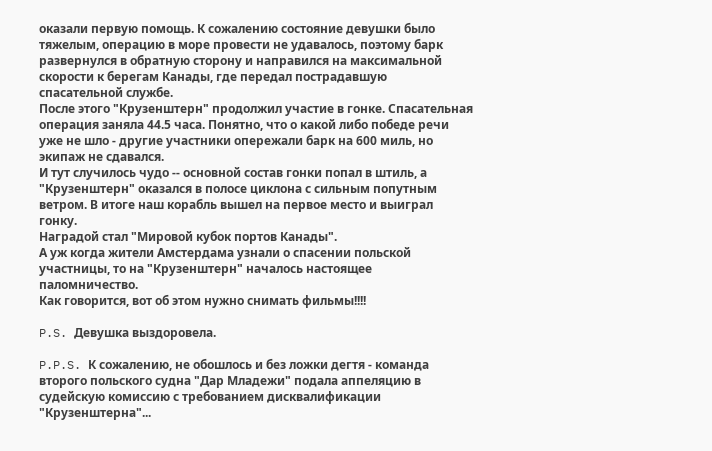оказали первую помощь. К сожалению состояние девушки было тяжелым, операцию в море провести не удавалось, поэтому барк развернулся в обратную сторону и направился на максимальной скорости к берегам Канады, где передал пострадавшую спасательной службе.
После этого "Крузенштерн" продолжил участие в гонке. Спасательная операция заняла 44.5 часа. Понятно, что о какой либо победе речи уже не шло - другие участники опережали барк на 600 миль, но экипаж не сдавался.
И тут случилось чудо -- основной состав гонки попал в штиль, а "Крузенштерн" оказался в полосе циклона с сильным попутным ветром. В итоге наш корабль вышел на первое место и выиграл гонку.
Наградой стал "Мировой кубок портов Канады".
А уж когда жители Амстердама узнали о спасении польской участницы, то на "Крузенштерн" началось настоящее паломничество.
Как говорится, вот об этом нужно снимать фильмы!!!!

P.S. Девушка выздоровела.

P.P.S. К сожалению, не обошлось и без ложки дегтя - команда второго польского судна "Дар Младежи" подала аппеляцию в судейскую комиссию с требованием дисквалификации "Крузенштерна"...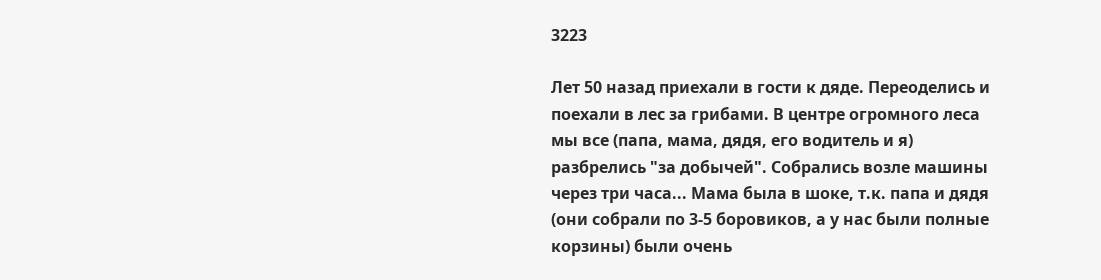3223

Лет 50 назад приехали в гости к дяде. Переоделись и поехали в лес за грибами. В центре огромного леса мы все (папа, мама, дядя, его водитель и я) разбрелись "за добычей". Собрались возле машины через три часа... Мама была в шоке, т.к. папа и дядя (они собрали по 3-5 боровиков, а у нас были полные корзины) были очень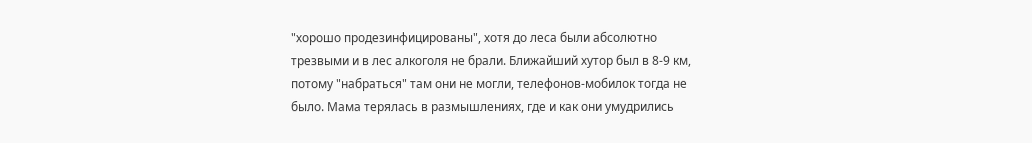"хорошо продезинфицированы", хотя до леса были абсолютно трезвыми и в лес алкоголя не брали. Ближайший хутор был в 8-9 км, потому "набраться" там они не могли, телефонов-мобилок тогда не было. Мама терялась в размышлениях, где и как они умудрились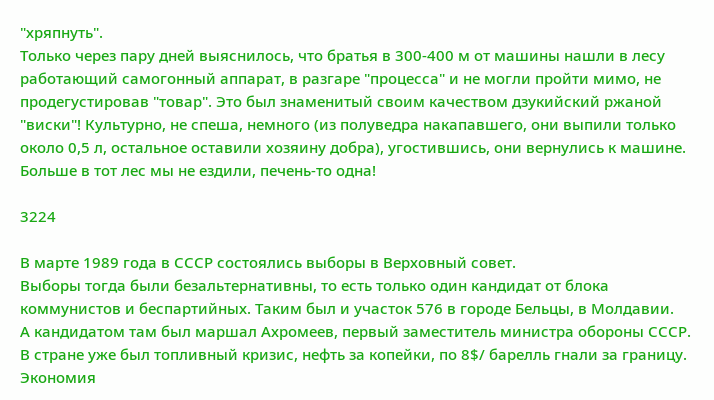"хряпнуть".
Только через пару дней выяснилось, что братья в 300-400 м от машины нашли в лесу работающий самогонный аппарат, в разгаре "процесса" и не могли пройти мимо, не продегустировав "товар". Это был знаменитый своим качеством дзукийский ржаной "виски"! Культурно, не спеша, немного (из полуведра накапавшего, они выпили только около 0,5 л, остальное оставили хозяину добра), угостившись, они вернулись к машине. Больше в тот лес мы не ездили, печень-то одна!

3224

В марте 1989 года в СССР состоялись выборы в Верховный совет.
Выборы тогда были безальтернативны, то есть только один кандидат от блока коммунистов и беспартийных. Таким был и участок 576 в городе Бельцы, в Молдавии.
А кандидатом там был маршал Ахромеев, первый заместитель министра обороны СССР.
В стране уже был топливный кризис, нефть за копейки, по 8$/ барелль гнали за границу. Экономия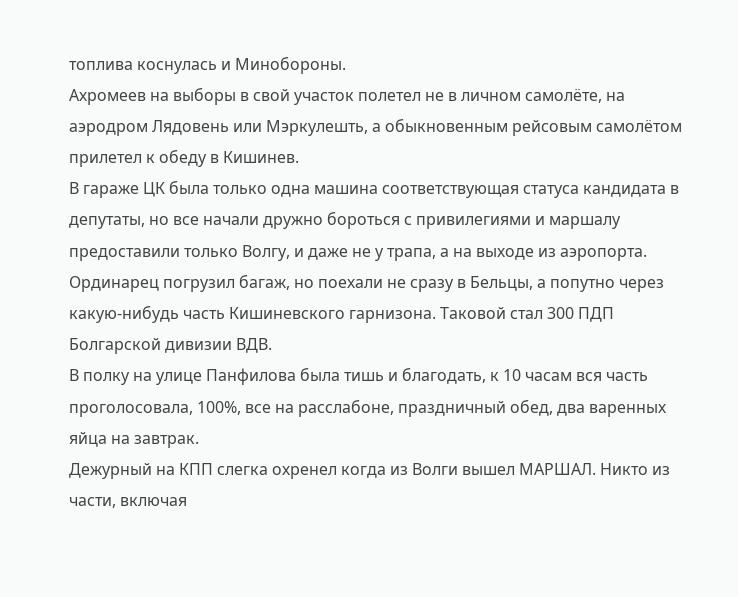топлива коснулась и Минобороны.
Ахромеев на выборы в свой участок полетел не в личном самолёте, на аэродром Лядовень или Мэркулешть, а обыкновенным рейсовым самолётом прилетел к обеду в Кишинев.
В гараже ЦК была только одна машина соответствующая статуса кандидата в депутаты, но все начали дружно бороться с привилегиями и маршалу предоставили только Волгу, и даже не у трапа, а на выходе из аэропорта.
Ординарец погрузил багаж, но поехали не сразу в Бельцы, а попутно через какую-нибудь часть Кишиневского гарнизона. Таковой стал 300 ПДП Болгарской дивизии ВДВ.
В полку на улице Панфилова была тишь и благодать, к 10 часам вся часть проголосовала, 100%, все на расслабоне, праздничный обед, два варенных яйца на завтрак.
Дежурный на КПП слегка охренел когда из Волги вышел МАРШАЛ. Никто из части, включая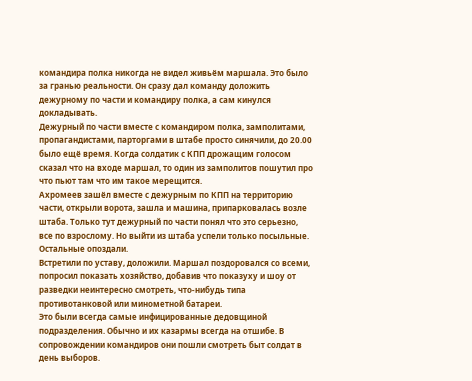командира полка никогда не видел живьём маршала. Это было за гранью реальности. Он сразу дал команду доложить дежурному по части и командиру полка, а сам кинулся докладывать.
Дежурный по части вместе с командиром полка, замполитами, пропагандистами, парторгами в штабе просто синячили, до 20.00 было ещё время. Когда солдатик с КПП дрожащим голосом сказал что на входе маршал, то один из замполитов пошутил про что пьют там что им такое мерещится.
Ахромеев зашёл вместе с дежурным по КПП на территорию части, открыли ворота, зашла и машина, припарковалась возле штаба. Только тут дежурный по части понял что это серьезно, все по взрослому. Но выйти из штаба успели только посыльные. Остальные опоздали.
Встретили по уставу, доложили. Маршал поздоровался со всеми, попросил показать хозяйство, добавив что показуху и шоу от разведки неинтересно смотреть, что-нибудь типа противотанковой или минометной батареи.
Это были всегда самые инфицированные дедовщиной подразделения. Обычно и их казармы всегда на отшибе. В сопровождении командиров они пошли смотреть быт солдат в день выборов.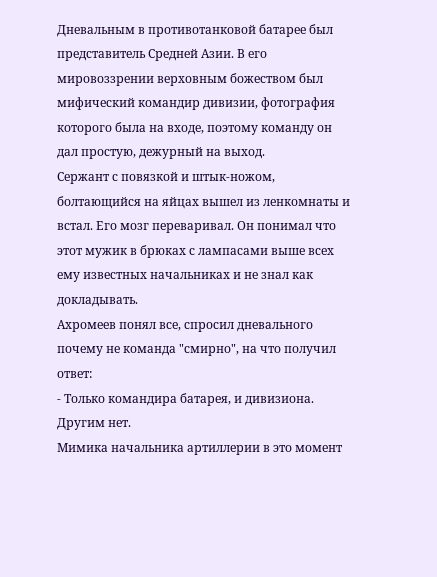Дневальным в противотанковой батарее был представитель Средней Азии. В его мировоззрении верховным божеством был мифический командир дивизии, фотография которого была на входе, поэтому команду он дал простую, дежурный на выход.
Сержант с повязкой и штык-ножом, болтающийся на яйцах вышел из ленкомнаты и встал. Его мозг переваривал. Он понимал что этот мужик в брюках с лампасами выше всех ему известных начальниках и не знал как докладывать.
Ахромеев понял все, спросил дневального почему не команда "смирно", на что получил ответ:
- Только командира батарея, и дивизиона. Другим нет.
Мимика начальника артиллерии в это момент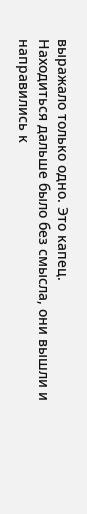выражало только одно. Это капец.
Находиться дальше было без смысла, они вышли и направились к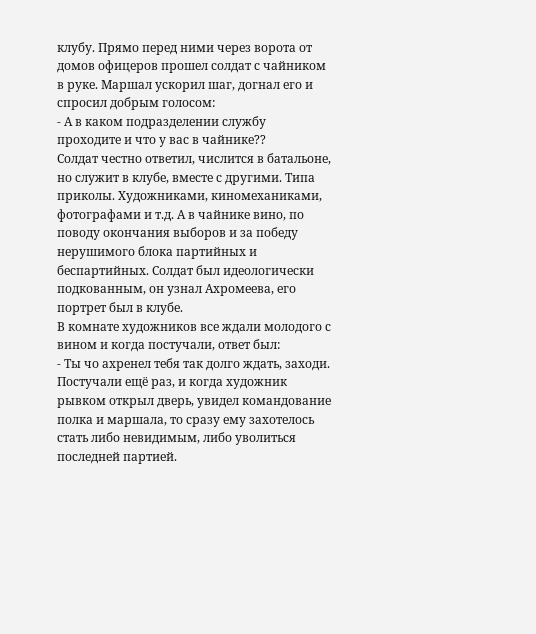клубу. Прямо перед ними через ворота от домов офицеров прошел солдат с чайником в руке. Маршал ускорил шаг, догнал его и спросил добрым голосом:
- А в каком подразделении службу проходите и что у вас в чайнике??
Солдат честно ответил, числится в батальоне, но служит в клубе, вместе с другими. Типа приколы. Художниками, киномеханиками, фотографами и т.д. А в чайнике вино, по поводу окончания выборов и за победу нерушимого блока партийных и беспартийных. Солдат был идеологически подкованным, он узнал Ахромеева, его портрет был в клубе.
В комнате художников все ждали молодого с вином и когда постучали, ответ был:
- Ты чо ахренел тебя так долго ждать, заходи.
Постучали ещё раз, и когда художник рывком открыл дверь, увидел командование полка и маршала, то сразу ему захотелось стать либо невидимым, либо уволиться последней партией.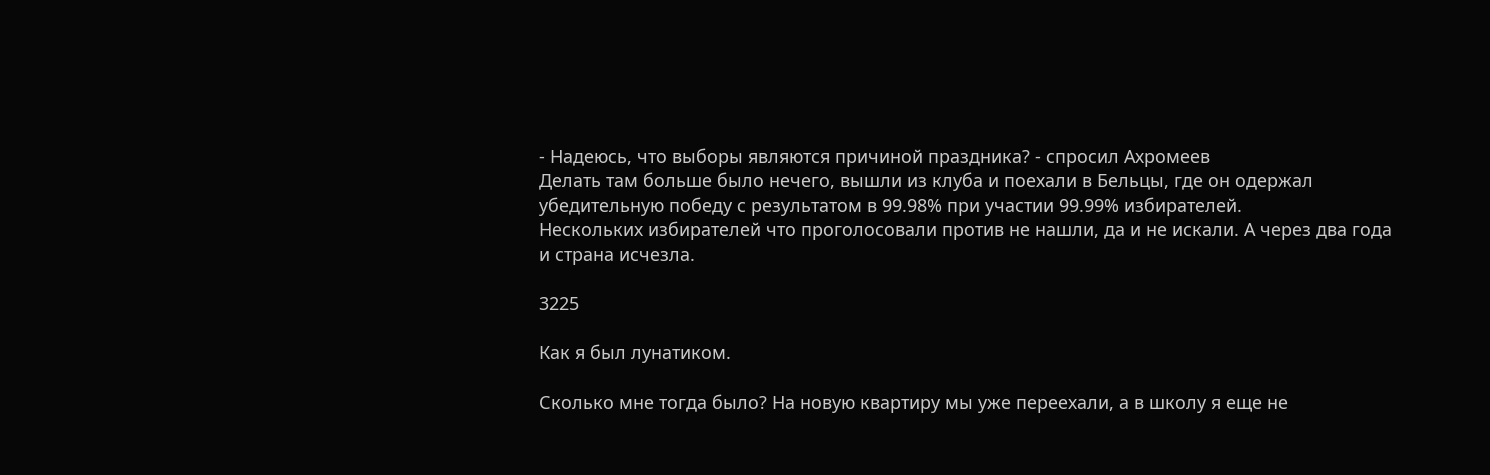- Надеюсь, что выборы являются причиной праздника? - спросил Ахромеев
Делать там больше было нечего, вышли из клуба и поехали в Бельцы, где он одержал убедительную победу с результатом в 99.98% при участии 99.99% избирателей.
Нескольких избирателей что проголосовали против не нашли, да и не искали. А через два года и страна исчезла.

3225

Как я был лунатиком.

Сколько мне тогда было? На новую квартиру мы уже переехали, а в школу я еще не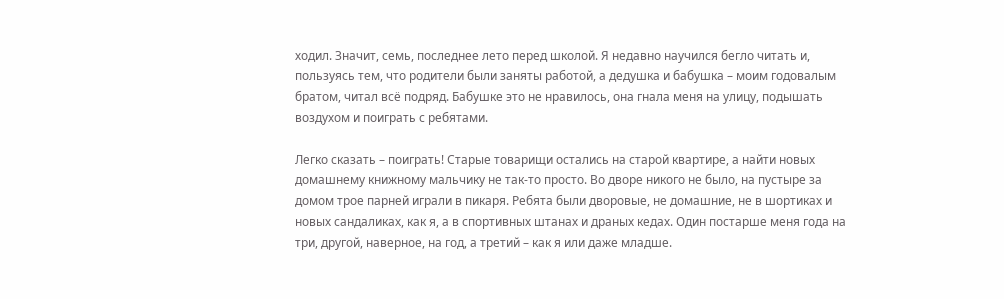ходил. Значит, семь, последнее лето перед школой. Я недавно научился бегло читать и, пользуясь тем, что родители были заняты работой, а дедушка и бабушка – моим годовалым братом, читал всё подряд. Бабушке это не нравилось, она гнала меня на улицу, подышать воздухом и поиграть с ребятами.

Легко сказать – поиграть! Старые товарищи остались на старой квартире, а найти новых домашнему книжному мальчику не так-то просто. Во дворе никого не было, на пустыре за домом трое парней играли в пикаря. Ребята были дворовые, не домашние, не в шортиках и новых сандаликах, как я, а в спортивных штанах и драных кедах. Один постарше меня года на три, другой, наверное, на год, а третий – как я или даже младше.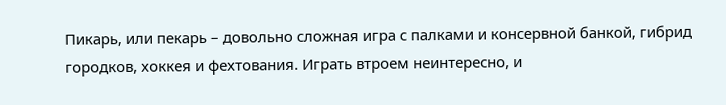Пикарь, или пекарь – довольно сложная игра с палками и консервной банкой, гибрид городков, хоккея и фехтования. Играть втроем неинтересно, и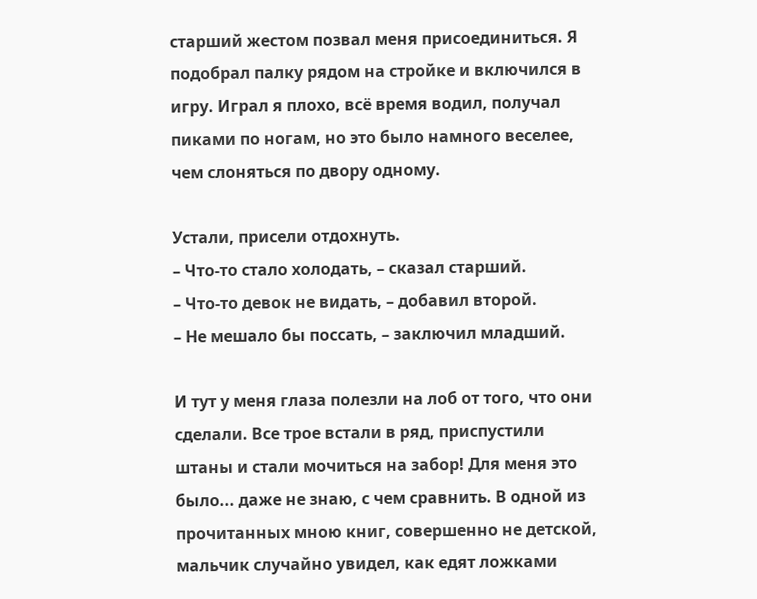старший жестом позвал меня присоединиться. Я подобрал палку рядом на стройке и включился в игру. Играл я плохо, всё время водил, получал пиками по ногам, но это было намного веселее, чем слоняться по двору одному.

Устали, присели отдохнуть.
– Что-то стало холодать, – сказал старший.
– Что-то девок не видать, – добавил второй.
– Не мешало бы поссать, – заключил младший.

И тут у меня глаза полезли на лоб от того, что они сделали. Все трое встали в ряд, приспустили штаны и стали мочиться на забор! Для меня это было... даже не знаю, с чем сравнить. В одной из прочитанных мною книг, совершенно не детской, мальчик случайно увидел, как едят ложками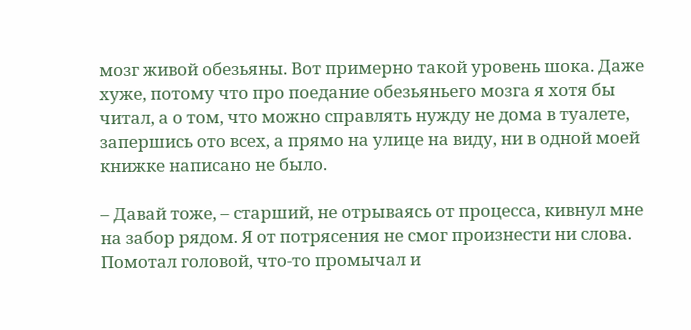мозг живой обезьяны. Вот примерно такой уровень шока. Даже хуже, потому что про поедание обезьяньего мозга я хотя бы читал, а о том, что можно справлять нужду не дома в туалете, запершись ото всех, а прямо на улице на виду, ни в одной моей книжке написано не было.

– Давай тоже, – старший, не отрываясь от процесса, кивнул мне на забор рядом. Я от потрясения не смог произнести ни слова. Помотал головой, что-то промычал и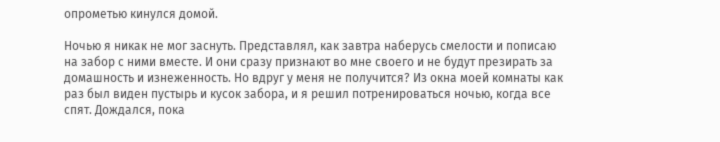опрометью кинулся домой.

Ночью я никак не мог заснуть. Представлял, как завтра наберусь смелости и пописаю на забор с ними вместе. И они сразу признают во мне своего и не будут презирать за домашность и изнеженность. Но вдруг у меня не получится? Из окна моей комнаты как раз был виден пустырь и кусок забора, и я решил потренироваться ночью, когда все спят. Дождался, пока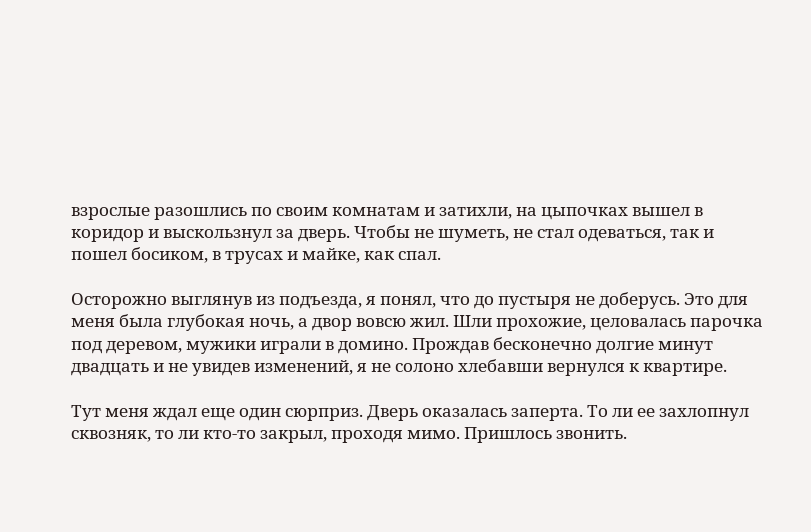взрослые разошлись по своим комнатам и затихли, на цыпочках вышел в коридор и выскользнул за дверь. Чтобы не шуметь, не стал одеваться, так и пошел босиком, в трусах и майке, как спал.

Осторожно выглянув из подъезда, я понял, что до пустыря не доберусь. Это для меня была глубокая ночь, а двор вовсю жил. Шли прохожие, целовалась парочка под деревом, мужики играли в домино. Прождав бесконечно долгие минут двадцать и не увидев изменений, я не солоно хлебавши вернулся к квартире.

Тут меня ждал еще один сюрприз. Дверь оказалась заперта. То ли ее захлопнул сквозняк, то ли кто-то закрыл, проходя мимо. Пришлось звонить.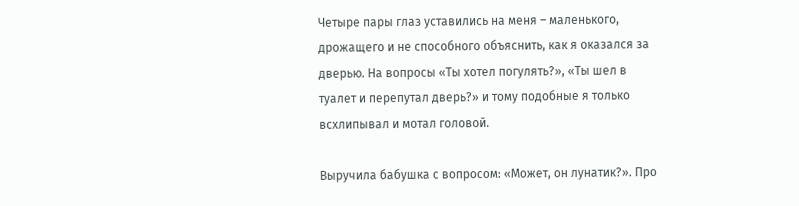Четыре пары глаз уставились на меня – маленького, дрожащего и не способного объяснить, как я оказался за дверью. На вопросы «Ты хотел погулять?», «Ты шел в туалет и перепутал дверь?» и тому подобные я только всхлипывал и мотал головой.

Выручила бабушка с вопросом: «Может, он лунатик?». Про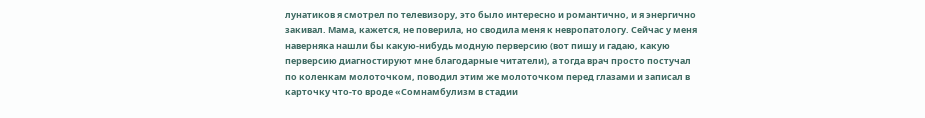лунатиков я смотрел по телевизору, это было интересно и романтично, и я энергично закивал. Мама, кажется, не поверила, но сводила меня к невропатологу. Сейчас у меня наверняка нашли бы какую-нибудь модную перверсию (вот пишу и гадаю, какую перверсию диагностируют мне благодарные читатели), а тогда врач просто постучал по коленкам молоточком, поводил этим же молоточком перед глазами и записал в карточку что-то вроде «Сомнамбулизм в стадии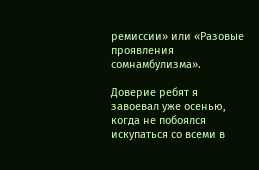ремиссии» или «Разовые проявления сомнамбулизма».

Доверие ребят я завоевал уже осенью, когда не побоялся искупаться со всеми в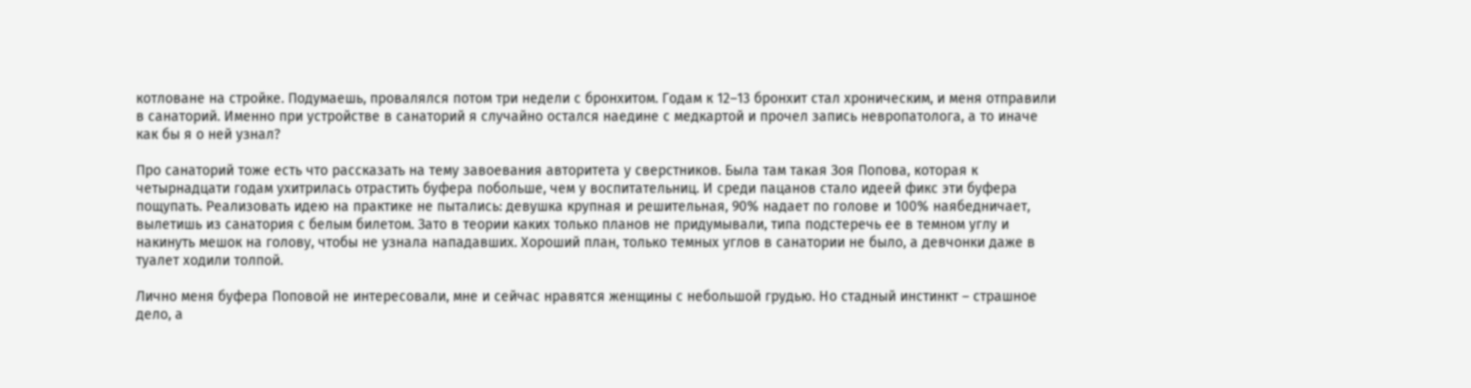котловане на стройке. Подумаешь, провалялся потом три недели с бронхитом. Годам к 12–13 бронхит стал хроническим, и меня отправили в санаторий. Именно при устройстве в санаторий я случайно остался наедине с медкартой и прочел запись невропатолога, а то иначе как бы я о ней узнал?

Про санаторий тоже есть что рассказать на тему завоевания авторитета у сверстников. Была там такая Зоя Попова, которая к четырнадцати годам ухитрилась отрастить буфера побольше, чем у воспитательниц. И среди пацанов стало идеей фикс эти буфера пощупать. Реализовать идею на практике не пытались: девушка крупная и решительная, 90% надает по голове и 100% наябедничает, вылетишь из санатория с белым билетом. Зато в теории каких только планов не придумывали, типа подстеречь ее в темном углу и накинуть мешок на голову, чтобы не узнала нападавших. Хороший план, только темных углов в санатории не было, а девчонки даже в туалет ходили толпой.

Лично меня буфера Поповой не интересовали, мне и сейчас нравятся женщины с небольшой грудью. Но стадный инстинкт – страшное дело, а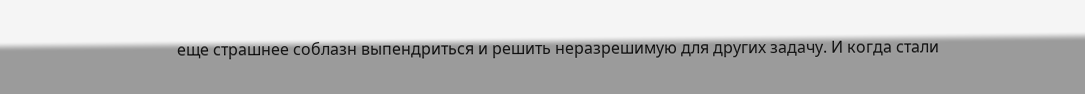еще страшнее соблазн выпендриться и решить неразрешимую для других задачу. И когда стали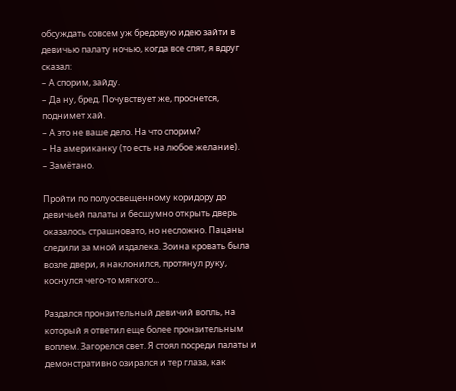обсуждать совсем уж бредовую идею зайти в девичью палату ночью, когда все спят, я вдруг сказал:
– А спорим, зайду.
– Да ну, бред. Почувствует же, проснется, поднимет хай.
– А это не ваше дело. На что спорим?
– На американку (то есть на любое желание).
– Замётано.

Пройти по полуосвещенному коридору до девичьей палаты и бесшумно открыть дверь оказалось страшновато, но несложно. Пацаны следили за мной издалека. Зоина кровать была возле двери, я наклонился, протянул руку, коснулся чего-то мягкого...

Раздался пронзительный девичий вопль, на который я ответил еще более пронзительным воплем. Загорелся свет. Я стоял посреди палаты и демонстративно озирался и тер глаза, как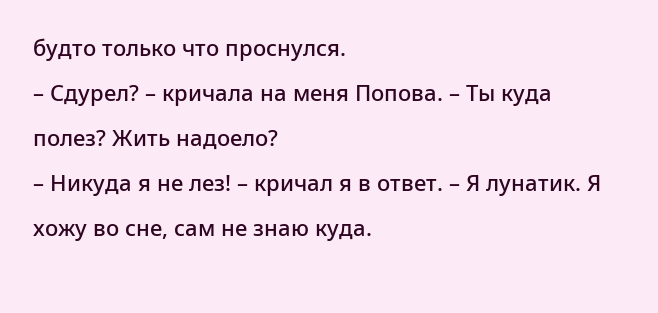будто только что проснулся.
– Сдурел? – кричала на меня Попова. – Ты куда полез? Жить надоело?
– Никуда я не лез! – кричал я в ответ. – Я лунатик. Я хожу во сне, сам не знаю куда.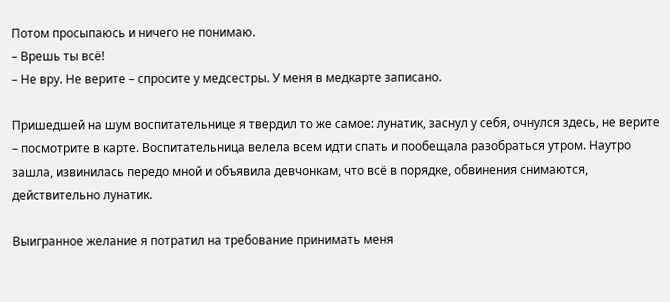Потом просыпаюсь и ничего не понимаю.
– Врешь ты всё!
– Не вру. Не верите – спросите у медсестры. У меня в медкарте записано.

Пришедшей на шум воспитательнице я твердил то же самое: лунатик, заснул у себя, очнулся здесь, не верите – посмотрите в карте. Воспитательница велела всем идти спать и пообещала разобраться утром. Наутро зашла, извинилась передо мной и объявила девчонкам, что всё в порядке, обвинения снимаются, действительно лунатик.

Выигранное желание я потратил на требование принимать меня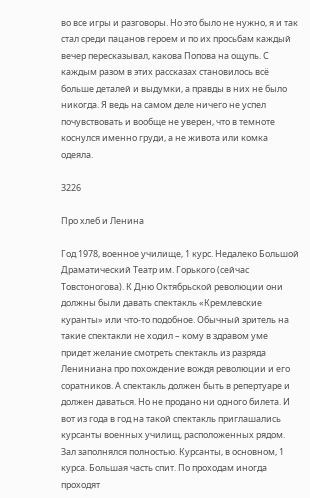во все игры и разговоры. Но это было не нужно, я и так стал среди пацанов героем и по их просьбам каждый вечер пересказывал, какова Попова на ощупь. С каждым разом в этих рассказах становилось всё больше деталей и выдумки, а правды в них не было никогда. Я ведь на самом деле ничего не успел почувствовать и вообще не уверен, что в темноте коснулся именно груди, а не живота или комка одеяла.

3226

Про хлеб и Ленина

Год 1978, военное училище, 1 курс. Недалеко Большой Драматический Театр им. Горького (сейчас Товстоногова). К Дню Октябрьской революции они должны были давать спектакль «Кремлевские куранты» или что-то подобное. Обычный зритель на такие спектакли не ходил – кому в здравом уме придет желание смотреть спектакль из разряда Лениниана про похождение вождя революции и его соратников. А спектакль должен быть в репертуаре и должен даваться. Но не продано ни одного билета. И вот из года в год на такой спектакль приглашались курсанты военных училищ, расположенных рядом. Зал заполнялся полностью. Курсанты, в основном, 1 курса. Большая часть спит. По проходам иногда проходят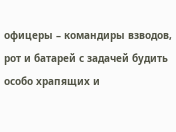офицеры – командиры взводов, рот и батарей с задачей будить особо храпящих и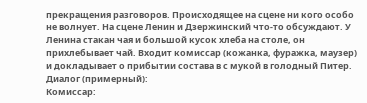прекращения разговоров. Происходящее на сцене ни кого особо не волнует. На сцене Ленин и Дзержинский что-то обсуждают. У Ленина стакан чая и большой кусок хлеба на столе, он прихлебывает чай. Входит комиссар (кожанка, фуражка, маузер) и докладывает о прибытии состава в с мукой в голодный Питер. Диалог (примерный):
Комиссар: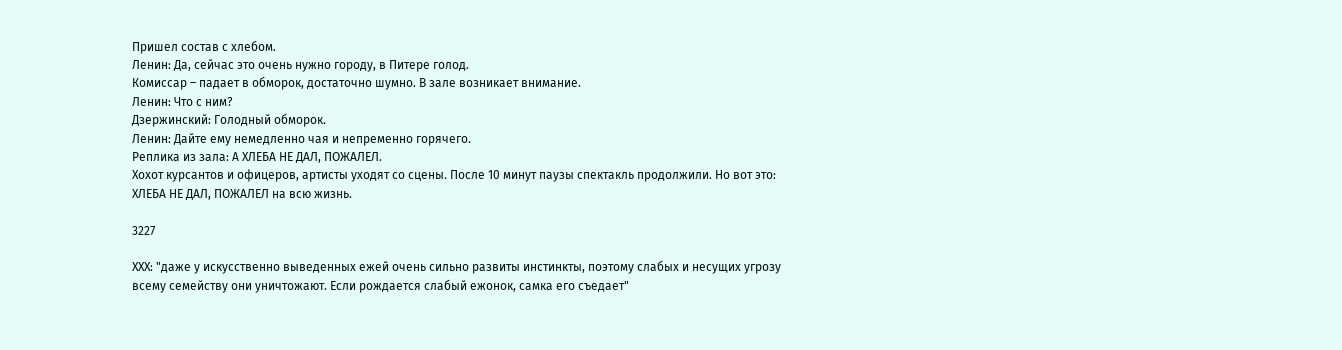Пришел состав с хлебом.
Ленин: Да, сейчас это очень нужно городу, в Питере голод.
Комиссар – падает в обморок, достаточно шумно. В зале возникает внимание.
Ленин: Что с ним?
Дзержинский: Голодный обморок.
Ленин: Дайте ему немедленно чая и непременно горячего.
Реплика из зала: А ХЛЕБА НЕ ДАЛ, ПОЖАЛЕЛ.
Хохот курсантов и офицеров, артисты уходят со сцены. После 10 минут паузы спектакль продолжили. Но вот это: ХЛЕБА НЕ ДАЛ, ПОЖАЛЕЛ на всю жизнь.

3227

ХХХ: "даже у искусственно выведенных ежей очень сильно развиты инстинкты, поэтому слабых и несущих угрозу всему семейству они уничтожают. Если рождается слабый ежонок, самка его съедает"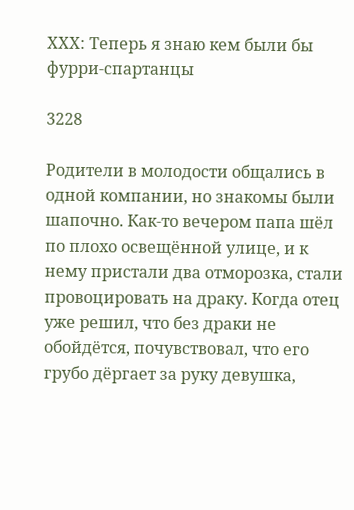ХХХ: Теперь я знаю кем были бы фурри-спартанцы

3228

Родители в молодости общались в одной компании, но знакомы были шапочно. Как-то вечером папа шёл по плохо освещённой улице, и к нему пристали два отморозка, стали провоцировать на драку. Когда отец уже решил, что без драки не обойдётся, почувствовал, что его грубо дёргает за руку девушка,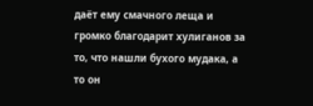даёт ему смачного леща и громко благодарит хулиганов за то, что нашли бухого мудака, а то он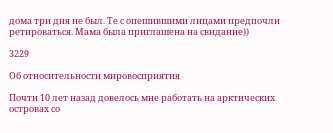дома три дня не был. Те с опешившими лицами предпочли ретироваться. Мама была приглашена на свидание))

3229

Об относительности мировосприятия

Почти 10 лет назад довелось мне работать на арктических островах со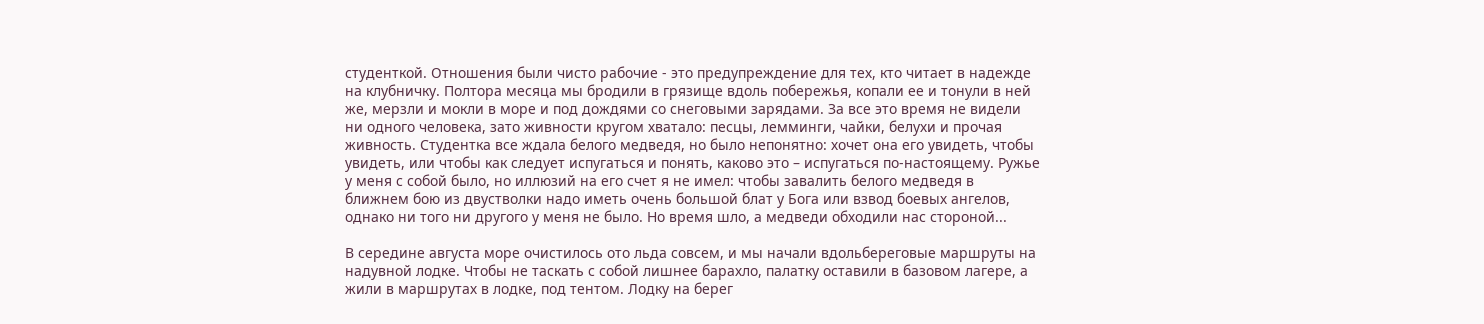студенткой. Отношения были чисто рабочие - это предупреждение для тех, кто читает в надежде на клубничку. Полтора месяца мы бродили в грязище вдоль побережья, копали ее и тонули в ней же, мерзли и мокли в море и под дождями со снеговыми зарядами. За все это время не видели ни одного человека, зато живности кругом хватало: песцы, лемминги, чайки, белухи и прочая живность. Студентка все ждала белого медведя, но было непонятно: хочет она его увидеть, чтобы увидеть, или чтобы как следует испугаться и понять, каково это – испугаться по-настоящему. Ружье у меня с собой было, но иллюзий на его счет я не имел: чтобы завалить белого медведя в ближнем бою из двустволки надо иметь очень большой блат у Бога или взвод боевых ангелов, однако ни того ни другого у меня не было. Но время шло, а медведи обходили нас стороной...

В середине августа море очистилось ото льда совсем, и мы начали вдольбереговые маршруты на надувной лодке. Чтобы не таскать с собой лишнее барахло, палатку оставили в базовом лагере, а жили в маршрутах в лодке, под тентом. Лодку на берег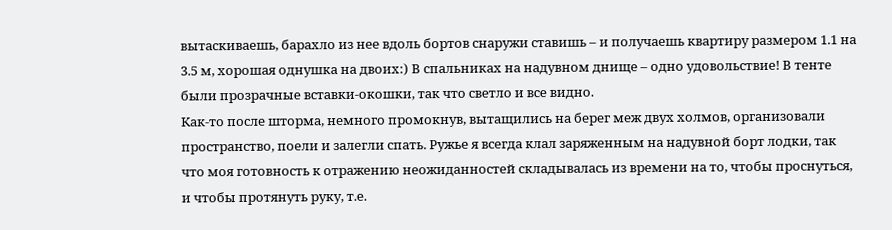вытаскиваешь, барахло из нее вдоль бортов снаружи ставишь – и получаешь квартиру размером 1.1 на 3.5 м, хорошая однушка на двоих:) В спальниках на надувном днище – одно удовольствие! В тенте были прозрачные вставки-окошки, так что светло и все видно.
Как-то после шторма, немного промокнув, вытащились на берег меж двух холмов, организовали пространство, поели и залегли спать. Ружье я всегда клал заряженным на надувной борт лодки, так что моя готовность к отражению неожиданностей складывалась из времени на то, чтобы проснуться, и чтобы протянуть руку, т.е.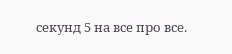секунд 5 на все про все.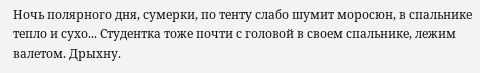Ночь полярного дня, сумерки, по тенту слабо шумит моросюн, в спальнике тепло и сухо... Студентка тоже почти с головой в своем спальнике, лежим валетом. Дрыхну.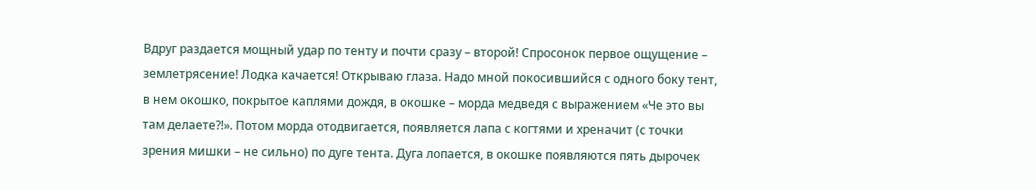Вдруг раздается мощный удар по тенту и почти сразу – второй! Спросонок первое ощущение – землетрясение! Лодка качается! Открываю глаза. Надо мной покосившийся с одного боку тент, в нем окошко, покрытое каплями дождя, в окошке – морда медведя с выражением «Че это вы там делаете?!». Потом морда отодвигается, появляется лапа с когтями и хреначит (с точки зрения мишки – не сильно) по дуге тента. Дуга лопается, в окошке появляются пять дырочек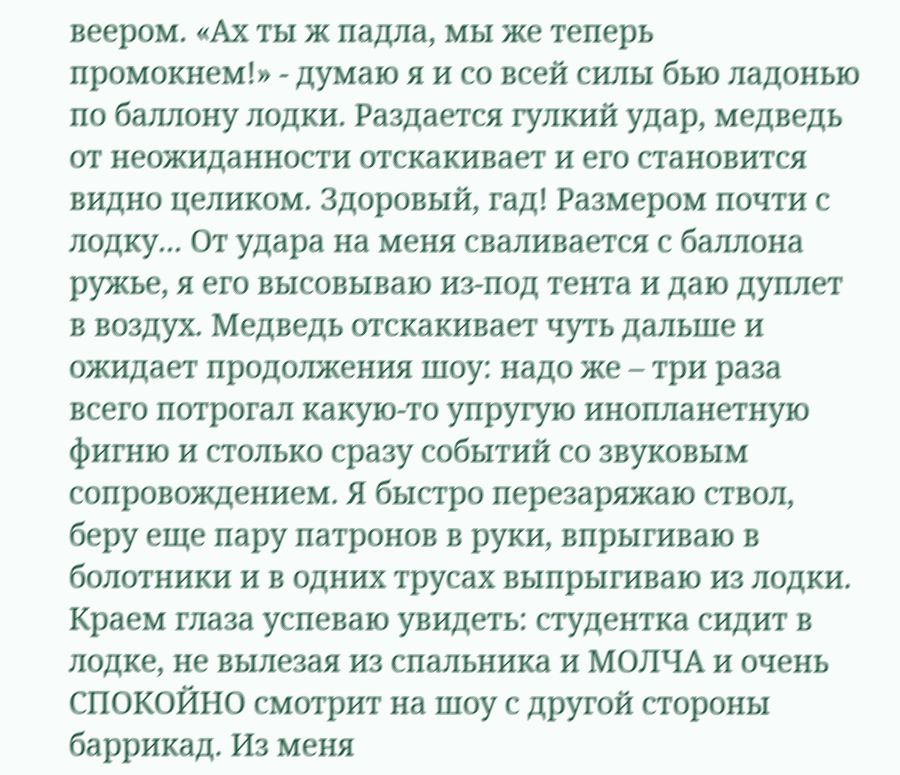веером. «Ах ты ж падла, мы же теперь промокнем!» - думаю я и со всей силы бью ладонью по баллону лодки. Раздается гулкий удар, медведь от неожиданности отскакивает и его становится видно целиком. Здоровый, гад! Размером почти с лодку... От удара на меня сваливается с баллона ружье, я его высовываю из-под тента и даю дуплет в воздух. Медведь отскакивает чуть дальше и ожидает продолжения шоу: надо же – три раза всего потрогал какую-то упругую инопланетную фигню и столько сразу событий со звуковым сопровождением. Я быстро перезаряжаю ствол, беру еще пару патронов в руки, впрыгиваю в болотники и в одних трусах выпрыгиваю из лодки. Краем глаза успеваю увидеть: студентка сидит в лодке, не вылезая из спальника и МОЛЧА и очень СПОКОЙНО смотрит на шоу с другой стороны баррикад. Из меня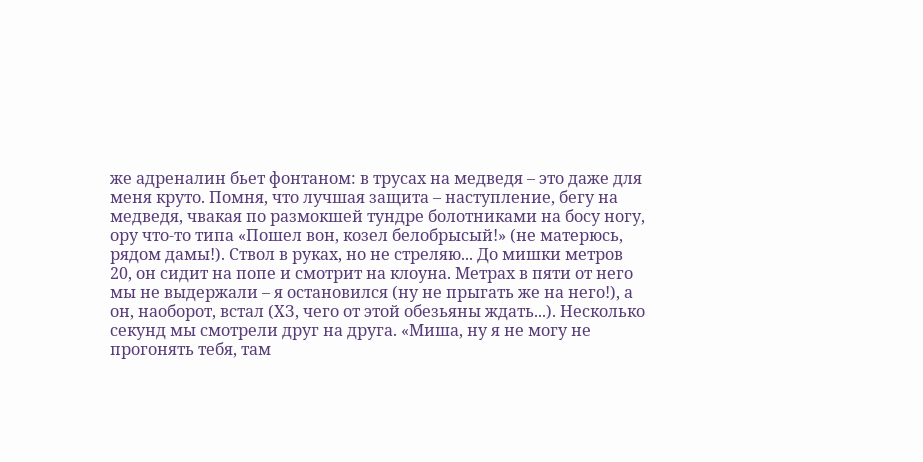же адреналин бьет фонтаном: в трусах на медведя – это даже для меня круто. Помня, что лучшая защита – наступление, бегу на медведя, чвакая по размокшей тундре болотниками на босу ногу, ору что-то типа «Пошел вон, козел белобрысый!» (не матерюсь, рядом дамы!). Ствол в руках, но не стреляю... До мишки метров 20, он сидит на попе и смотрит на клоуна. Метрах в пяти от него мы не выдержали – я остановился (ну не прыгать же на него!), а он, наоборот, встал (ХЗ, чего от этой обезьяны ждать...). Несколько секунд мы смотрели друг на друга. «Миша, ну я не могу не прогонять тебя, там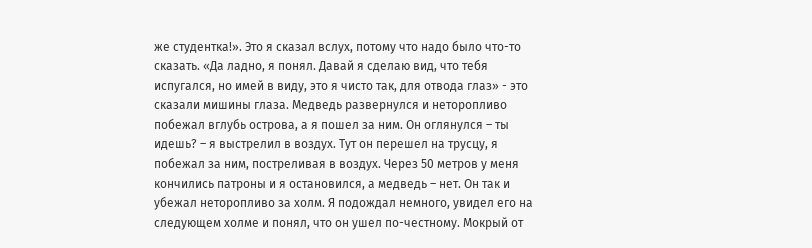же студентка!». Это я сказал вслух, потому что надо было что-то сказать. «Да ладно, я понял. Давай я сделаю вид, что тебя испугался, но имей в виду, это я чисто так, для отвода глаз» - это сказали мишины глаза. Медведь развернулся и неторопливо побежал вглубь острова, а я пошел за ним. Он оглянулся – ты идешь? – я выстрелил в воздух. Тут он перешел на трусцу, я побежал за ним, постреливая в воздух. Через 50 метров у меня кончились патроны и я остановился, а медведь – нет. Он так и убежал неторопливо за холм. Я подождал немного, увидел его на следующем холме и понял, что он ушел по-честному. Мокрый от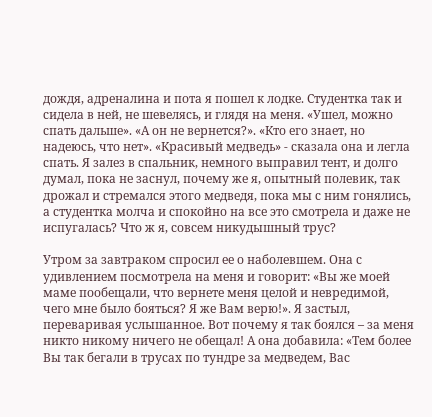дождя, адреналина и пота я пошел к лодке. Студентка так и сидела в ней, не шевелясь, и глядя на меня. «Ушел, можно спать дальше». «А он не вернется?». «Кто его знает, но надеюсь, что нет». «Красивый медведь» - сказала она и легла спать. Я залез в спальник, немного выправил тент, и долго думал, пока не заснул, почему же я, опытный полевик, так дрожал и стремался этого медведя, пока мы с ним гонялись, а студентка молча и спокойно на все это смотрела и даже не испугалась? Что ж я, совсем никудышный трус?

Утром за завтраком спросил ее о наболевшем. Она с удивлением посмотрела на меня и говорит: «Вы же моей маме пообещали, что вернете меня целой и невредимой, чего мне было бояться? Я же Вам верю!». Я застыл, переваривая услышанное. Вот почему я так боялся – за меня никто никому ничего не обещал! А она добавила: «Тем более Вы так бегали в трусах по тундре за медведем, Вас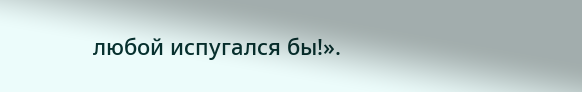любой испугался бы!».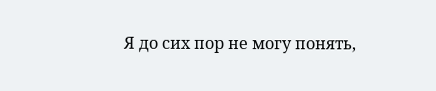Я до сих пор не могу понять,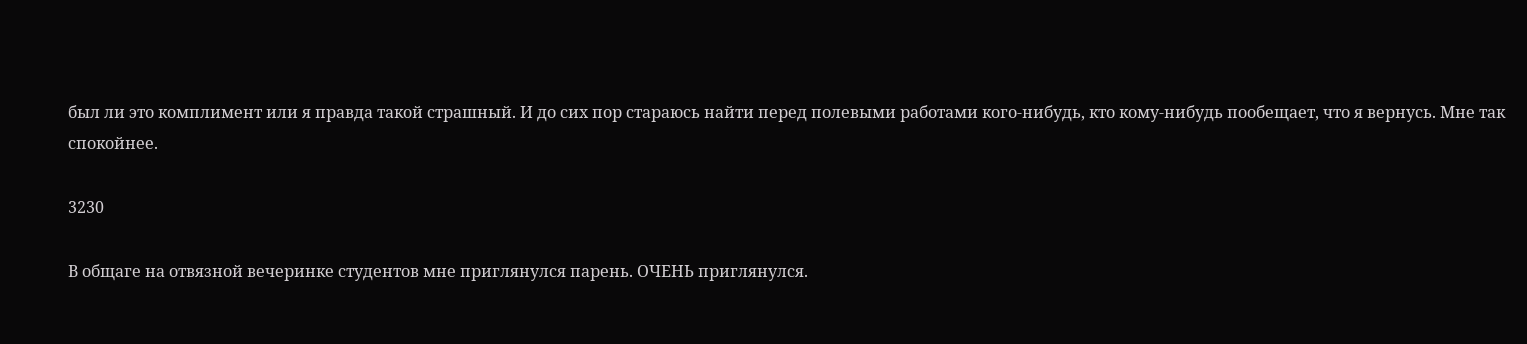был ли это комплимент или я правда такой страшный. И до сих пор стараюсь найти перед полевыми работами кого-нибудь, кто кому-нибудь пообещает, что я вернусь. Мне так спокойнее.

3230

В общаге на отвязной вечеринке студентов мне приглянулся парень. ОЧЕНЬ приглянулся.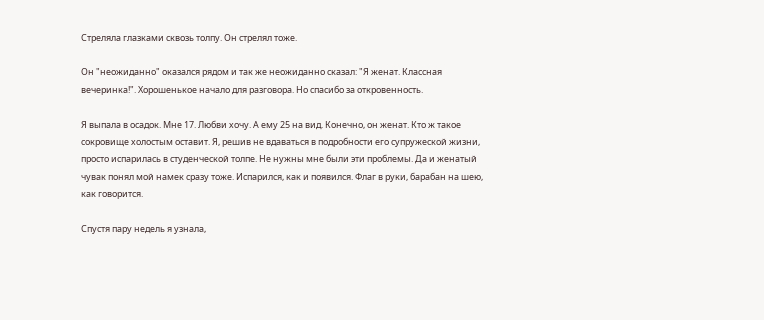Стреляла глазками сквозь толпу. Он стрелял тоже.

Он "неожиданно" оказался рядом и так же неожиданно сказал: "Я женат. Классная вечеринка!". Хорошенькое начало для разговора. Но спасибо за откровенность.

Я выпала в осадок. Мне 17. Любви хочу. А ему 25 на вид. Конечно, он женат. Кто ж такое сокровище холостым оставит. Я, решив не вдаваться в подробности его супружеской жизни, просто испарилась в студенческой толпе. Не нужны мне были эти проблемы. Да и женатый чувак понял мой намек сразу тоже. Испарился, как и появился. Флаг в руки, барабан на шею, как говорится.

Спустя пару недель я узнала,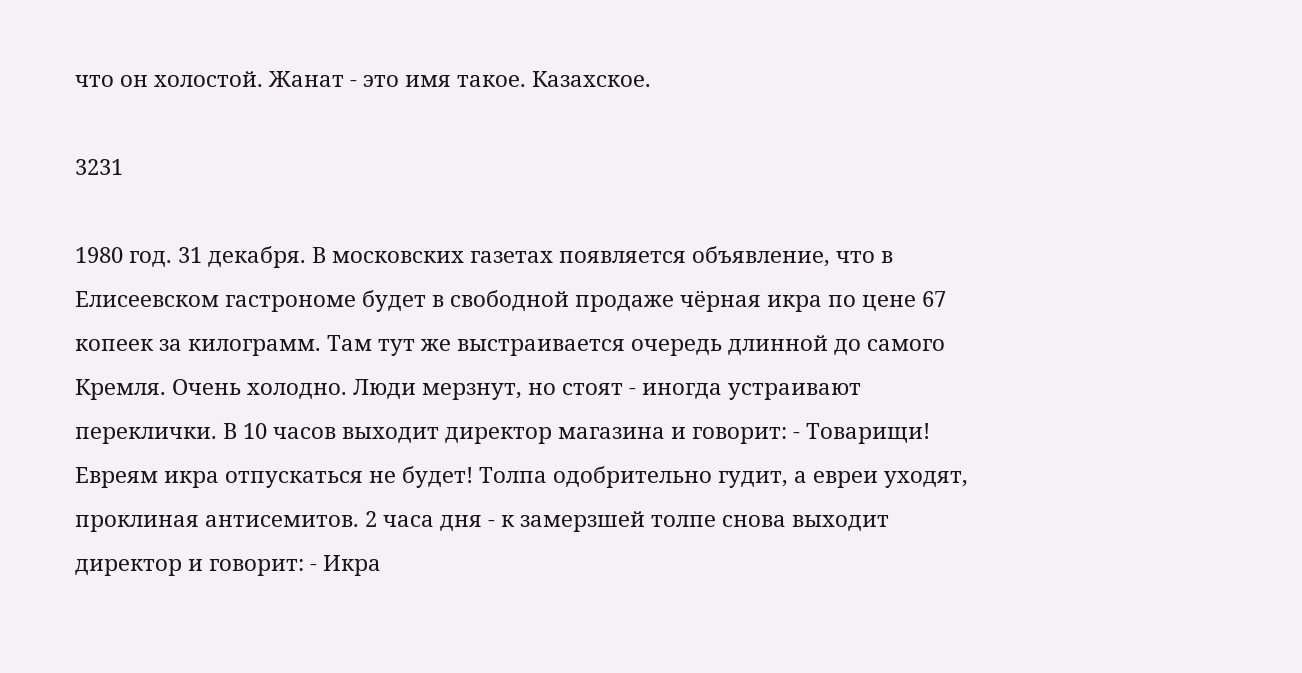что он холостой. Жанат - это имя такое. Казахское.

3231

1980 год. 31 декабря. В московских газетах появляется объявление, что в Елисеевском гастрономе будет в свободной продаже чёрная икра по цене 67 копеек за килограмм. Там тут же выстраивается очередь длинной до самого Кремля. Очень холодно. Люди мерзнут, но стоят - иногда устраивают переклички. В 10 часов выходит директор магазина и говорит: - Товарищи! Евреям икра отпускаться не будет! Толпа одобрительно гудит, а евреи уходят, проклиная антисемитов. 2 часа дня - к замерзшей толпе снова выходит директор и говорит: - Икра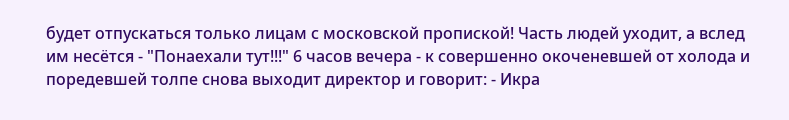будет отпускаться только лицам с московской пропиской! Часть людей уходит, а вслед им несётся - "Понаехали тут!!!" 6 часов вечера - к совершенно окоченевшей от холода и поредевшей толпе снова выходит директор и говорит: - Икра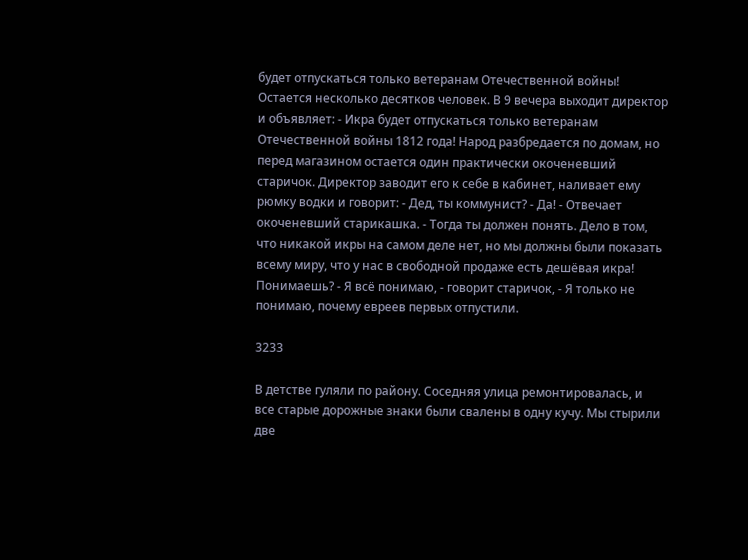будет отпускаться только ветеранам Отечественной войны! Остается несколько десятков человек. В 9 вечера выходит директор и объявляет: - Икра будет отпускаться только ветеранам Отечественной войны 1812 года! Народ разбредается по домам, но перед магазином остается один практически окоченевший старичок. Директор заводит его к себе в кабинет, наливает ему рюмку водки и говорит: - Дед, ты коммунист? - Да! - Отвечает окоченевший старикашка. - Тогда ты должен понять. Дело в том, что никакой икры на самом деле нет, но мы должны были показать всему миру, что у нас в свободной продаже есть дешёвая икра! Понимаешь? - Я всё понимаю, - говорит старичок, - Я только не понимаю, почему евреев первых отпустили.

3233

В детстве гуляли по району. Соседняя улица ремонтировалась, и все старые дорожные знаки были свалены в одну кучу. Мы стырили две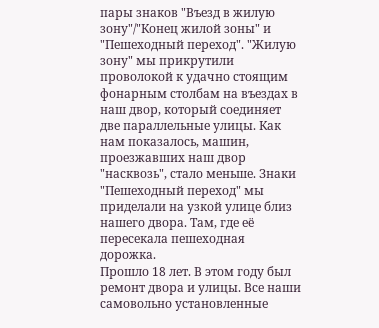пары знаков "Въезд в жилую зону"/"Конец жилой зоны" и "Пешеходный переход". "Жилую зону" мы прикрутили проволокой к удачно стоящим фонарным столбам на въездах в наш двор, который соединяет две параллельные улицы. Как нам показалось, машин, проезжавших наш двор "насквозь", стало меньше. Знаки "Пешеходный переход" мы приделали на узкой улице близ нашего двора. Там, где её пересекала пешеходная дорожка.
Прошло 18 лет. В этом году был ремонт двора и улицы. Все наши самовольно установленные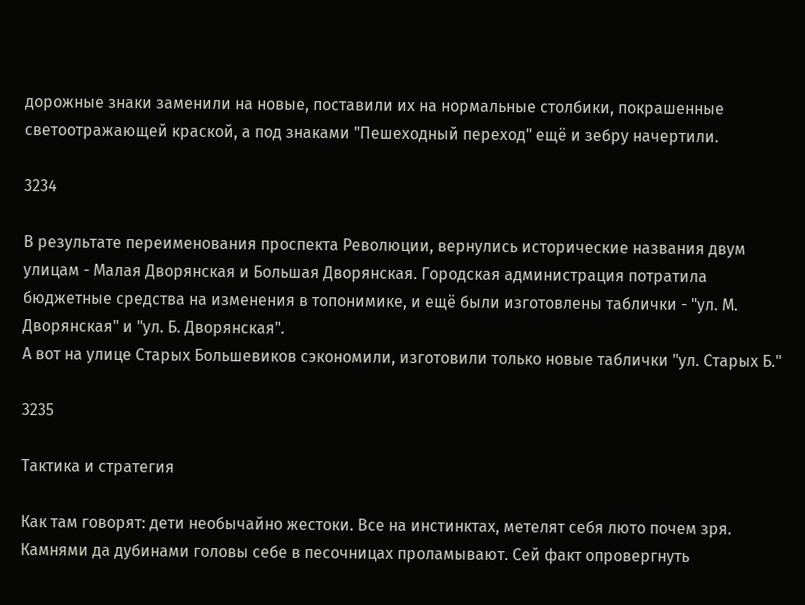дорожные знаки заменили на новые, поставили их на нормальные столбики, покрашенные светоотражающей краской, а под знаками "Пешеходный переход" ещё и зебру начертили.

3234

В результате переименования проспекта Революции, вернулись исторические названия двум улицам - Малая Дворянская и Большая Дворянская. Городская администрация потратила бюджетные средства на изменения в топонимике, и ещё были изготовлены таблички - "ул. М. Дворянская" и "ул. Б. Дворянская".
А вот на улице Старых Большевиков сэкономили, изготовили только новые таблички "ул. Старых Б."

3235

Тактика и стратегия

Как там говорят: дети необычайно жестоки. Все на инстинктах, метелят себя люто почем зря. Камнями да дубинами головы себе в песочницах проламывают. Сей факт опровергнуть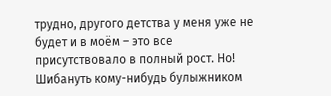трудно, другого детства у меня уже не будет и в моём – это все присутствовало в полный рост. Но! Шибануть кому-нибудь булыжником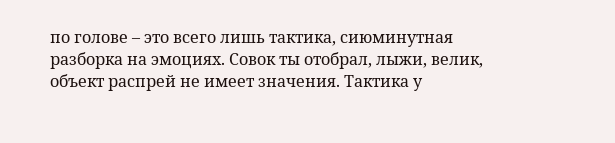по голове – это всего лишь тактика, сиюминутная разборка на эмоциях. Совок ты отобрал, лыжи, велик, объект распрей не имеет значения. Тактика у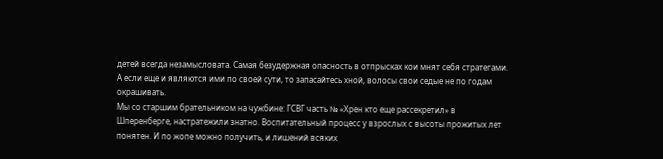детей всегда незамысловата. Самая безудержная опасность в отпрысках кои мнят себя стратегами. А если еще и являются ими по своей сути, то запасайтесь хной, волосы свои седые не по годам окрашивать.
Мы со старшим брательником на чужбине: ГСВГ часть № «Хрен кто еще рассекретил» в Шперенберге, настратежили знатно. Воспитательный процесс у взрослых с высоты прожитых лет понятен. И по жопе можно получить, и лишений всяких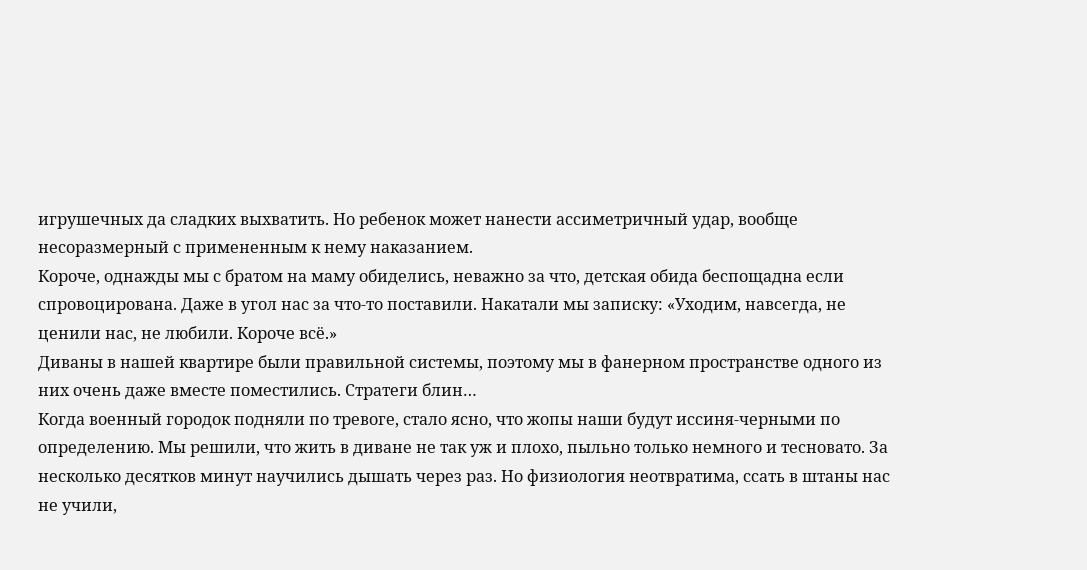игрушечных да сладких выхватить. Но ребенок может нанести ассиметричный удар, вообще несоразмерный с примененным к нему наказанием.
Короче, однажды мы с братом на маму обиделись, неважно за что, детская обида беспощадна если спровоцирована. Даже в угол нас за что-то поставили. Накатали мы записку: «Уходим, навсегда, не ценили нас, не любили. Короче всё.»
Диваны в нашей квартире были правильной системы, поэтому мы в фанерном пространстве одного из них очень даже вместе поместились. Стратеги блин…
Когда военный городок подняли по тревоге, стало ясно, что жопы наши будут иссиня-черными по определению. Мы решили, что жить в диване не так уж и плохо, пыльно только немного и тесновато. За несколько десятков минут научились дышать через раз. Но физиология неотвратима, ссать в штаны нас не учили,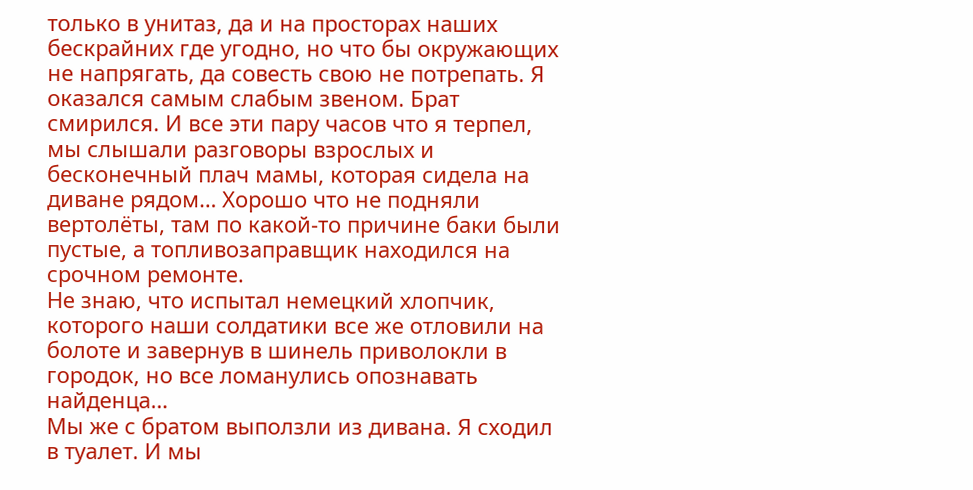только в унитаз, да и на просторах наших бескрайних где угодно, но что бы окружающих не напрягать, да совесть свою не потрепать. Я оказался самым слабым звеном. Брат смирился. И все эти пару часов что я терпел, мы слышали разговоры взрослых и бесконечный плач мамы, которая сидела на диване рядом… Хорошо что не подняли вертолёты, там по какой-то причине баки были пустые, а топливозаправщик находился на срочном ремонте.
Не знаю, что испытал немецкий хлопчик, которого наши солдатики все же отловили на болоте и завернув в шинель приволокли в городок, но все ломанулись опознавать найденца…
Мы же с братом выползли из дивана. Я сходил в туалет. И мы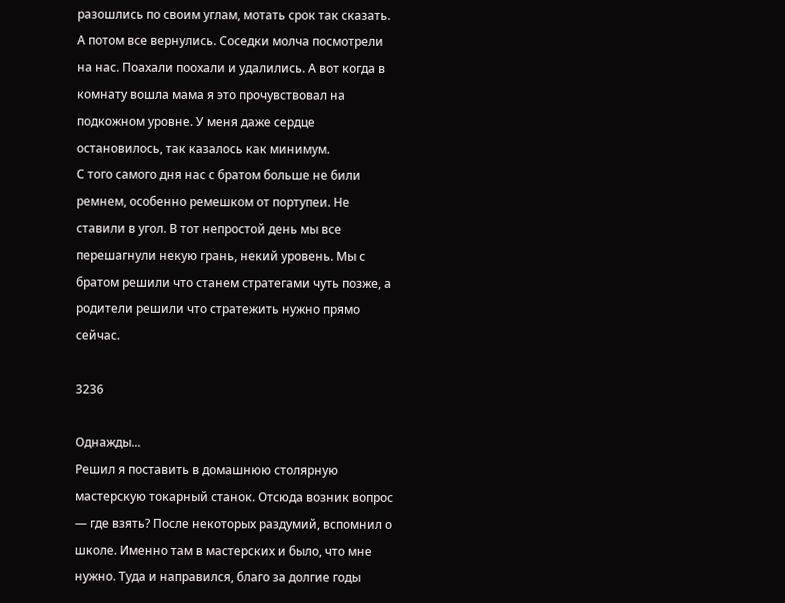разошлись по своим углам, мотать срок так сказать. А потом все вернулись. Соседки молча посмотрели на нас. Поахали поохали и удалились. А вот когда в комнату вошла мама я это прочувствовал на подкожном уровне. У меня даже сердце остановилось, так казалось как минимум.
С того самого дня нас с братом больше не били ремнем, особенно ремешком от портупеи. Не ставили в угол. В тот непростой день мы все перешагнули некую грань, некий уровень. Мы с братом решили что станем стратегами чуть позже, а родители решили что стратежить нужно прямо сейчас.

3236

Однажды...
Решил я поставить в домашнюю столярную мастерскую токарный станок. Отсюда возник вопрос — где взять? После некоторых раздумий, вспомнил о школе. Именно там в мастерских и было, что мне нужно. Туда и направился, благо за долгие годы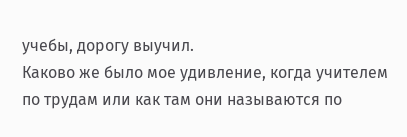учебы, дорогу выучил.
Каково же было мое удивление, когда учителем по трудам или как там они называются по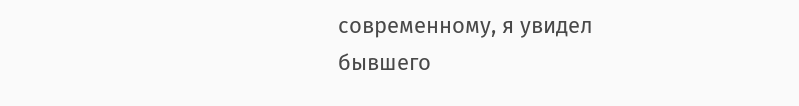современному, я увидел бывшего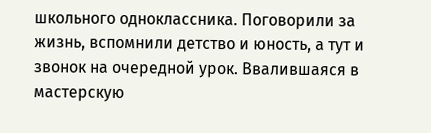школьного одноклассника. Поговорили за жизнь, вспомнили детство и юность, а тут и звонок на очередной урок. Ввалившаяся в мастерскую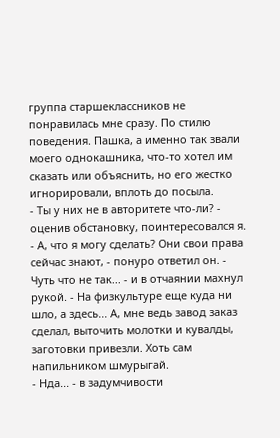группа старшеклассников не понравилась мне сразу. По стилю поведения. Пашка, а именно так звали моего однокашника, что-то хотел им сказать или объяснить, но его жестко игнорировали, вплоть до посыла.
- Ты у них не в авторитете что-ли? - оценив обстановку, поинтересовался я.
- А, что я могу сделать? Они свои права сейчас знают, - понуро ответил он. - Чуть что не так... - и в отчаянии махнул рукой. - На физкультуре еще куда ни шло, а здесь... А, мне ведь завод заказ сделал, выточить молотки и кувалды, заготовки привезли. Хоть сам напильником шмурыгай.
- Нда... - в задумчивости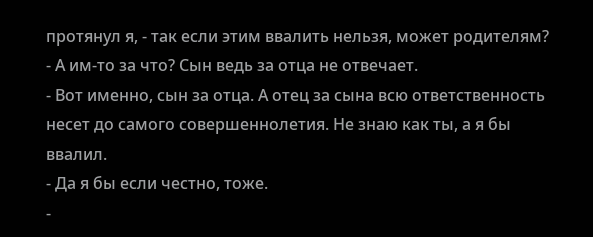протянул я, - так если этим ввалить нельзя, может родителям?
- А им-то за что? Сын ведь за отца не отвечает.
- Вот именно, сын за отца. А отец за сына всю ответственность несет до самого совершеннолетия. Не знаю как ты, а я бы ввалил.
- Да я бы если честно, тоже.
-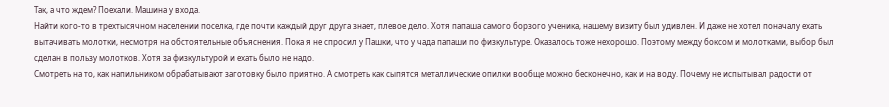Так, а что ждем? Поехали. Машина у входа.
Найти кого-то в трехтысячном населении поселка, где почти каждый друг друга знает, плевое дело. Хотя папаша самого борзого ученика, нашему визиту был удивлен. И даже не хотел поначалу ехать вытачивать молотки, несмотря на обстоятельные объяснения. Пока я не спросил у Пашки, что у чада папаши по физкультуре. Оказалось тоже нехорошо. Поэтому между боксом и молотками, выбор был сделан в пользу молотков. Хотя за физкультурой и ехать было не надо.
Смотреть на то, как напильником обрабатывают заготовку было приятно. А смотреть как сыпятся металлические опилки вообще можно бесконечно, как и на воду. Почему не испытывал радости от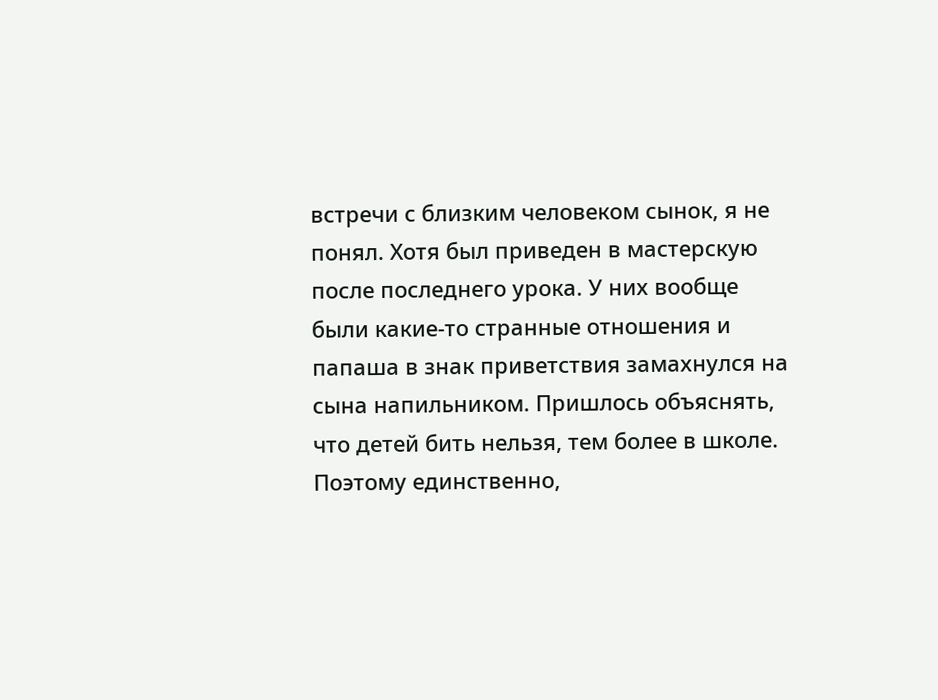встречи с близким человеком сынок, я не понял. Хотя был приведен в мастерскую после последнего урока. У них вообще были какие-то странные отношения и папаша в знак приветствия замахнулся на сына напильником. Пришлось объяснять, что детей бить нельзя, тем более в школе. Поэтому единственно,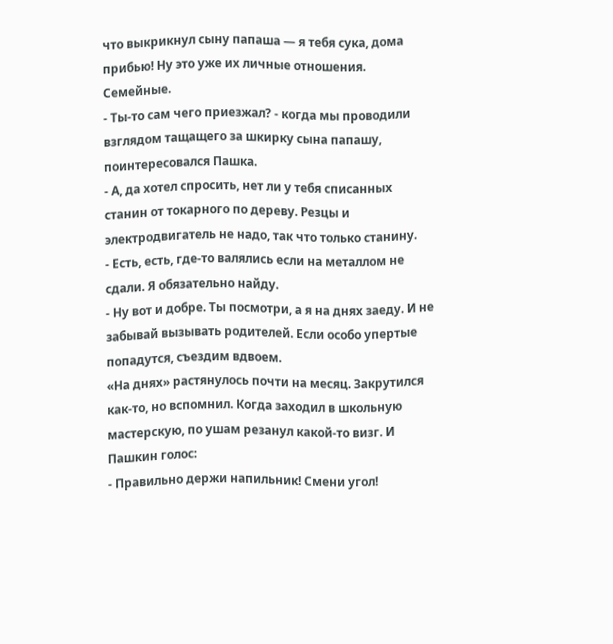что выкрикнул сыну папаша — я тебя сука, дома прибью! Ну это уже их личные отношения. Семейные.
- Ты-то сам чего приезжал? - когда мы проводили взглядом тащащего за шкирку сына папашу, поинтересовался Пашка.
- А, да хотел спросить, нет ли у тебя списанных станин от токарного по дереву. Резцы и электродвигатель не надо, так что только станину.
- Есть, есть, где-то валялись если на металлом не сдали. Я обязательно найду.
- Ну вот и добре. Ты посмотри, а я на днях заеду. И не забывай вызывать родителей. Если особо упертые попадутся, съездим вдвоем.
«На днях» растянулось почти на месяц. Закрутился как-то, но вспомнил. Когда заходил в школьную мастерскую, по ушам резанул какой-то визг. И Пашкин голос:
- Правильно держи напильник! Смени угол!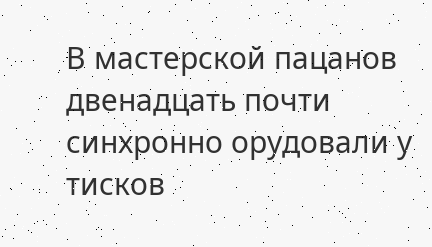В мастерской пацанов двенадцать почти синхронно орудовали у тисков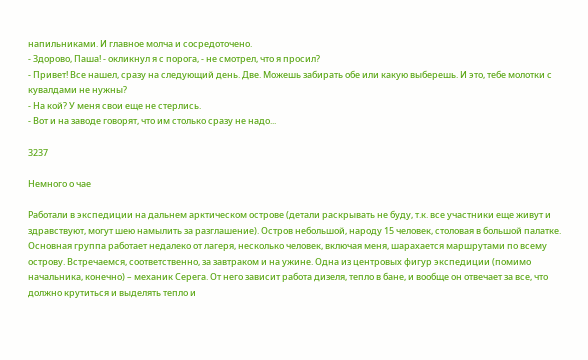напильниками. И главное молча и сосредоточено.
- Здорово, Паша! - окликнул я с порога, - не смотрел, что я просил?
- Привет! Все нашел, сразу на следующий день. Две. Можешь забирать обе или какую выберешь. И это, тебе молотки с кувалдами не нужны?
- На кой? У меня свои еще не стерлись.
- Вот и на заводе говорят, что им столько сразу не надо...

3237

Немного о чае

Работали в экспедиции на дальнем арктическом острове (детали раскрывать не буду, т.к. все участники еще живут и здравствуют, могут шею намылить за разглашение). Остров небольшой, народу 15 человек, столовая в большой палатке. Основная группа работает недалеко от лагеря, несколько человек, включая меня, шарахается маршрутами по всему острову. Встречаемся, соответственно, за завтраком и на ужине. Одна из центровых фигур экспедиции (помимо начальника, конечно) – механик Серега. От него зависит работа дизеля, тепло в бане, и вообще он отвечает за все, что должно крутиться и выделять тепло и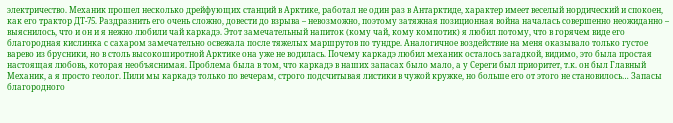электричество. Механик прошел несколько дрейфующих станций в Арктике, работал не один раз в Антарктиде, характер имеет веселый нордический и спокоен, как его трактор ДТ-75. Раздразнить его очень сложно, довести до взрыва – невозможно, поэтому затяжная позиционная война началась совершенно неожиданно – выяснилось, что и он и я нежно любили чай каркадэ. Этот замечательный напиток (кому чай, кому компотик) я любил потому, что в горячем виде его благородная кислинка с сахаром замечательно освежала после тяжелых маршрутов по тундре. Аналогичное воздействие на меня оказывало только густое варево из брусники, но в столь высокоширотной Арктике она уже не водилась. Почему каркадэ любил механик осталось загадкой, видимо, это была простая настоящая любовь, которая необъяснимая. Проблема была в том, что каркадэ в наших запасах было мало, а у Сереги был приоритет, т.к. он был Главный Механик, а я просто геолог. Пили мы каркадэ только по вечерам, строго подсчитывая листики в чужой кружке, но больше его от этого не становилось… Запасы благородного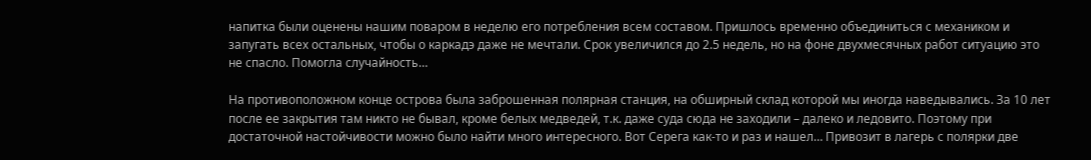напитка были оценены нашим поваром в неделю его потребления всем составом. Пришлось временно объединиться с механиком и запугать всех остальных, чтобы о каркадэ даже не мечтали. Срок увеличился до 2.5 недель, но на фоне двухмесячных работ ситуацию это не спасло. Помогла случайность…

На противоположном конце острова была заброшенная полярная станция, на обширный склад которой мы иногда наведывались. За 10 лет после ее закрытия там никто не бывал, кроме белых медведей, т.к. даже суда сюда не заходили – далеко и ледовито. Поэтому при достаточной настойчивости можно было найти много интересного. Вот Серега как-то и раз и нашел… Привозит в лагерь с полярки две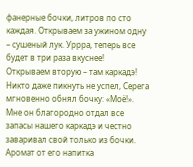фанерные бочки, литров по сто каждая. Открываем за ужином одну – сушеный лук. Уррра, теперь все будет в три раза вкуснее! Открываем вторую – там каркадэ! Никто даже пикнуть не успел, Серега мгновенно обнял бочку: «Моё!». Мне он благородно отдал все запасы нашего каркадэ и честно заваривал свой только из бочки. Аромат от его напитка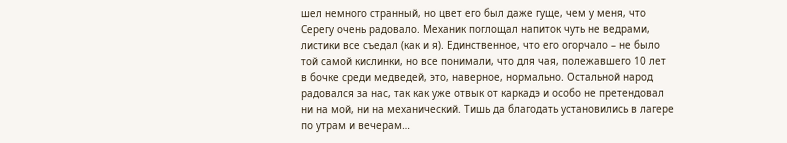шел немного странный, но цвет его был даже гуще, чем у меня, что Серегу очень радовало. Механик поглощал напиток чуть не ведрами, листики все съедал (как и я). Единственное, что его огорчало – не было той самой кислинки, но все понимали, что для чая, полежавшего 10 лет в бочке среди медведей, это, наверное, нормально. Остальной народ радовался за нас, так как уже отвык от каркадэ и особо не претендовал ни на мой, ни на механический. Тишь да благодать установились в лагере по утрам и вечерам…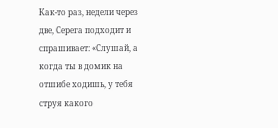Как-то раз, недели через две, Серега подходит и спрашивает: «Слушай, а когда ты в домик на отшибе ходишь, у тебя струя какого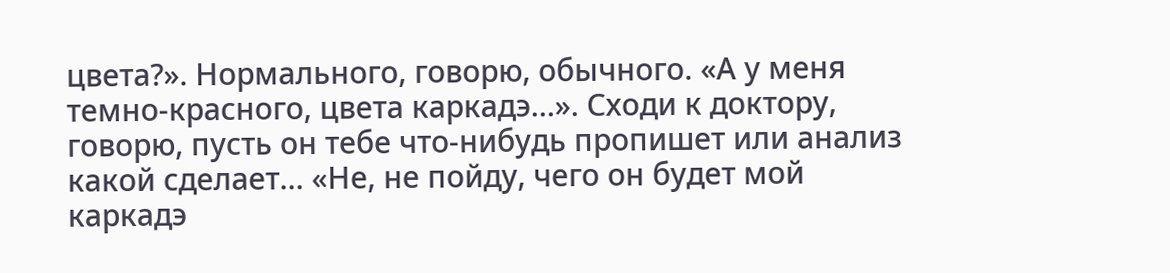цвета?». Нормального, говорю, обычного. «А у меня темно-красного, цвета каркадэ…». Сходи к доктору, говорю, пусть он тебе что-нибудь пропишет или анализ какой сделает… «Не, не пойду, чего он будет мой каркадэ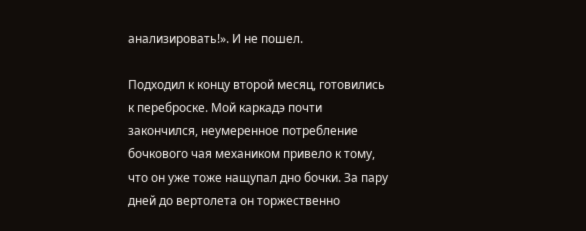анализировать!». И не пошел.

Подходил к концу второй месяц, готовились к переброске. Мой каркадэ почти закончился, неумеренное потребление бочкового чая механиком привело к тому, что он уже тоже нащупал дно бочки. За пару дней до вертолета он торжественно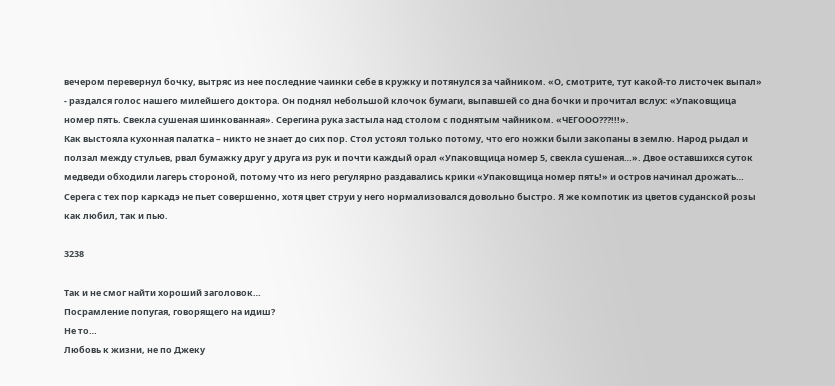вечером перевернул бочку, вытряс из нее последние чаинки себе в кружку и потянулся за чайником. «О, смотрите, тут какой-то листочек выпал» - раздался голос нашего милейшего доктора. Он поднял небольшой клочок бумаги, выпавшей со дна бочки и прочитал вслух: «Упаковщица номер пять. Свекла сушеная шинкованная». Серегина рука застыла над столом с поднятым чайником. «ЧЕГООО???!!!».
Как выстояла кухонная палатка – никто не знает до сих пор. Стол устоял только потому, что его ножки были закопаны в землю. Народ рыдал и ползал между стульев, рвал бумажку друг у друга из рук и почти каждый орал «Упаковщица номер 5, свекла сушеная…». Двое оставшихся суток медведи обходили лагерь стороной, потому что из него регулярно раздавались крики «Упаковщица номер пять!» и остров начинал дрожать…
Серега с тех пор каркадэ не пьет совершенно, хотя цвет струи у него нормализовался довольно быстро. Я же компотик из цветов суданской розы как любил, так и пью.

3238

Так и не смог найти хороший заголовок…
Посрамление попугая, говорящего на идиш?
Не то…
Любовь к жизни, не по Джеку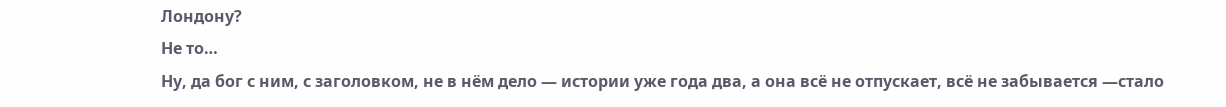Лондону?
Не то…
Ну, да бог с ним, с заголовком, не в нём дело — истории уже года два, а она всё не отпускает, всё не забывается —стало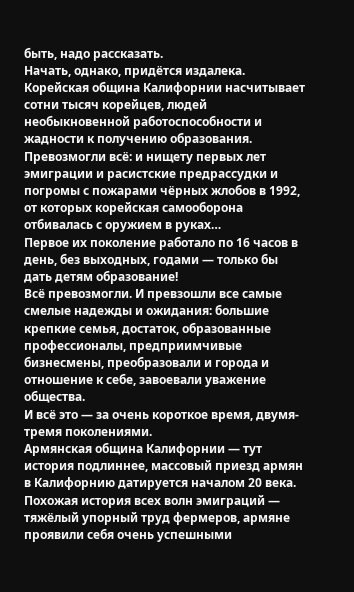быть, надо рассказать.
Начать, однако, придётся издалека.
Корейская община Калифорнии насчитывает сотни тысяч корейцев, людей необыкновенной работоспособности и жадности к получению образования. Превозмогли всё: и нищету первых лет эмиграции и расистские предрассудки и погромы с пожарами чёрных жлобов в 1992, от которых корейская самооборона отбивалась с оружием в руках…
Первое их поколение работало по 16 часов в день, без выходных, годами — только бы дать детям образование!
Всё превозмогли. И превзошли все самые смелые надежды и ожидания: большие крепкие семья, достаток, образованные профессионалы, предприимчивые бизнесмены, преобразовали и города и отношение к себе, завоевали уважение общества.
И всё это — за очень короткое время, двумя-тремя поколениями.
Армянская община Калифорнии — тут история подлиннее, массовый приезд армян в Калифорнию датируется началом 20 века.
Похожая история всех волн эмиграций — тяжёлый упорный труд фермеров, армяне проявили себя очень успешными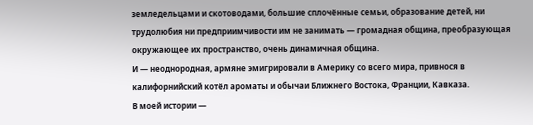земледельцами и скотоводами, большие сплочённые семьи, образование детей, ни трудолюбия ни предприимчивости им не занимать — громадная община, преобразующая окружающее их пространство, очень динамичная община.
И — неоднородная, армяне эмигрировали в Америку со всего мира, привнося в калифорнийский котёл ароматы и обычаи Ближнего Востока, Франции, Кавказа.
В моей истории —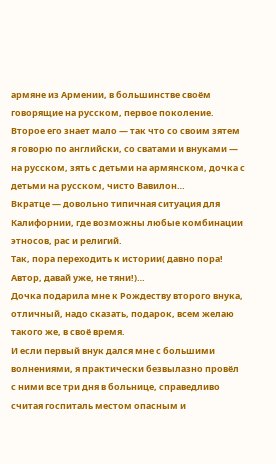армяне из Армении, в большинстве своём говорящие на русском, первое поколение.
Второе его знает мало — так что со своим зятем я говорю по английски, со сватами и внуками — на русском, зять с детьми на армянском, дочка с детьми на русском, чисто Вавилон…
Вкратце — довольно типичная ситуация для Калифорнии, где возможны любые комбинации этносов, рас и религий.
Так, пора переходить к истории( давно пора! Автор, давай уже, не тяни!)…
Дочка подарила мне к Рождеству второго внука, отличный, надо сказать, подарок, всем желаю такого же, в своё время.
И если первый внук дался мне с большими волнениями, я практически безвылазно провёл с ними все три дня в больнице, справедливо считая госпиталь местом опасным и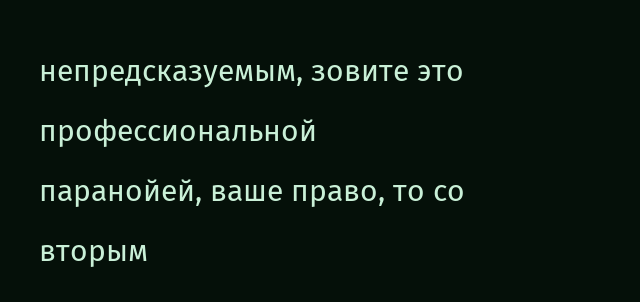непредсказуемым, зовите это профессиональной паранойей, ваше право, то со вторым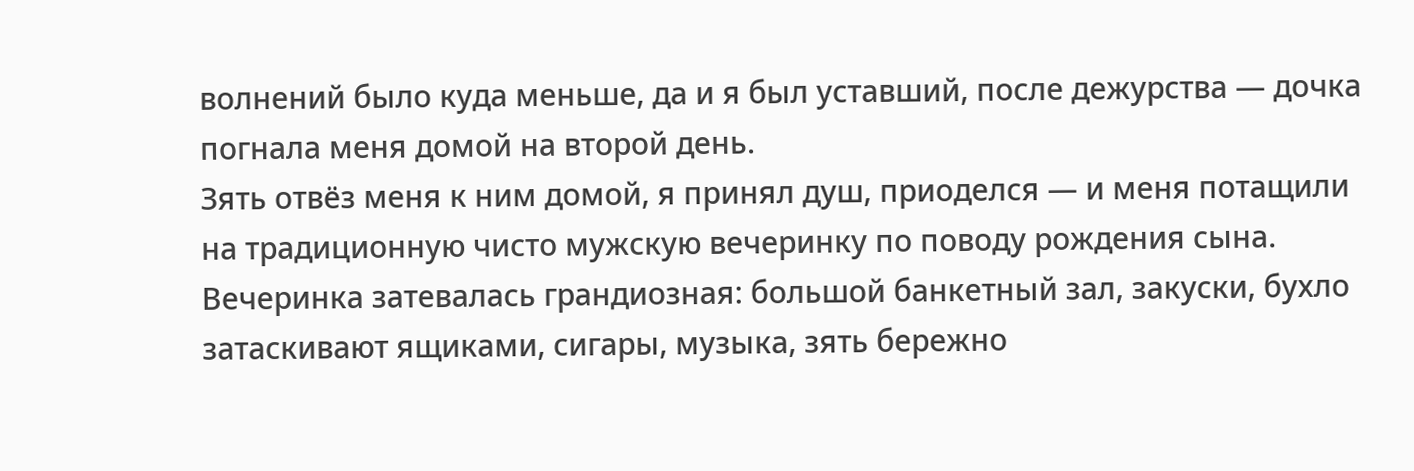волнений было куда меньше, да и я был уставший, после дежурства — дочка погнала меня домой на второй день.
Зять отвёз меня к ним домой, я принял душ, приоделся — и меня потащили на традиционную чисто мужскую вечеринку по поводу рождения сына.
Вечеринка затевалась грандиозная: большой банкетный зал, закуски, бухло затаскивают ящиками, сигары, музыка, зять бережно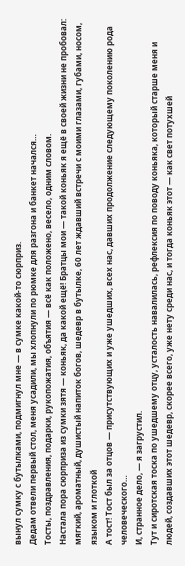вынул сумку с бутылками, подмигнул мне — в сумке какой-то сюрприз.
Дедам отвели первый стол, меня усадили, мы хлопнули по рюмке для разгона и банкет начался…
Тосты, поздравления, подарки, рукопожатия, объятия — всё как положено, весело, одним словом.
Настала пора сюрприза из сумки зятя — коньяк, да какой ещё! Братцы мои — такой коньяк я ещё в своей жизни не пробовал: мягкий, ароматный, душистый напиток богов, шедевр в бутылке, 60 лет ждавший встречи с моими глазами, губами, носом, языком и глоткой
А тост! Тост был за отцов — присутствующих и уже ушедших, всех нас, давших продолжение следующему поколению рода человеческого…
И, странное дело, — я загрустил.
Тут и сиротская тоска по ушедшему отцу, усталость навалилась, рефлексия по поводу коньяка, который старше меня и людей, создавших этот шедевр, скорее всего, уже нету среди нас, и тогда коньяк этот — как свет потухшей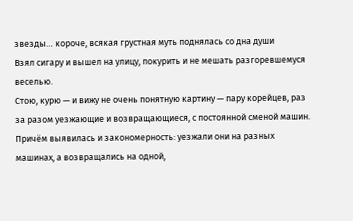звезды… короче, всякая грустная муть поднялась со дна души
Взял сигару и вышел на улицу, покурить и не мешать разгоревшемуся веселью.
Стою, курю — и вижу не очень понятную картину — пару корейцев, раз за разом уезжающие и возвращающиеся, с постоянной сменой машин.
Причём выявилась и закономерность: уезжали они на разных машинах, а возвращались на одной,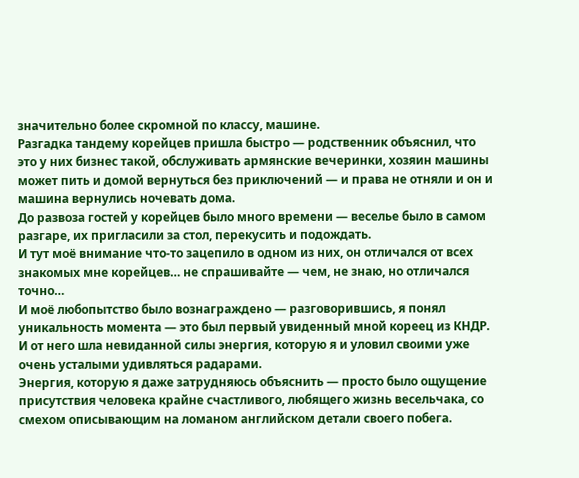значительно более скромной по классу, машине.
Разгадка тандему корейцев пришла быстро — родственник объяснил, что это у них бизнес такой, обслуживать армянские вечеринки, хозяин машины может пить и домой вернуться без приключений — и права не отняли и он и машина вернулись ночевать дома.
До развоза гостей у корейцев было много времени — веселье было в самом разгаре, их пригласили за стол, перекусить и подождать.
И тут моё внимание что-то зацепило в одном из них, он отличался от всех знакомых мне корейцев… не спрашивайте — чем, не знаю, но отличался точно…
И моё любопытство было вознаграждено — разговорившись, я понял уникальность момента — это был первый увиденный мной кореец из КНДР.
И от него шла невиданной силы энергия, которую я и уловил своими уже очень усталыми удивляться радарами.
Энергия, которую я даже затрудняюсь объяснить — просто было ощущение присутствия человека крайне счастливого, любящего жизнь весельчака, со смехом описывающим на ломаном английском детали своего побега.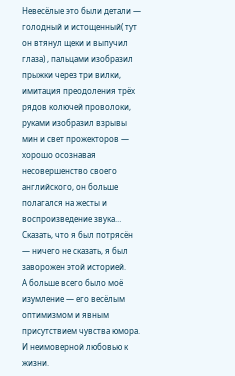Невесёлые это были детали — голодный и истощенный( тут он втянул щеки и выпучил глаза) , пальцами изобразил прыжки через три вилки, имитация преодоления трёх рядов колючей проволоки, руками изобразил взрывы мин и свет прожекторов — хорошо осознавая несовершенство своего английского, он больше полагался на жесты и воспроизведение звука…
Сказать, что я был потрясён — ничего не сказать, я был заворожен этой историей.
А больше всего было моё изумление — его весёлым оптимизмом и явным присутствием чувства юмора.
И неимоверной любовью к жизни.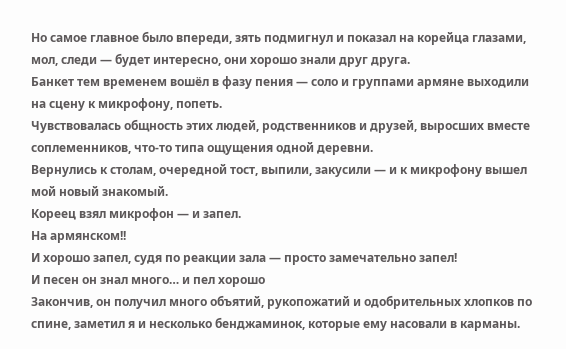Но самое главное было впереди, зять подмигнул и показал на корейца глазами, мол, следи — будет интересно, они хорошо знали друг друга.
Банкет тем временем вошёл в фазу пения — соло и группами армяне выходили на сцену к микрофону, попеть.
Чувствовалась общность этих людей, родственников и друзей, выросших вместе соплеменников, что-то типа ощущения одной деревни.
Вернулись к столам, очередной тост, выпили, закусили — и к микрофону вышел мой новый знакомый.
Кореец взял микрофон — и запел.
На армянском!!
И хорошо запел, судя по реакции зала — просто замечательно запел!
И песен он знал много… и пел хорошо
Закончив, он получил много объятий, рукопожатий и одобрительных хлопков по спине, заметил я и несколько бенджаминок, которые ему насовали в карманы.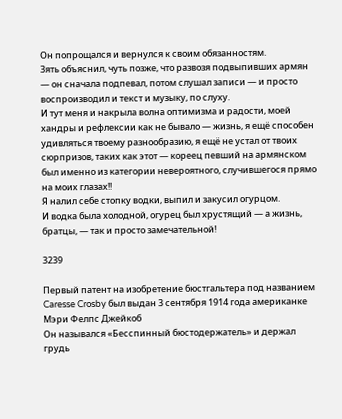Он попрощался и вернулся к своим обязанностям.
Зять объяснил, чуть позже, что развозя подвыпивших армян — он сначала подпевал, потом слушал записи — и просто воспроизводил и текст и музыку, по слуху.
И тут меня и накрыла волна оптимизма и радости, моей хандры и рефлексии как не бывало — жизнь, я ещё способен удивляться твоему разнообразию, я ещё не устал от твоих сюрпризов, таких как этот — кореец певший на армянском был именно из категории невероятного, случившегося прямо на моих глазах!!
Я налил себе стопку водки, выпил и закусил огурцом.
И водка была холодной, огурец был хрустящий — а жизнь, братцы, — так и просто замечательной!

3239

Первый патент на изобретение бюстгальтера под названием Caresse Crosby был выдан 3 сентября 1914 года американке Мэри Фелпс Джейкоб
Он назывался «Бесспинный бюстодержатель» и держал грудь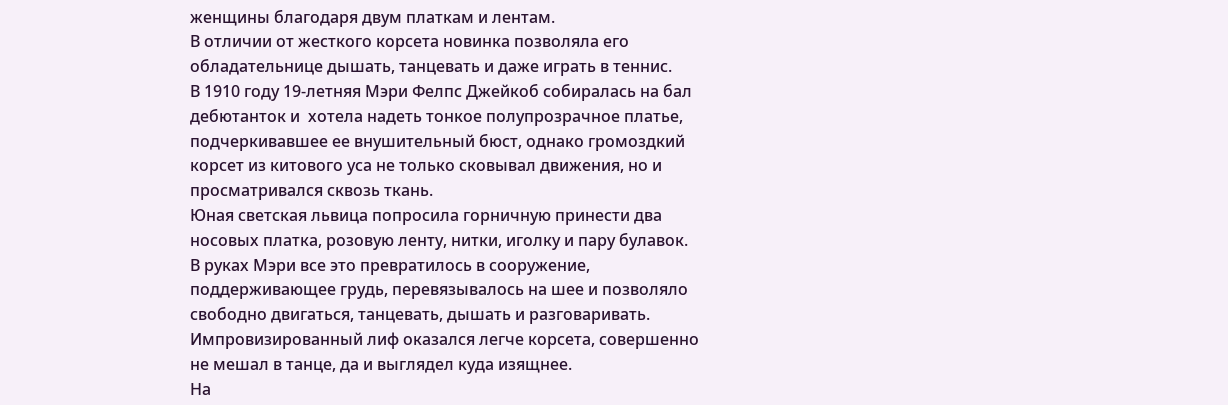женщины благодаря двум платкам и лентам.
В отличии от жесткого корсета новинка позволяла его обладательнице дышать, танцевать и даже играть в теннис.
В 1910 году 19-летняя Мэри Фелпс Джейкоб собиралась на бал дебютанток и  хотела надеть тонкое полупрозрачное платье, подчеркивавшее ее внушительный бюст, однако громоздкий корсет из китового уса не только сковывал движения, но и просматривался сквозь ткань.
Юная светская львица попросила горничную принести два носовых платка, розовую ленту, нитки, иголку и пару булавок.
В руках Мэри все это превратилось в сооружение, поддерживающее грудь, перевязывалось на шее и позволяло свободно двигаться, танцевать, дышать и разговаривать.
Импровизированный лиф оказался легче корсета, совершенно не мешал в танце, да и выглядел куда изящнее.
На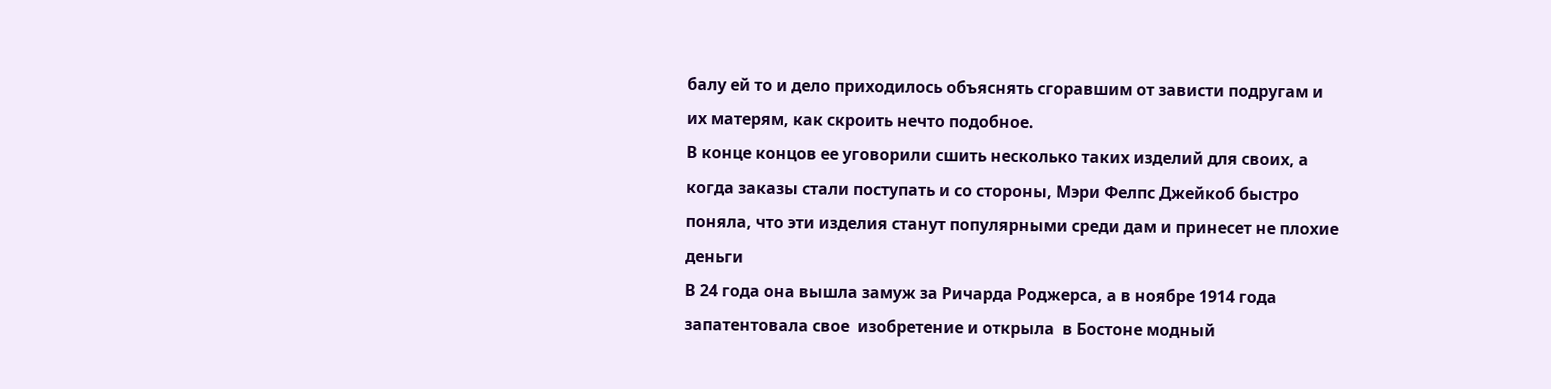балу ей то и дело приходилось объяснять сгоравшим от зависти подругам и их матерям, как скроить нечто подобное.
В конце концов ее уговорили сшить несколько таких изделий для своих, а когда заказы стали поступать и со стороны, Мэри Фелпс Джейкоб быстро поняла, что эти изделия станут популярными среди дам и принесет не плохие деньги
В 24 года она вышла замуж за Ричарда Роджерса, а в ноябре 1914 года запатентовала свое  изобретение и открыла  в Бостоне модный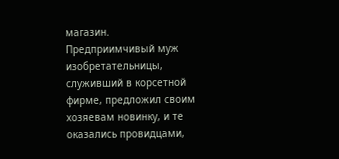магазин.
Предприимчивый муж изобретательницы, служивший в корсетной фирме, предложил своим хозяевам новинку, и те оказались провидцами,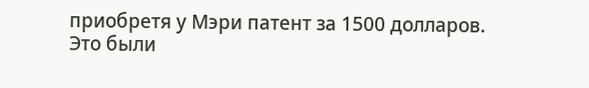приобретя у Мэри патент за 1500 долларов.
Это были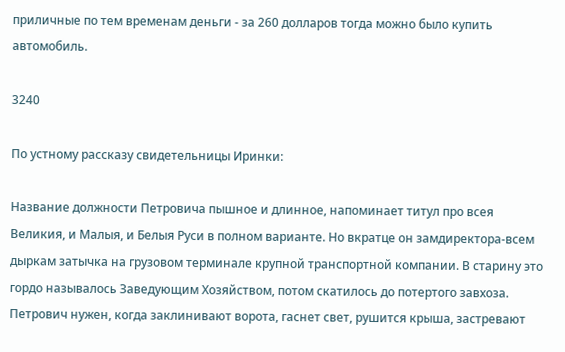приличные по тем временам деньги - за 260 долларов тогда можно было купить автомобиль.

3240

По устному рассказу свидетельницы Иринки:

Название должности Петровича пышное и длинное, напоминает титул про всея Великия, и Малыя, и Белыя Руси в полном варианте. Но вкратце он замдиректора-всем дыркам затычка на грузовом терминале крупной транспортной компании. В старину это гордо называлось Заведующим Хозяйством, потом скатилось до потертого завхоза. Петрович нужен, когда заклинивают ворота, гаснет свет, рушится крыша, застревают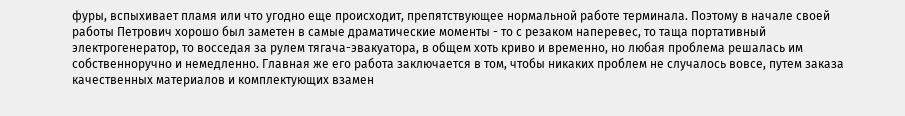фуры, вспыхивает пламя или что угодно еще происходит, препятствующее нормальной работе терминала. Поэтому в начале своей работы Петрович хорошо был заметен в самые драматические моменты - то с резаком наперевес, то таща портативный электрогенератор, то восседая за рулем тягача-эвакуатора, в общем хоть криво и временно, но любая проблема решалась им собственноручно и немедленно. Главная же его работа заключается в том, чтобы никаких проблем не случалось вовсе, путем заказа качественных материалов и комплектующих взамен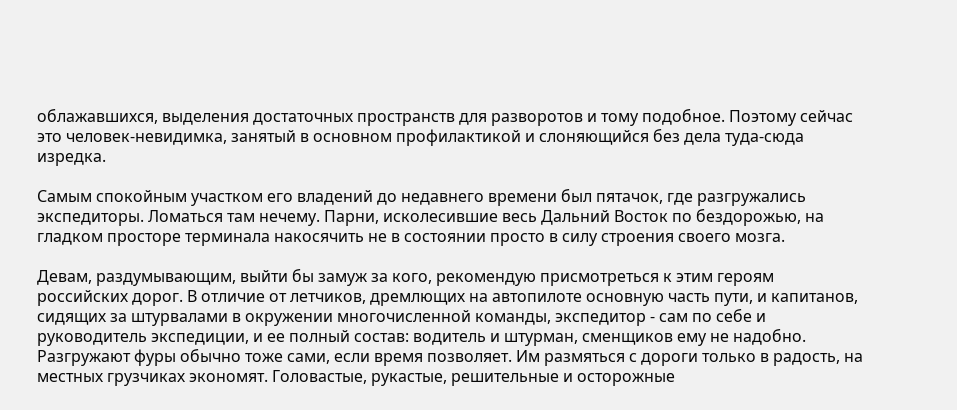облажавшихся, выделения достаточных пространств для разворотов и тому подобное. Поэтому сейчас это человек-невидимка, занятый в основном профилактикой и слоняющийся без дела туда-сюда изредка.

Самым спокойным участком его владений до недавнего времени был пятачок, где разгружались экспедиторы. Ломаться там нечему. Парни, исколесившие весь Дальний Восток по бездорожью, на гладком просторе терминала накосячить не в состоянии просто в силу строения своего мозга.

Девам, раздумывающим, выйти бы замуж за кого, рекомендую присмотреться к этим героям российских дорог. В отличие от летчиков, дремлющих на автопилоте основную часть пути, и капитанов, сидящих за штурвалами в окружении многочисленной команды, экспедитор - сам по себе и руководитель экспедиции, и ее полный состав: водитель и штурман, сменщиков ему не надобно. Разгружают фуры обычно тоже сами, если время позволяет. Им размяться с дороги только в радость, на местных грузчиках экономят. Головастые, рукастые, решительные и осторожные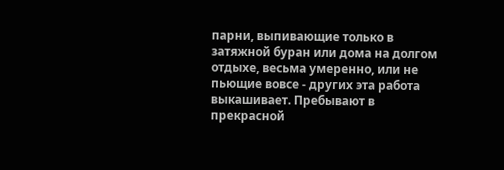парни, выпивающие только в затяжной буран или дома на долгом отдыхе, весьма умеренно, или не пьющие вовсе - других эта работа выкашивает. Пребывают в прекрасной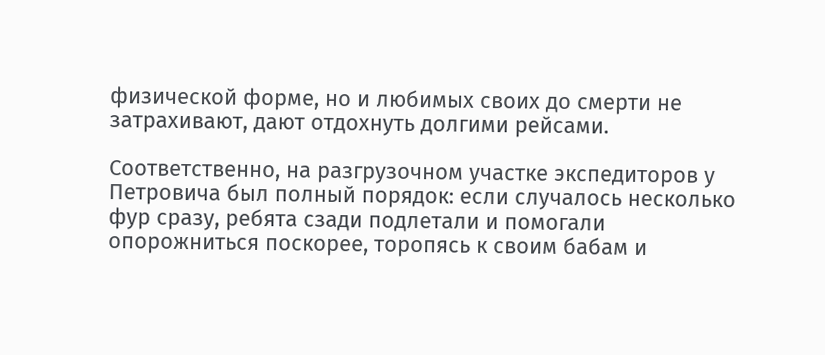физической форме, но и любимых своих до смерти не затрахивают, дают отдохнуть долгими рейсами.

Соответственно, на разгрузочном участке экспедиторов у Петровича был полный порядок: если случалось несколько фур сразу, ребята сзади подлетали и помогали опорожниться поскорее, торопясь к своим бабам и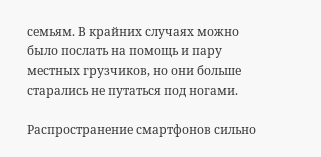семьям. В крайних случаях можно было послать на помощь и пару местных грузчиков, но они больше старались не путаться под ногами.

Распространение смартфонов сильно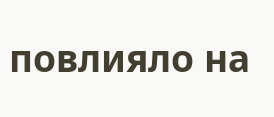повлияло на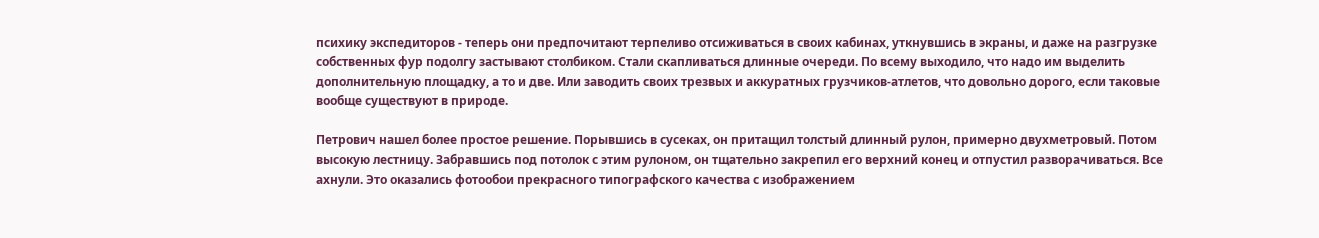психику экспедиторов - теперь они предпочитают терпеливо отсиживаться в своих кабинах, уткнувшись в экраны, и даже на разгрузке собственных фур подолгу застывают столбиком. Стали скапливаться длинные очереди. По всему выходило, что надо им выделить дополнительную площадку, а то и две. Или заводить своих трезвых и аккуратных грузчиков-атлетов, что довольно дорого, если таковые вообще существуют в природе.

Петрович нашел более простое решение. Порывшись в сусеках, он притащил толстый длинный рулон, примерно двухметровый. Потом высокую лестницу. Забравшись под потолок с этим рулоном, он тщательно закрепил его верхний конец и отпустил разворачиваться. Все ахнули. Это оказались фотообои прекрасного типографского качества с изображением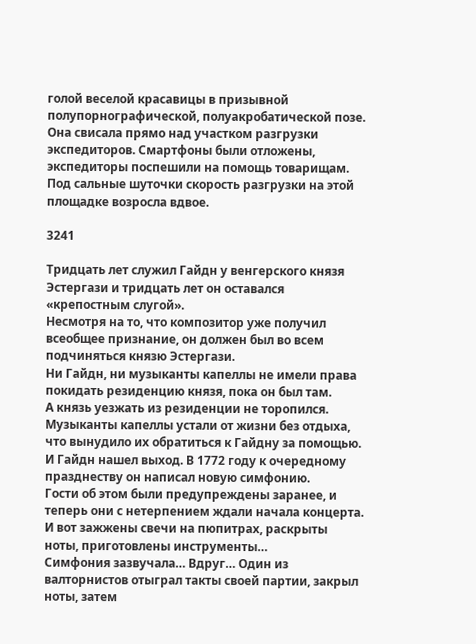голой веселой красавицы в призывной полупорнографической, полуакробатической позе. Она свисала прямо над участком разгрузки экспедиторов. Смартфоны были отложены, экспедиторы поспешили на помощь товарищам. Под сальные шуточки скорость разгрузки на этой площадке возросла вдвое.

3241

Тридцать лет служил Гайдн у венгерского князя Эстергази и тридцать лет он оставался «крепостным слугой».
Несмотря на то, что композитор уже получил всеобщее признание, он должен был во всем подчиняться князю Эстергази.
Ни Гайдн, ни музыканты капеллы не имели права покидать резиденцию князя, пока он был там.
А князь уезжать из резиденции не торопился.
Музыканты капеллы устали от жизни без отдыха, что вынудило их обратиться к Гайдну за помощью.
И Гайдн нашел выход. В 1772 году к очередному празднеству он написал новую симфонию.
Гости об этом были предупреждены заранее, и теперь они с нетерпением ждали начала концерта.
И вот зажжены свечи на пюпитрах, раскрыты ноты, приготовлены инструменты…
Симфония зазвучала… Вдруг… Один из валторнистов отыграл такты своей партии, закрыл ноты, затем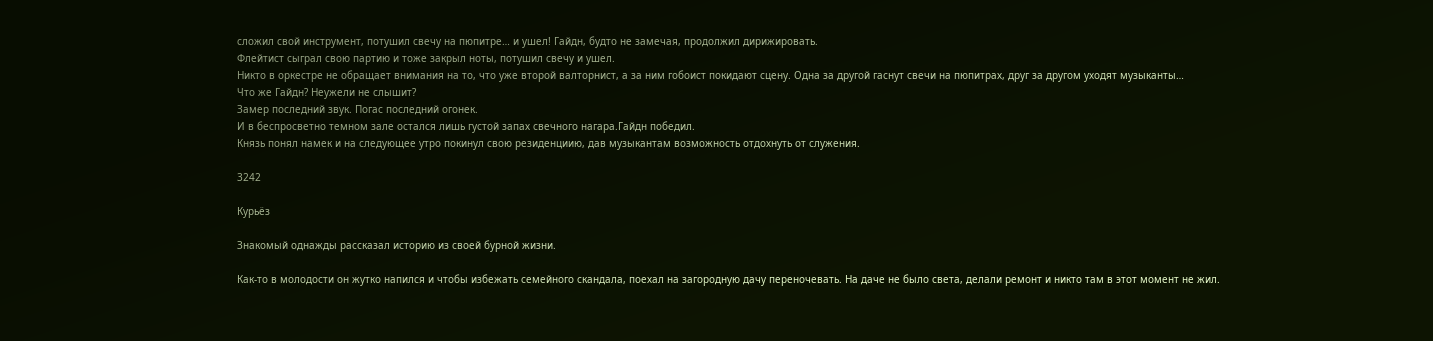сложил свой инструмент, потушил свечу на пюпитре… и ушел! Гайдн, будто не замечая, продолжил дирижировать.
Флейтист сыграл свою партию и тоже закрыл ноты, потушил свечу и ушел.
Никто в оркестре не обращает внимания на то, что уже второй валторнист, а за ним гобоист покидают сцену. Одна за другой гаснут свечи на пюпитрах, друг за другом уходят музыканты…
Что же Гайдн? Неужели не слышит?
Замер последний звук. Погас последний огонек.
И в беспросветно темном зале остался лишь густой запах свечного нагара.Гайдн победил.
Князь понял намек и на следующее утро покинул свою резиденциию, дав музыкантам возможность отдохнуть от служения.

3242

Курьёз

Знакомый однажды рассказал историю из своей бурной жизни.

Как-то в молодости он жутко напился и чтобы избежать семейного скандала, поехал на загородную дачу переночевать. На даче не было света, делали ремонт и никто там в этот момент не жил.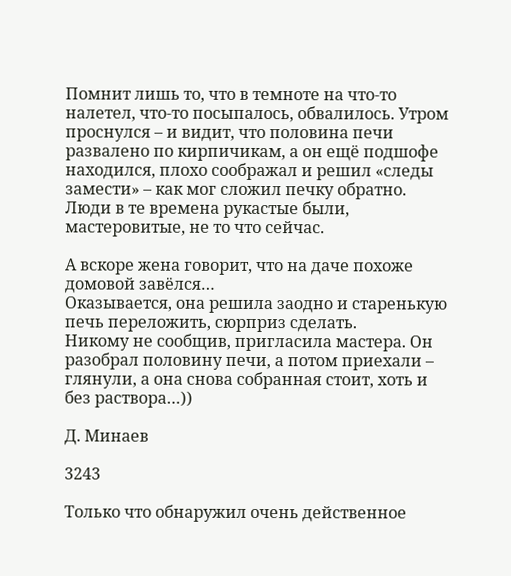Помнит лишь то, что в темноте на что-то налетел, что-то посыпалось, обвалилось. Утром проснулся – и видит, что половина печи развалено по кирпичикам, а он ещё подшофе находился, плохо соображал и решил «следы замести» – как мог сложил печку обратно. Люди в те времена рукастые были, мастеровитые, не то что сейчас.

А вскоре жена говорит, что на даче похоже домовой завёлся…
Оказывается, она решила заодно и старенькую печь переложить, сюрприз сделать.
Никому не сообщив, пригласила мастера. Он разобрал половину печи, а потом приехали – глянули, а она снова собранная стоит, хоть и без раствора…))

Д. Минаев

3243

Только что обнаружил очень действенное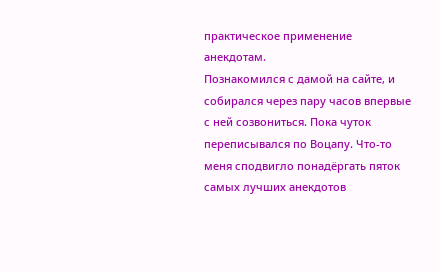практическое применение анекдотам.
Познакомился с дамой на сайте, и собирался через пару часов впервые с ней созвониться. Пока чуток переписывался по Воцапу. Что-то меня сподвигло понадёргать пяток самых лучших анекдотов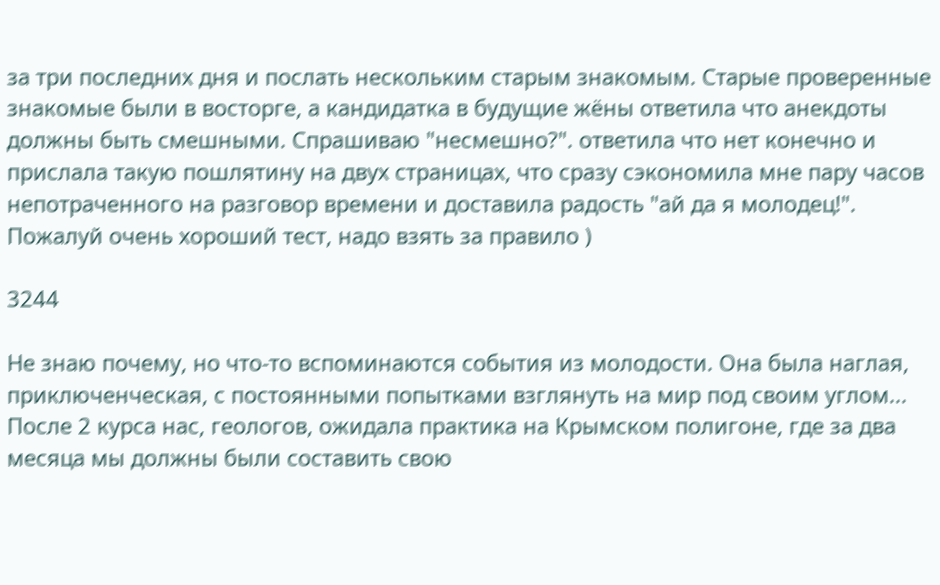за три последних дня и послать нескольким старым знакомым. Старые проверенные знакомые были в восторге, а кандидатка в будущие жёны ответила что анекдоты должны быть смешными. Спрашиваю "несмешно?". ответила что нет конечно и прислала такую пошлятину на двух страницах, что сразу сэкономила мне пару часов непотраченного на разговор времени и доставила радость "ай да я молодец!". Пожалуй очень хороший тест, надо взять за правило )

3244

Не знаю почему, но что-то вспоминаются события из молодости. Она была наглая, приключенческая, с постоянными попытками взглянуть на мир под своим углом...
После 2 курса нас, геологов, ожидала практика на Крымском полигоне, где за два месяца мы должны были составить свою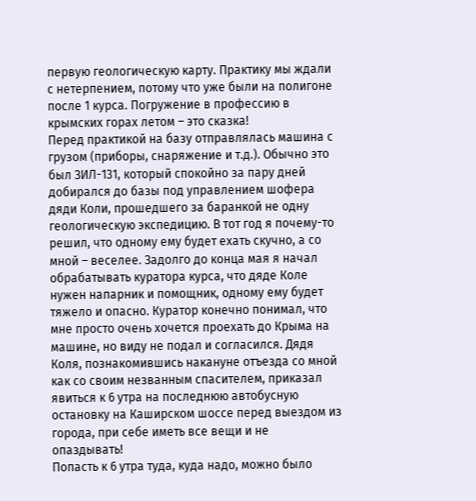первую геологическую карту. Практику мы ждали с нетерпением, потому что уже были на полигоне после 1 курса. Погружение в профессию в крымских горах летом – это сказка!
Перед практикой на базу отправлялась машина с грузом (приборы, снаряжение и т.д.). Обычно это был ЗИЛ-131, который спокойно за пару дней добирался до базы под управлением шофера дяди Коли, прошедшего за баранкой не одну геологическую экспедицию. В тот год я почему-то решил, что одному ему будет ехать скучно, а со мной – веселее. Задолго до конца мая я начал обрабатывать куратора курса, что дяде Коле нужен напарник и помощник, одному ему будет тяжело и опасно. Куратор конечно понимал, что мне просто очень хочется проехать до Крыма на машине, но виду не подал и согласился. Дядя Коля, познакомившись накануне отъезда со мной как со своим незванным спасителем, приказал явиться к 6 утра на последнюю автобусную остановку на Каширском шоссе перед выездом из города, при себе иметь все вещи и не опаздывать!
Попасть к 6 утра туда, куда надо, можно было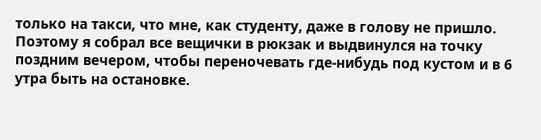только на такси, что мне, как студенту, даже в голову не пришло. Поэтому я собрал все вещички в рюкзак и выдвинулся на точку поздним вечером, чтобы переночевать где-нибудь под кустом и в 6 утра быть на остановке.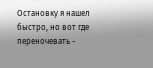Остановку я нашел быстро, но вот где переночевать -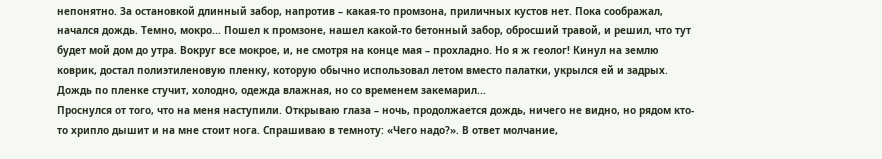непонятно. За остановкой длинный забор, напротив – какая-то промзона, приличных кустов нет. Пока соображал, начался дождь. Темно, мокро... Пошел к промзоне, нашел какой-то бетонный забор, обросший травой, и решил, что тут будет мой дом до утра. Вокруг все мокрое, и, не смотря на конце мая – прохладно. Но я ж геолог! Кинул на землю коврик, достал полиэтиленовую пленку, которую обычно использовал летом вместо палатки, укрылся ей и задрых. Дождь по пленке стучит, холодно, одежда влажная, но со временем закемарил...
Проснулся от того, что на меня наступили. Открываю глаза – ночь, продолжается дождь, ничего не видно, но рядом кто-то хрипло дышит и на мне стоит нога. Спрашиваю в темноту: «Чего надо?». В ответ молчание,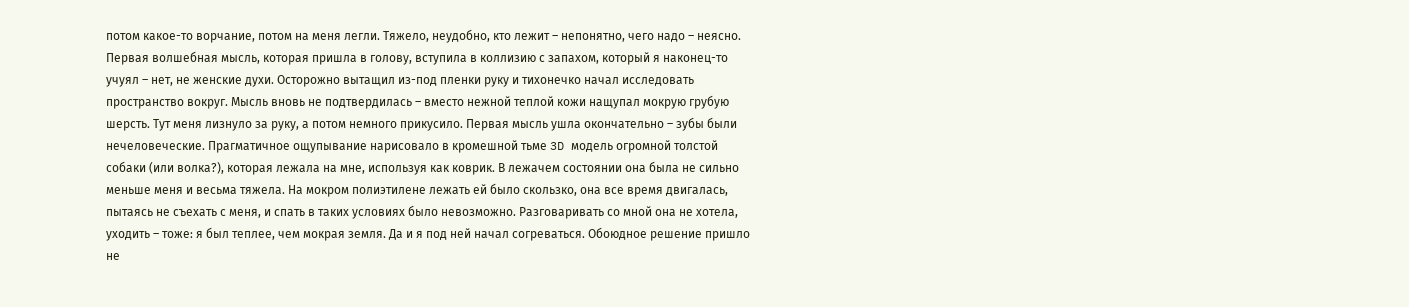потом какое-то ворчание, потом на меня легли. Тяжело, неудобно, кто лежит – непонятно, чего надо – неясно. Первая волшебная мысль, которая пришла в голову, вступила в коллизию с запахом, который я наконец-то учуял – нет, не женские духи. Осторожно вытащил из-под пленки руку и тихонечко начал исследовать пространство вокруг. Мысль вновь не подтвердилась – вместо нежной теплой кожи нащупал мокрую грубую шерсть. Тут меня лизнуло за руку, а потом немного прикусило. Первая мысль ушла окончательно – зубы были нечеловеческие. Прагматичное ощупывание нарисовало в кромешной тьме 3D модель огромной толстой собаки (или волка?), которая лежала на мне, используя как коврик. В лежачем состоянии она была не сильно меньше меня и весьма тяжела. На мокром полиэтилене лежать ей было скользко, она все время двигалась, пытаясь не съехать с меня, и спать в таких условиях было невозможно. Разговаривать со мной она не хотела, уходить – тоже: я был теплее, чем мокрая земля. Да и я под ней начал согреваться. Обоюдное решение пришло не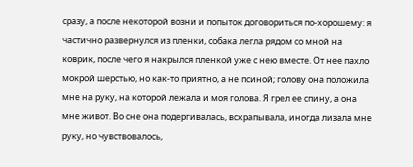сразу, а после некоторой возни и попыток договориться по-хорошему: я частично развернулся из пленки, собака легла рядом со мной на коврик, после чего я накрылся пленкой уже с нею вместе. От нее пахло мокрой шерстью, но как-то приятно, а не псиной; голову она положила мне на руку, на которой лежала и моя голова. Я грел ее спину, а она мне живот. Во сне она подергивалась, всхрапывала, иногда лизала мне руку, но чувствовалось,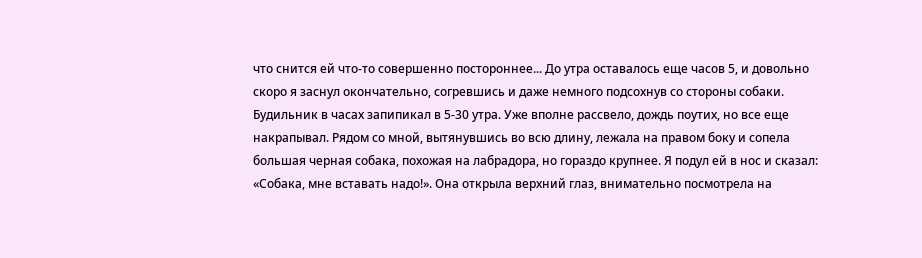что снится ей что-то совершенно постороннее... До утра оставалось еще часов 5, и довольно скоро я заснул окончательно, согревшись и даже немного подсохнув со стороны собаки.
Будильник в часах запипикал в 5-30 утра. Уже вполне рассвело, дождь поутих, но все еще накрапывал. Рядом со мной, вытянувшись во всю длину, лежала на правом боку и сопела большая черная собака, похожая на лабрадора, но гораздо крупнее. Я подул ей в нос и сказал: «Собака, мне вставать надо!». Она открыла верхний глаз, внимательно посмотрела на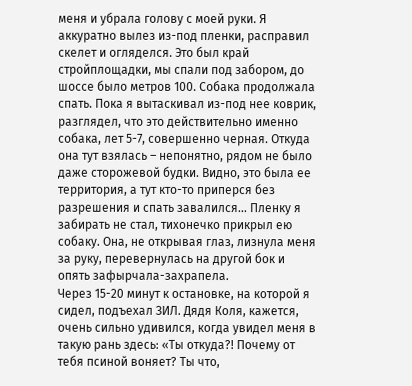меня и убрала голову с моей руки. Я аккуратно вылез из-под пленки, расправил скелет и огляделся. Это был край стройплощадки, мы спали под забором, до шоссе было метров 100. Собака продолжала спать. Пока я вытаскивал из-под нее коврик, разглядел, что это действительно именно собака, лет 5-7, совершенно черная. Откуда она тут взялась – непонятно, рядом не было даже сторожевой будки. Видно, это была ее территория, а тут кто-то приперся без разрешения и спать завалился... Пленку я забирать не стал, тихонечко прикрыл ею собаку. Она, не открывая глаз, лизнула меня за руку, перевернулась на другой бок и опять зафырчала-захрапела.
Через 15-20 минут к остановке, на которой я сидел, подъехал ЗИЛ. Дядя Коля, кажется, очень сильно удивился, когда увидел меня в такую рань здесь: «Ты откуда?! Почему от тебя псиной воняет? Ты что,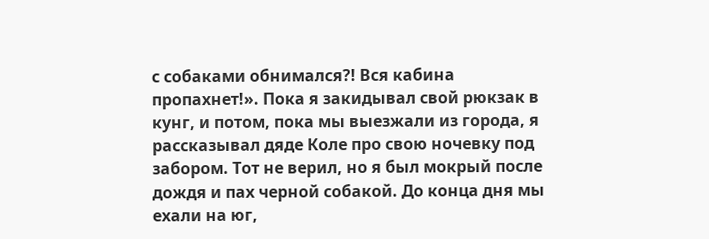с собаками обнимался?! Вся кабина пропахнет!». Пока я закидывал свой рюкзак в кунг, и потом, пока мы выезжали из города, я рассказывал дяде Коле про свою ночевку под забором. Тот не верил, но я был мокрый после дождя и пах черной собакой. До конца дня мы ехали на юг,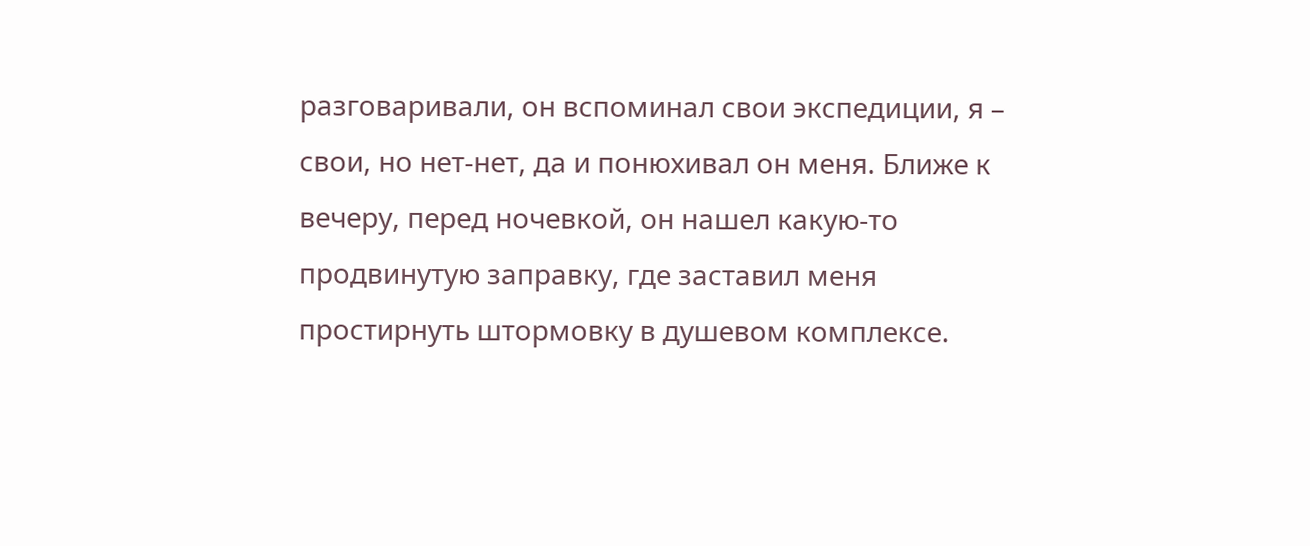разговаривали, он вспоминал свои экспедиции, я – свои, но нет-нет, да и понюхивал он меня. Ближе к вечеру, перед ночевкой, он нашел какую-то продвинутую заправку, где заставил меня простирнуть штормовку в душевом комплексе.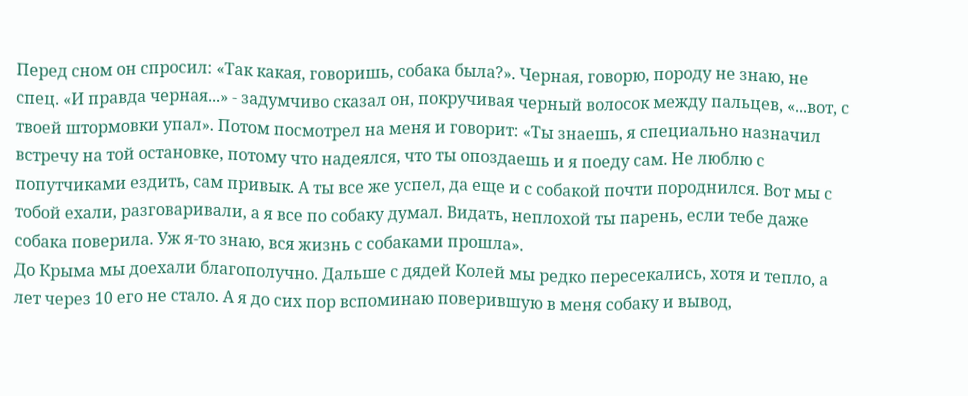Перед сном он спросил: «Так какая, говоришь, собака была?». Черная, говорю, породу не знаю, не спец. «И правда черная...» - задумчиво сказал он, покручивая черный волосок между пальцев, «...вот, с твоей штормовки упал». Потом посмотрел на меня и говорит: «Ты знаешь, я специально назначил встречу на той остановке, потому что надеялся, что ты опоздаешь и я поеду сам. Не люблю с попутчиками ездить, сам привык. А ты все же успел, да еще и с собакой почти породнился. Вот мы с тобой ехали, разговаривали, а я все по собаку думал. Видать, неплохой ты парень, если тебе даже собака поверила. Уж я-то знаю, вся жизнь с собаками прошла».
До Крыма мы доехали благополучно. Дальше с дядей Колей мы редко пересекались, хотя и тепло, а лет через 10 его не стало. А я до сих пор вспоминаю поверившую в меня собаку и вывод,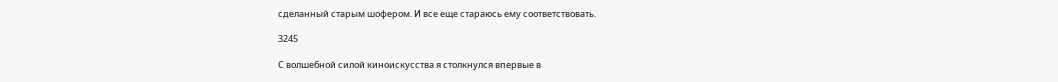сделанный старым шофером. И все еще стараюсь ему соответствовать.

3245

С волшебной силой киноискусства я столкнулся впервые в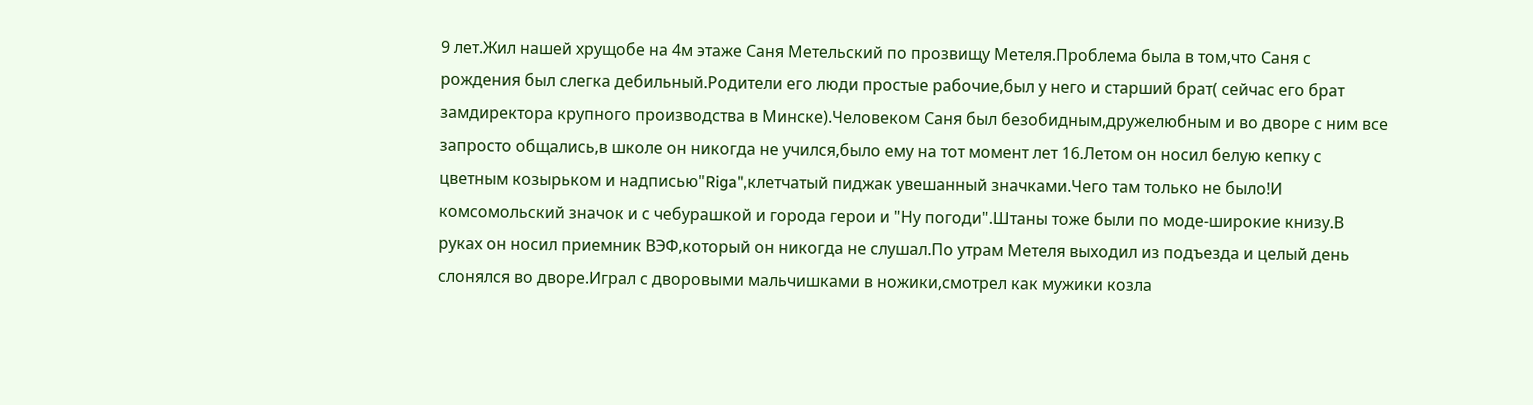9 лет.Жил нашей хрущобе на 4м этаже Саня Метельский по прозвищу Метеля.Проблема была в том,что Саня с рождения был слегка дебильный.Родители его люди простые рабочие,был у него и старший брат( сейчас его брат замдиректора крупного производства в Минске).Человеком Саня был безобидным,дружелюбным и во дворе с ним все запросто общались,в школе он никогда не учился,было ему на тот момент лет 16.Летом он носил белую кепку с цветным козырьком и надписью"Riga",клетчатый пиджак увешанный значками.Чего там только не было!И комсомольский значок и с чебурашкой и города герои и "Ну погоди".Штаны тоже были по моде-широкие книзу.В руках он носил приемник ВЭФ,который он никогда не слушал.По утрам Метеля выходил из подъезда и целый день слонялся во дворе.Играл с дворовыми мальчишками в ножики,смотрел как мужики козла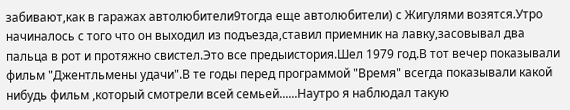забивают,как в гаражах автолюбители9тогда еще автолюбители) с Жигулями возятся.Утро начиналось с того что он выходил из подъезда,ставил приемник на лавку,засовывал два пальца в рот и протяжно свистел.Это все предыистория.Шел 1979 год.В тот вечер показывали фильм "Джентльмены удачи".В те годы перед программой "Время" всегда показывали какой нибудь фильм ,который смотрели всей семьей......Наутро я наблюдал такую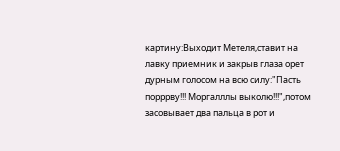картину:Выходит Метеля,ставит на лавку приемник и закрыв глаза орет дурным голосом на всю силу:"Пасть порррву!!! Моргалллы выколю!!!",потом засовывает два пальца в рот и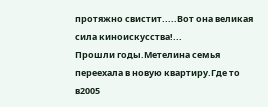протяжно свистит.....Вот она великая сила киноискусства!...
Прошли годы.Метелина семья переехала в новую квартиру.Где то в2005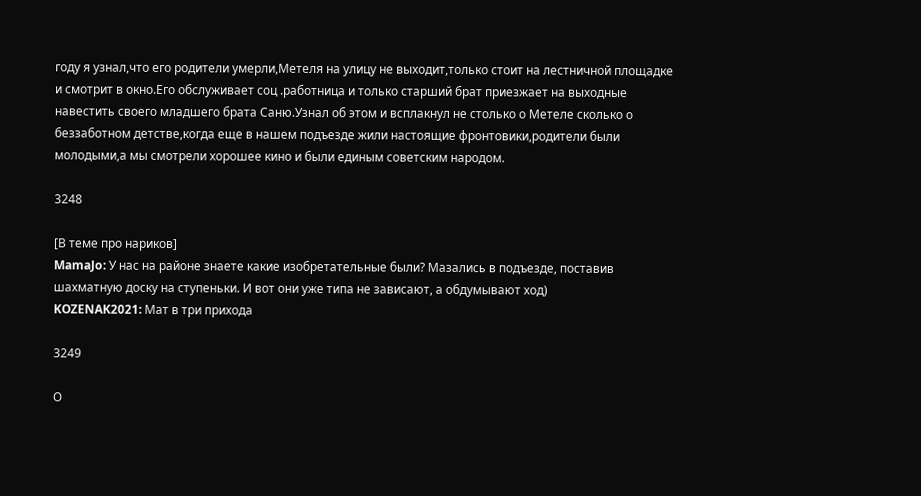году я узнал,что его родители умерли,Метеля на улицу не выходит,только стоит на лестничной площадке и смотрит в окно.Его обслуживает соц .работница и только старший брат приезжает на выходные навестить своего младшего брата Саню.Узнал об этом и всплакнул не столько о Метеле сколько о беззаботном детстве,когда еще в нашем подъезде жили настоящие фронтовики,родители были молодыми,а мы смотрели хорошее кино и были единым советским народом.

3248

[В теме про нариков]
MamaJo: У нас на районе знаете какие изобретательные были? Мазались в подъезде, поставив шахматную доску на ступеньки. И вот они уже типа не зависают, а обдумывают ход)
KOZENAK2021: Мат в три прихода

3249

О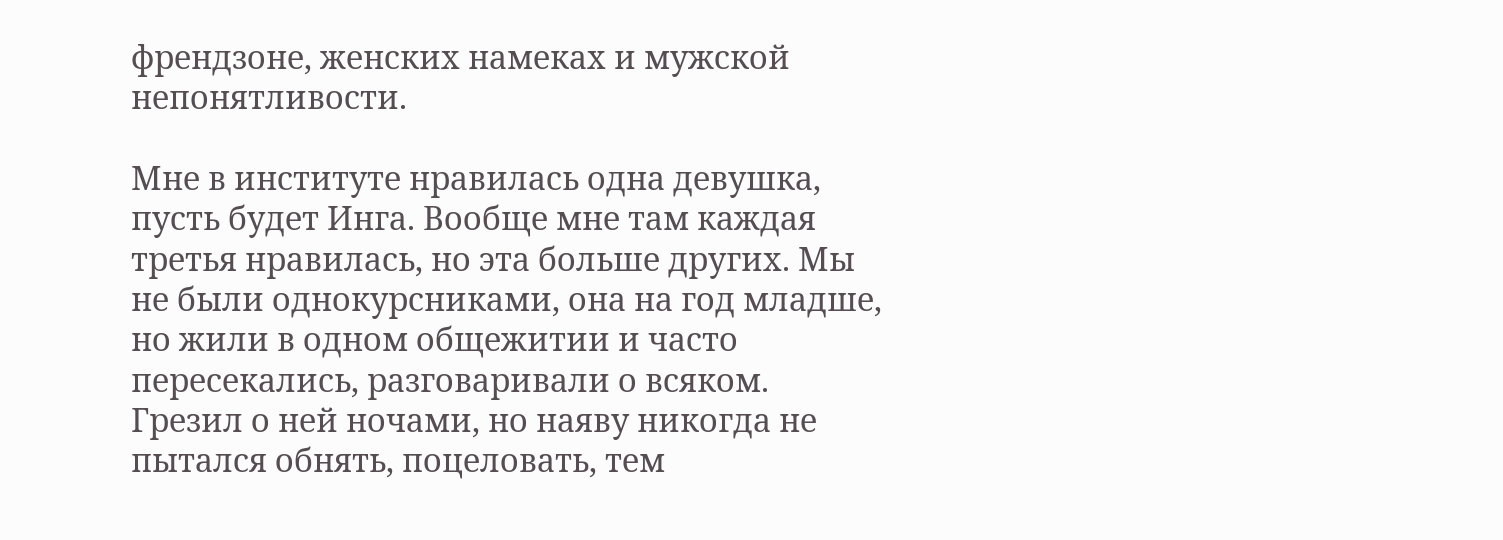френдзоне, женских намеках и мужской непонятливости.

Мне в институте нравилась одна девушка, пусть будет Инга. Вообще мне там каждая третья нравилась, но эта больше других. Мы не были однокурсниками, она на год младше, но жили в одном общежитии и часто пересекались, разговаривали о всяком. Грезил о ней ночами, но наяву никогда не пытался обнять, поцеловать, тем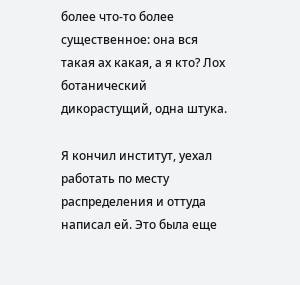более что-то более существенное: она вся такая ах какая, а я кто? Лох ботанический дикорастущий, одна штука.

Я кончил институт, уехал работать по месту распределения и оттуда написал ей. Это была еще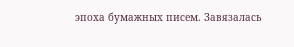эпоха бумажных писем. Завязалась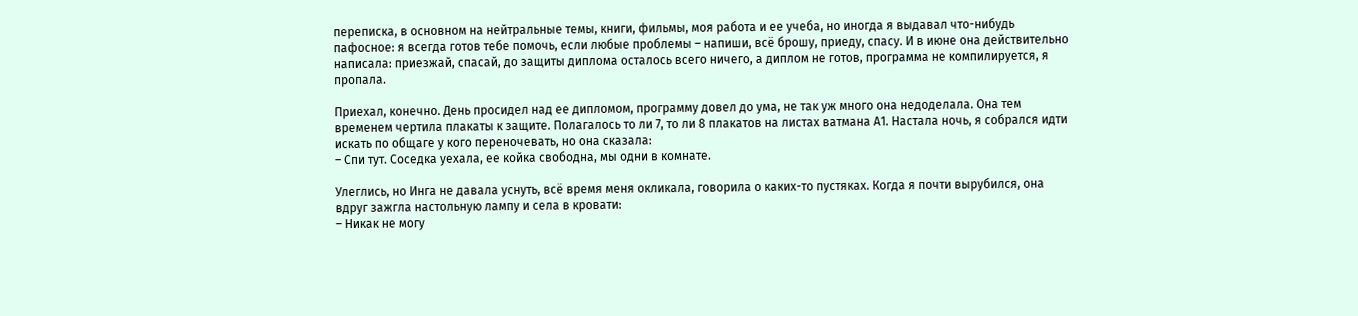переписка, в основном на нейтральные темы, книги, фильмы, моя работа и ее учеба, но иногда я выдавал что-нибудь пафосное: я всегда готов тебе помочь, если любые проблемы – напиши, всё брошу, приеду, спасу. И в июне она действительно написала: приезжай, спасай, до защиты диплома осталось всего ничего, а диплом не готов, программа не компилируется, я пропала.

Приехал, конечно. День просидел над ее дипломом, программу довел до ума, не так уж много она недоделала. Она тем временем чертила плакаты к защите. Полагалось то ли 7, то ли 8 плакатов на листах ватмана А1. Настала ночь, я собрался идти искать по общаге у кого переночевать, но oна сказала:
– Спи тут. Соседка уехала, ее койка свободна, мы одни в комнате.

Улеглись, но Инга не давала уснуть, всё время меня окликала, говорила о каких-то пустяках. Когда я почти вырубился, она вдруг зажгла настольную лампу и села в кровати:
– Никак не могу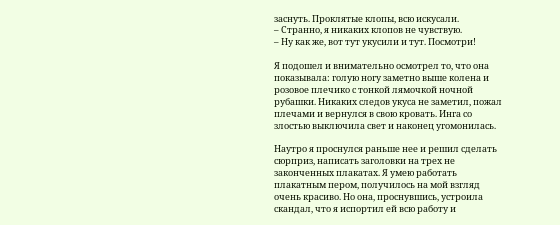заснуть. Проклятые клопы, всю искусали.
– Странно, я никаких клопов не чувствую.
– Ну как же, вот тут укусили и тут. Посмотри!

Я подошел и внимательно осмотрел то, что она показывала: голую ногу заметно выше колена и розовое плечико с тонкой лямочкой ночной рубашки. Никаких следов укуса не заметил, пожал плечами и вернулся в свою кровать. Инга со злостью выключила свет и наконец угомонилась.

Наутро я проснулся раньше нее и решил сделать сюрприз, написать заголовки на трех не законченных плакатах. Я умею работать плакатным пером, получилось на мой взгляд очень красиво. Но она, проснувшись, устроила скандал, что я испортил ей всю работу и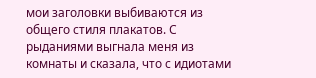мои заголовки выбиваются из общего стиля плакатов. С рыданиями выгнала меня из комнаты и сказала, что с идиотами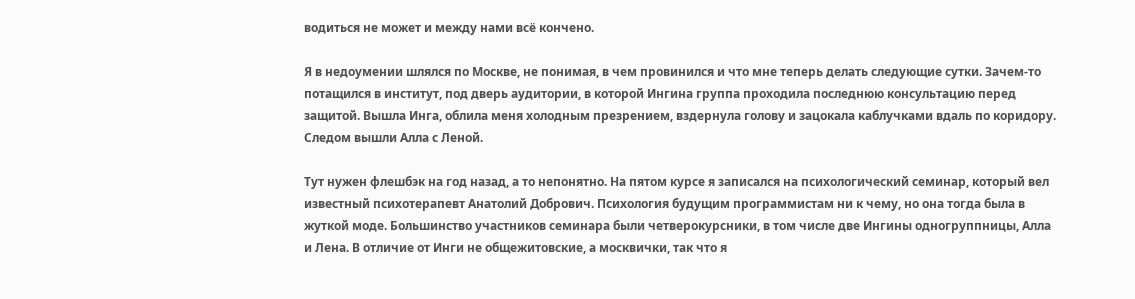водиться не может и между нами всё кончено.

Я в недоумении шлялся по Москве, не понимая, в чем провинился и что мне теперь делать следующие сутки. Зачем-то потащился в институт, под дверь аудитории, в которой Ингина группа проходила последнюю консультацию перед защитой. Вышла Инга, облила меня холодным презрением, вздернула голову и зацокала каблучками вдаль по коридору. Следом вышли Алла с Леной.

Тут нужен флешбэк на год назад, а то непонятно. На пятом курсе я записался на психологический семинар, который вел известный психотерапевт Анатолий Добрович. Психология будущим программистам ни к чему, но она тогда была в жуткой моде. Большинство участников семинара были четверокурсники, в том числе две Ингины одногруппницы, Алла и Лена. В отличие от Инги не общежитовские, а москвички, так что я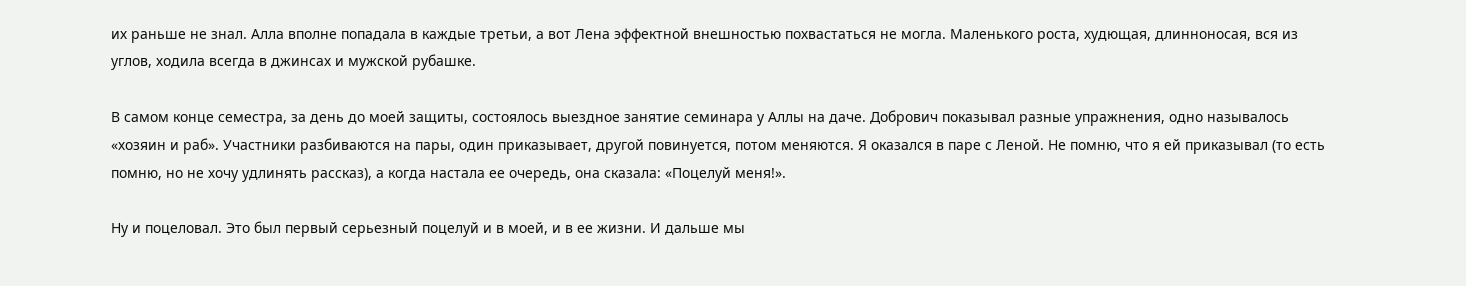их раньше не знал. Алла вполне попадала в каждые третьи, а вот Лена эффектной внешностью похвастаться не могла. Маленького роста, худющая, длинноносая, вся из углов, ходила всегда в джинсах и мужской рубашке.

В самом конце семестра, за день до моей защиты, состоялось выездное занятие семинара у Аллы на даче. Добрович показывал разные упражнения, одно называлось «хозяин и раб». Участники разбиваются на пары, один приказывает, другой повинуется, потом меняются. Я оказался в паре с Леной. Не помню, что я ей приказывал (то есть помню, но не хочу удлинять рассказ), а когда настала ее очередь, она сказала: «Поцелуй меня!».

Ну и поцеловал. Это был первый серьезный поцелуй и в моей, и в ее жизни. И дальше мы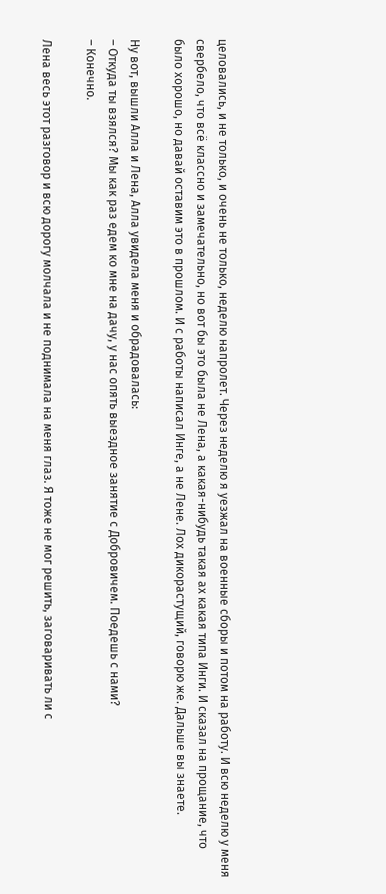целовались, и не только, и очень не только, неделю напролет. Через неделю я уезжал на военные сборы и потом на работу. И всю неделю у меня свербело, что всё классно и замечательно, но вот бы это была не Лена, а какая-нибудь такая ах какая типа Инги. И сказал на прощание, что было хорошо, но давай оставим это в прошлом. И с работы написал Инге, а не Лене. Лох дикорастущий, говорю же. Дальше вы знаете.

Ну вот, вышли Алла и Лена, Алла увидела меня и обрадовалась:
– Откуда ты взялся? Мы как раз едем ко мне на дачу, у нас опять выездное занятие с Добровичем. Поедешь с нами?
– Конечно.

Лена весь этот разговор и всю дорогу молчала и не поднимала на меня глаз. Я тоже не мог решить, заговаривать ли с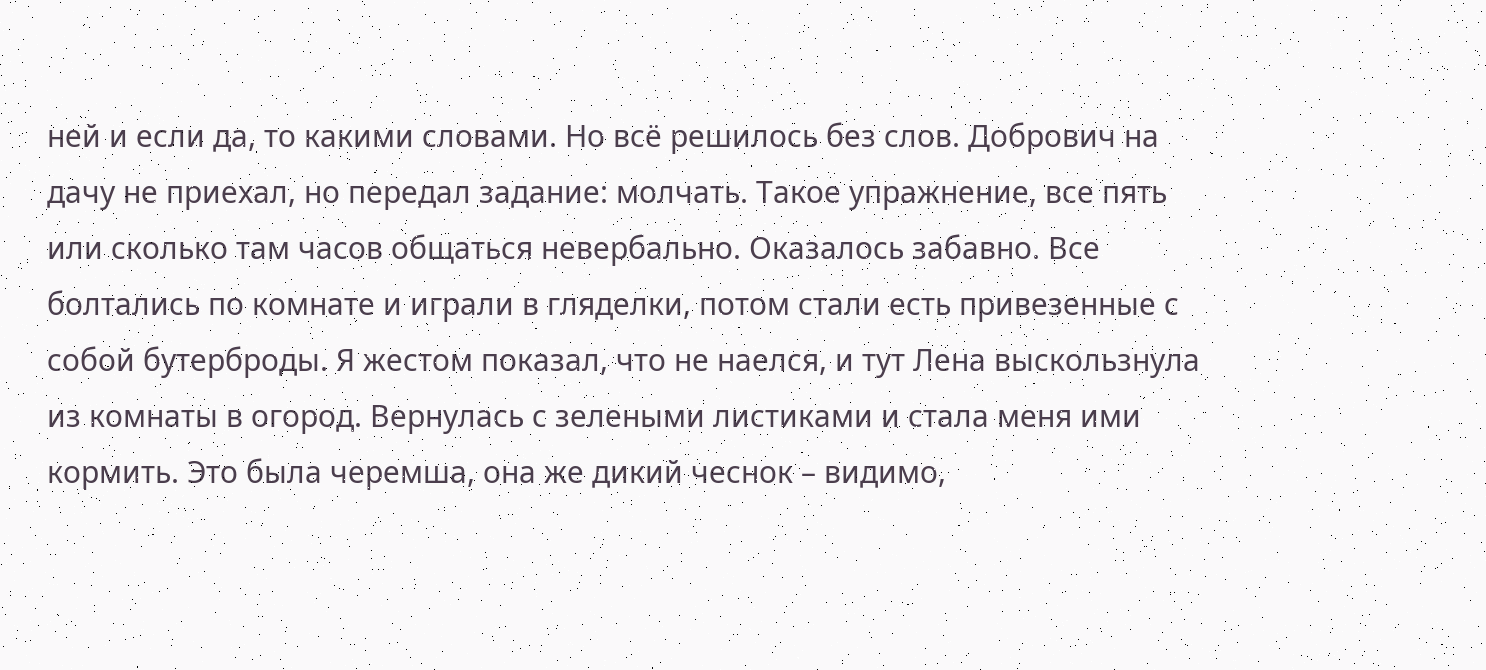ней и если да, то какими словами. Но всё решилось без слов. Добрович на дачу не приехал, но передал задание: молчать. Такое упражнение, все пять или сколько там часов общаться невербально. Оказалось забавно. Все болтались по комнате и играли в гляделки, потом стали есть привезенные с собой бутерброды. Я жестом показал, что не наелся, и тут Лена выскользнула из комнаты в огород. Вернулась с зелеными листиками и стала меня ими кормить. Это была черемша, она же дикий чеснок – видимо,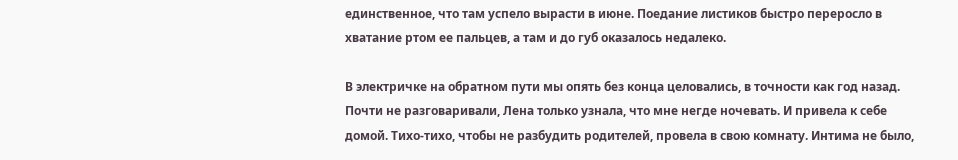единственное, что там успело вырасти в июне. Поедание листиков быстро переросло в хватание ртом ее пальцев, а там и до губ оказалось недалеко.

В электричке на обратном пути мы опять без конца целовались, в точности как год назад. Почти не разговаривали, Лена только узнала, что мне негде ночевать. И привела к себе домой. Тихо-тихо, чтобы не разбудить родителей, провела в свою комнату. Интима не было,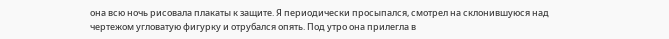она всю ночь рисовала плакаты к защите. Я периодически просыпался, смотрел на склонившуюся над чертежом угловатую фигурку и отрубался опять. Под утро она прилегла в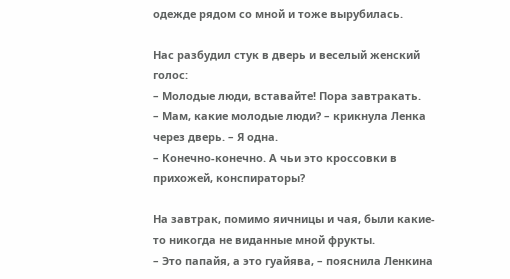одежде рядом со мной и тоже вырубилась.

Нас разбудил стук в дверь и веселый женский голос:
– Молодые люди, вставайте! Пора завтракать.
– Мам, какие молодые люди? – крикнула Ленка через дверь. – Я одна.
– Конечно-конечно. А чьи это кроссовки в прихожей, конспираторы?

На завтрак, помимо яичницы и чая, были какие-то никогда не виданные мной фрукты.
– Это папайя, а это гуайява, – пояснила Ленкина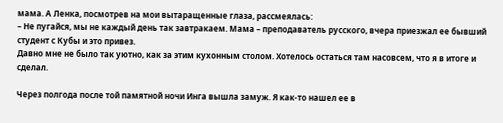мама. А Ленка, посмотрев на мои вытаращенные глаза, рассмеялась:
– Не пугайся, мы не каждый день так завтракаем. Мама – преподаватель русского, вчера приезжал ее бывший студент с Кубы и это привез.
Давно мне не было так уютно, как за этим кухонным столом. Хотелось остаться там насовсем, что я в итоге и сделал.

Через полгода после той памятной ночи Инга вышла замуж. Я как-то нашел ее в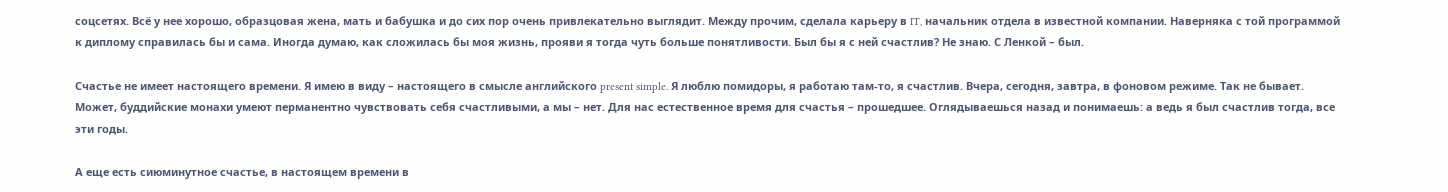соцсетях. Всё у нее хорошо, образцовая жена, мать и бабушка и до сих пор очень привлекательно выглядит. Между прочим, сделала карьеру в IT, начальник отдела в известной компании. Наверняка с той программой к диплому справилась бы и сама. Иногда думаю, как сложилась бы моя жизнь, прояви я тогда чуть больше понятливости. Был бы я с ней счастлив? Не знаю. С Ленкой – был.

Счастье не имеет настоящего времени. Я имею в виду – настоящего в смысле английского present simple. Я люблю помидоры, я работаю там-то, я счастлив. Вчера, сегодня, завтра, в фоновом режиме. Так не бывает. Может, буддийские монахи умеют перманентно чувствовать себя счастливыми, а мы – нет. Для нас естественное время для счастья – прошедшее. Оглядываешься назад и понимаешь: а ведь я был счастлив тогда, все эти годы.

А еще есть сиюминутное счастье, в настоящем времени в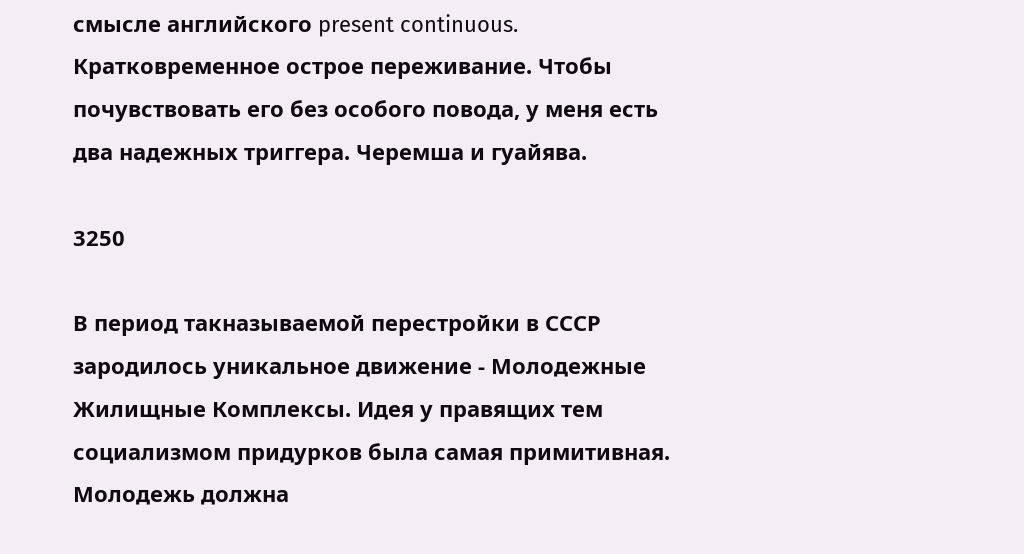смысле английского present continuous. Кратковременное острое переживание. Чтобы почувствовать его без особого повода, у меня есть два надежных триггера. Черемша и гуайява.

3250

В период такназываемой перестройки в СССР зародилось уникальное движение - Молодежные Жилищные Комплексы. Идея у правящих тем социализмом придурков была самая примитивная. Молодежь должна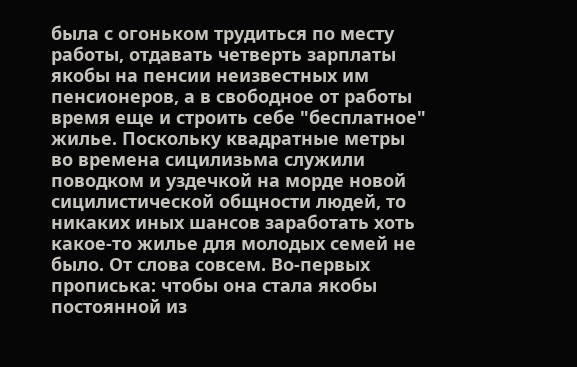была с огоньком трудиться по месту работы, отдавать четверть зарплаты якобы на пенсии неизвестных им пенсионеров, а в свободное от работы время еще и строить себе "бесплатное" жилье. Поскольку квадратные метры во времена сицилизьма служили поводком и уздечкой на морде новой сицилистической общности людей, то никаких иных шансов заработать хоть какое-то жилье для молодых семей не было. От слова совсем. Во-первых прописька: чтобы она стала якобы постоянной из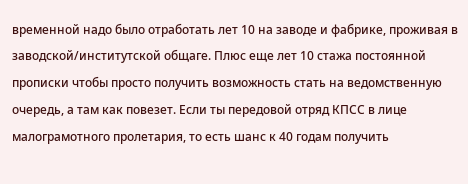временной надо было отработать лет 10 на заводе и фабрике, проживая в заводской/институтской общаге. Плюс еще лет 10 стажа постоянной прописки чтобы просто получить возможность стать на ведомственную очередь, а там как повезет. Если ты передовой отряд КПСС в лице малограмотного пролетария, то есть шанс к 40 годам получить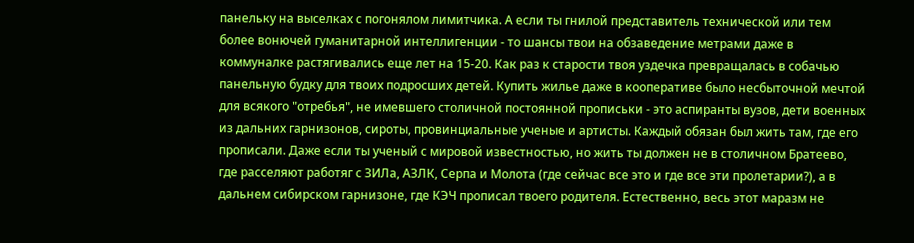панельку на выселках с погонялом лимитчика. А если ты гнилой представитель технической или тем более вонючей гуманитарной интеллигенции - то шансы твои на обзаведение метрами даже в коммуналке растягивались еще лет на 15-20. Как раз к старости твоя уздечка превращалась в собачью панельную будку для твоих подросших детей. Купить жилье даже в кооперативе было несбыточной мечтой для всякого "отребья", не имевшего столичной постоянной прописьки - это аспиранты вузов, дети военных из дальних гарнизонов, сироты, провинциальные ученые и артисты. Каждый обязан был жить там, где его прописали. Даже если ты ученый с мировой известностью, но жить ты должен не в столичном Братеево, где расселяют работяг с ЗИЛа, АЗЛК, Серпа и Молота (где сейчас все это и где все эти пролетарии?), а в дальнем сибирском гарнизоне, где КЭЧ прописал твоего родителя. Естественно, весь этот маразм не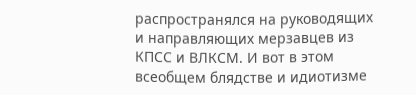распространялся на руководящих и направляющих мерзавцев из КПСС и ВЛКСМ. И вот в этом всеобщем блядстве и идиотизме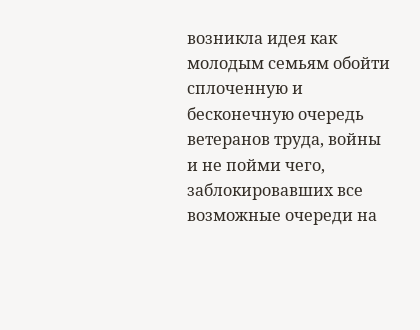возникла идея как молодым семьям обойти сплоченную и бесконечную очередь ветеранов труда, войны и не пойми чего, заблокировавших все возможные очереди на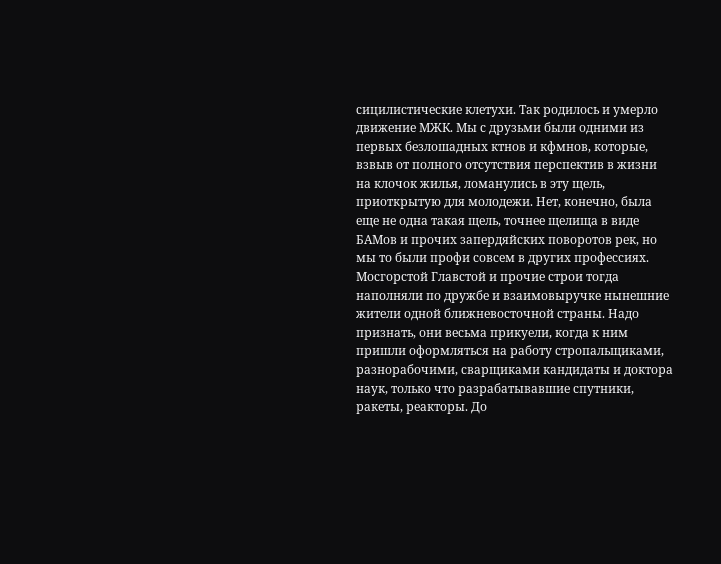сицилистические клетухи. Так родилось и умерло движение МЖК. Мы с друзьми были одними из первых безлошадных ктнов и кфмнов, которые, взвыв от полного отсутствия перспектив в жизни на клочок жилья, ломанулись в эту щель, приоткрытую для молодежи. Нет, конечно, была еще не одна такая щель, точнее щелища в виде БАМов и прочих запердяйских поворотов рек, но мы то были профи совсем в других профессиях. Мосгорстой Главстой и прочие строи тогда наполняли по дружбе и взаимовыручке нынешние жители одной ближневосточной страны. Надо признать, они весьма прикуели, когда к ним пришли оформляться на работу стропальщиками, разнорабочими, сварщиками кандидаты и доктора наук, только что разрабатывавшие спутники, ракеты, реакторы. До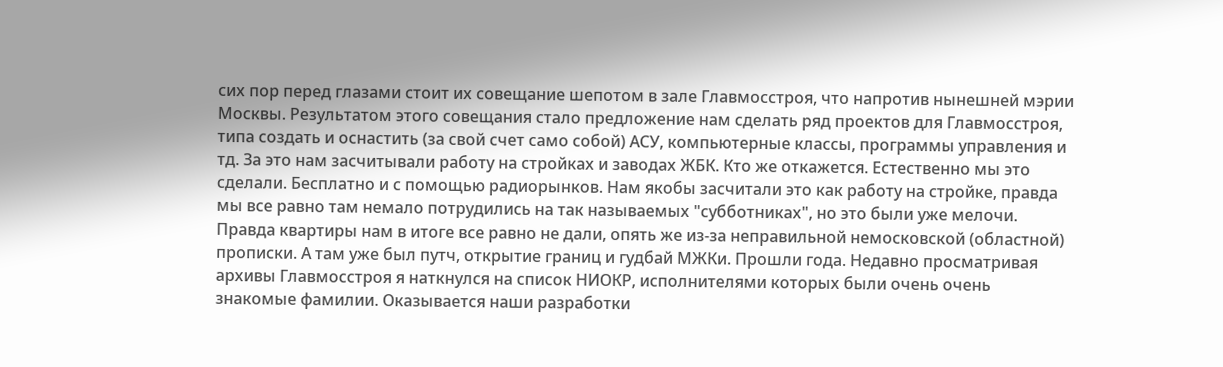сих пор перед глазами стоит их совещание шепотом в зале Главмосстроя, что напротив нынешней мэрии Москвы. Результатом этого совещания стало предложение нам сделать ряд проектов для Главмосстроя, типа создать и оснастить (за свой счет само собой) АСУ, компьютерные классы, программы управления и тд. За это нам засчитывали работу на стройках и заводах ЖБК. Кто же откажется. Естественно мы это сделали. Бесплатно и с помощью радиорынков. Нам якобы засчитали это как работу на стройке, правда мы все равно там немало потрудились на так называемых "субботниках", но это были уже мелочи. Правда квартиры нам в итоге все равно не дали, опять же из-за неправильной немосковской (областной) прописки. А там уже был путч, открытие границ и гудбай МЖКи. Прошли года. Недавно просматривая архивы Главмосстроя я наткнулся на список НИОКР, исполнителями которых были очень очень знакомые фамилии. Оказывается наши разработки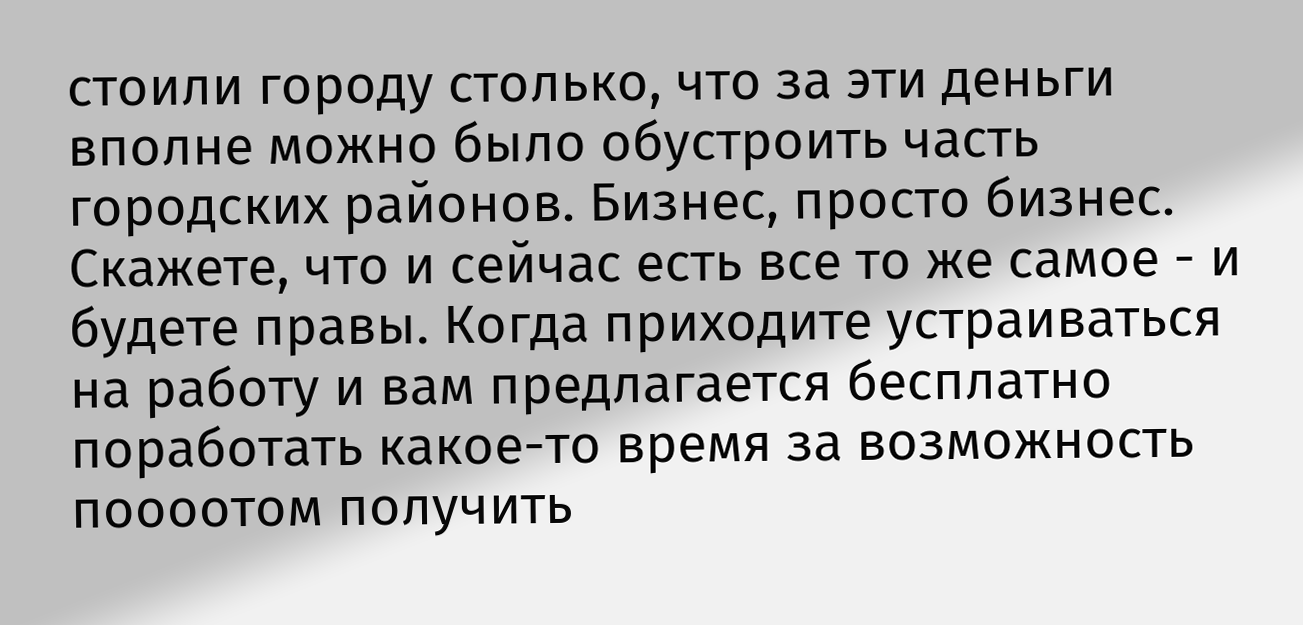стоили городу столько, что за эти деньги вполне можно было обустроить часть городских районов. Бизнес, просто бизнес. Скажете, что и сейчас есть все то же самое - и будете правы. Когда приходите устраиваться на работу и вам предлагается бесплатно поработать какое-то время за возможность поооотом получить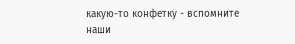какую-то конфетку - вспомните наши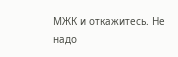МЖК и откажитесь. Не надо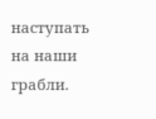наступать на наши грабли.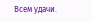Всем удачи.